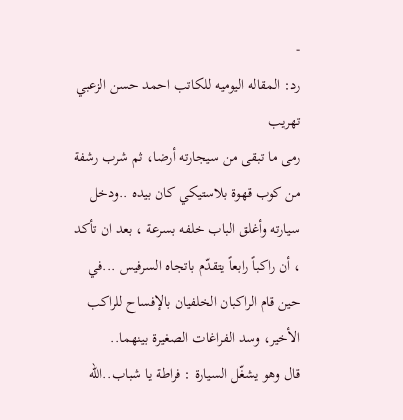-
رد: المقاله اليوميه للكاتب احمد حسن الزعبي
تهريب
رمى ما تبقى من سيجارته أرضا، ثم شرب رشفة من كوب قهوة بلاستيكي كان بيده ..ودخل سيارته وأغلق الباب خلفه بسرعة ، بعد ان تأكد ، أن راكباً رابعاً يتقدّم باتجاه السرفيس ...في حين قام الراكبان الخلفيان بالإفساح للراكب الأخير، وسد الفراغات الصغيرة بينهما..
قال وهو يشغّل السيارة : فراطة يا شباب..الله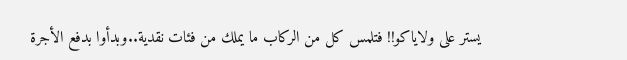يستر على ولاياكو!! فتلمس كل من الركاب ما يملك من فئات نقدية..وبدأوا بدفع الأجرة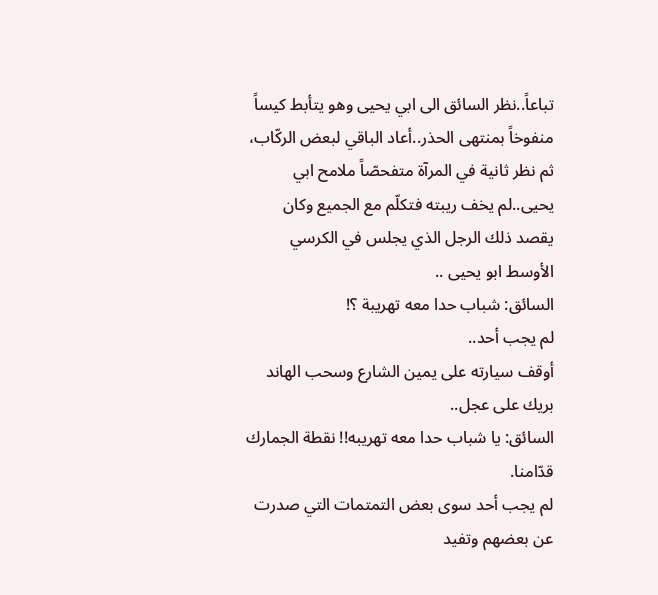تباعاً..نظر السائق الى ابي يحيى وهو يتأبط كيساً منفوخاً بمنتهى الحذر..أعاد الباقي لبعض الركّاب، ثم نظر ثانية في المرآة متفحصّاً ملامح ابي يحيى..لم يخف ريبته فتكلّم مع الجميع وكان يقصد ذلك الرجل الذي يجلس في الكرسي الأوسط ابو يحيى ..
السائق: شباب حدا معه تهريبة ؟!
لم يجب أحد..
أوقف سيارته على يمين الشارع وسحب الهاند بريك على عجل..
السائق: يا شباب حدا معه تهريبه!! نقطة الجمارك قدّامنا.
لم يجب أحد سوى بعض التمتمات التي صدرت عن بعضهم وتفيد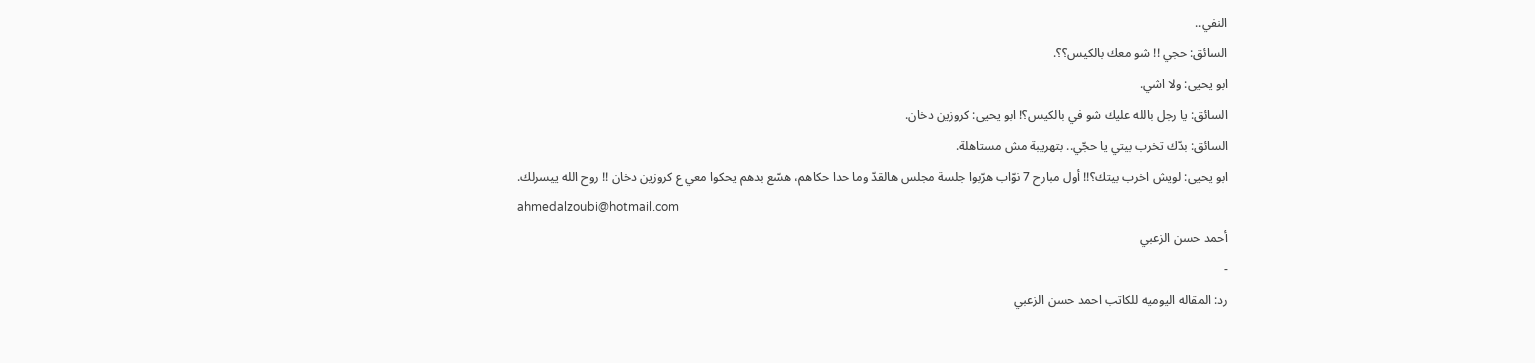النفي..
السائق: حجي !! شو معك بالكيس؟؟.
ابو يحيى: ولا اشي.
السائق: يا رجل بالله عليك شو في بالكيس؟! ابو يحيى: كروزين دخان.
السائق: بدّك تخرب بيتي يا حجّي.. بتهريبة مش مستاهلة.
ابو يحيى: لويش اخرب بيتك؟!! أول مبارح 7 نوّاب هرّبوا جلسة مجلس هالقدّ وما حدا حكاهم، هسّع بدهم يحكوا معي ع كروزين دخان !! روح الله ييسرلك.
ahmedalzoubi@hotmail.com
أحمد حسن الزعبي
-
رد: المقاله اليوميه للكاتب احمد حسن الزعبي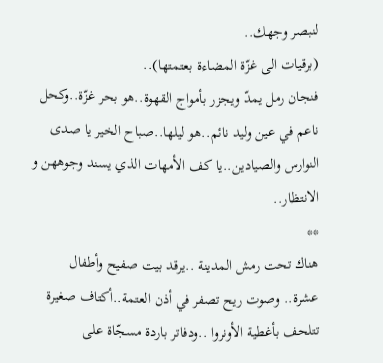لنبصر وجهك..
(برقيات الى غزّة المضاءة بعتمتها)..
فنجان رمل يمدّ ويجزر بأمواج القهوة..هو بحر غزّة..وكحل ناعم في عين وليد نائم..هو ليلها..صباح الخير يا صدى النوارس والصيادين..يا كف الأمهات الذي يسند وجوههن و الانتظار..
**
هناك تحت رمش المدينة ..يرقد بيت صفيح وأطفال عشرة.. وصوت ريح تصفر في أذن العتمة..أكتاف صغيرة تتلحف بأغطية الأونروا ..ودفاتر باردة مسجّاة على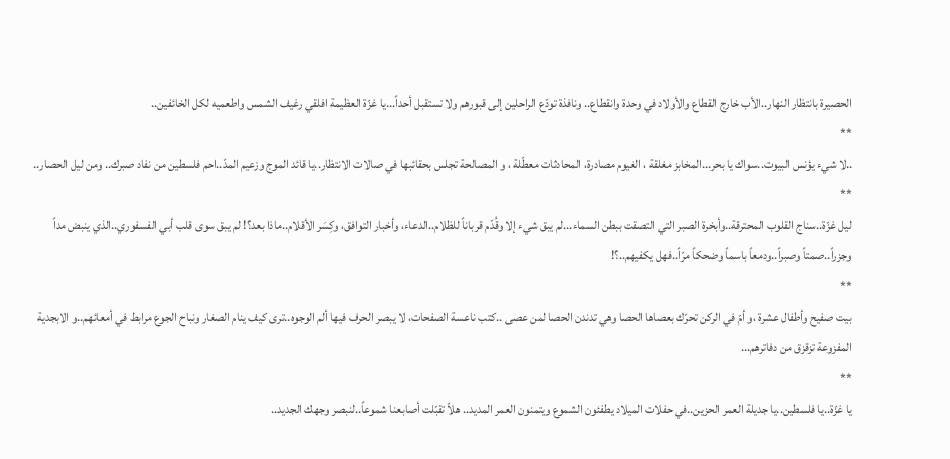الحصيرة بانتظار النهار..الأب خارج القطاع والأولاد في وحدة وانقطاع.. ونافذة تودّع الراحلين إلى قبورهم ولا تستقبل أحداً...يا غزّة العظيمة افلقي رغيف الشمس واطعميه لكل الخائفين..
**
..لا شيء يؤنس البيوت..سواك يا بحر...المخابز مغلقة ، الغيوم مصادرة، المحادثات معطّلة ، و المصالحة تجلس بحقائبها في صالات الانتظار..يا قائد الموج وزعيم المدّ..احم فلسطين من نفاد صبرك.. ومن ليل الحصار..
**
ليل غزّة..سناج القلوب المحترقة..وأبخرة الصبر التي التصقت ببطن السماء...لم يبق شيء إلا وقُدّم قرباناً للظلام..الدعاء، وأخبار التوافق، وكِسَر الأقلام..ماذا بعد؟! لم يبق سوى قلب أبي الفسفوري..الذي ينبض مداً وجزراً..صمتاً وصبراً..ودمعاً باسماً وضحكاً مرّاً..فهل يكفيهم..؟!
**
بيت صفيح وأطفال عشرة ،و أمّ في الركن تحرّك بعصاها الحصا وهي تدندن الحصا لمن عصى ..كتب ناعسة الصفحات، لا يبصر الحرف فيها ألم الوجوه..ترى كيف ينام الصغار ونباح الجوع مرابط في أمعائهم..و الابجدية المفزوعة تزقزق من دفاترهم...
**
يا غزّة..يا فلسطين..يا جديلة العمر الحزين..في حفلات الميلاد يطفئون الشموع ويتمنون العمر المديد.. هلاّ تقبّلت أصابعنا شموعاً..لنبصر وجهك الجديد..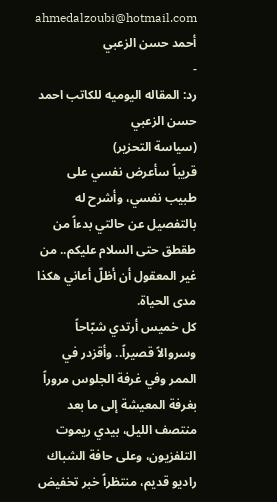ahmedalzoubi@hotmail.com
أحمد حسن الزعبي
-
رد: المقاله اليوميه للكاتب احمد حسن الزعبي
(سياسة التحزير)
قريباً سأعرض نفسي على طبيب نفسي، وأشرح له بالتفصيل عن حالتي بدءاً من طقطق حتى السلام عليكم.. من غير المعقول أن أظلّ أعاني هكذا مدى الحياة.
كل خميس أرتدي شبّاحاً وسروالاً قصيراً.. وأقزدر في الممر وفي غرفة الجلوس مروراً بغرفة المعيشة إلى ما بعد منتصف الليل، بيدي ريموت التلفزيون، وعلى حافة الشباك راديو قديم، منتظراً خبر تخفيض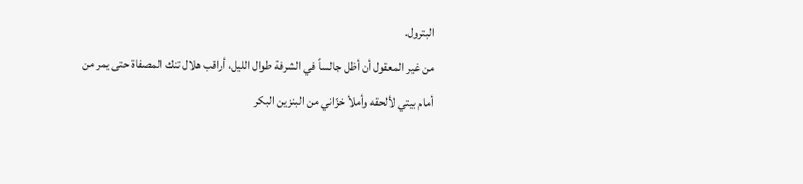البترول.
من غير المعقول أن أظل جالساً في الشرفة طوال الليل، أراقب هلال تنك المصفاة حتى يمر من أمام بيتي لألحقه وأملأ خزّاني من البنزين البكر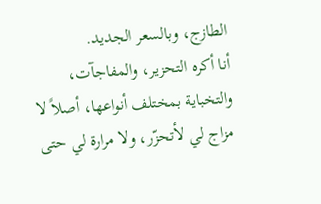الطازج، وبالسعر الجديد.
أنا أكره التحزير، والمفاجآت، والتخباية بمختلف أنواعها، أصلاً لا مزاج لي لأتحزّر، ولا مرارة لي حتى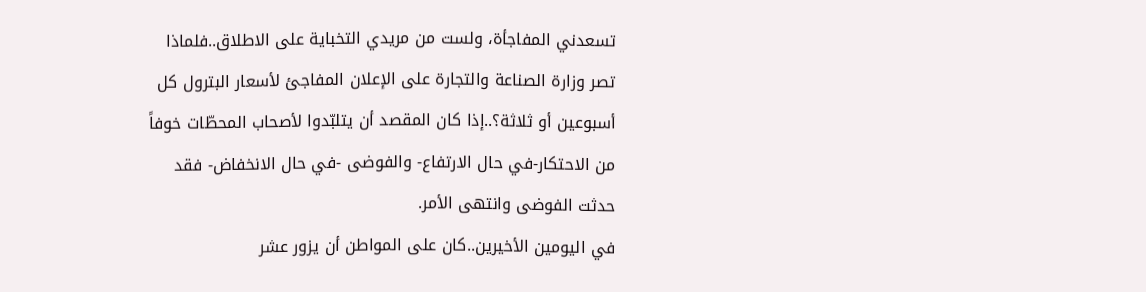تسعدني المفاجأة، ولست من مريدي التخباية على الاطلاق..فلماذا تصر وزارة الصناعة والتجارة على الإعلان المفاجئ لأسعار البترول كل أسبوعين أو ثلاثة؟..إذا كان المقصد أن يتلبّدوا لأصحاب المحطّات خوفاً من الاحتكار-في حال الارتفاع- والفوضى -في حال الانخفاض- فقد حدثت الفوضى وانتهى الأمر.
في اليومين الأخيرين..كان على المواطن أن يزور عشر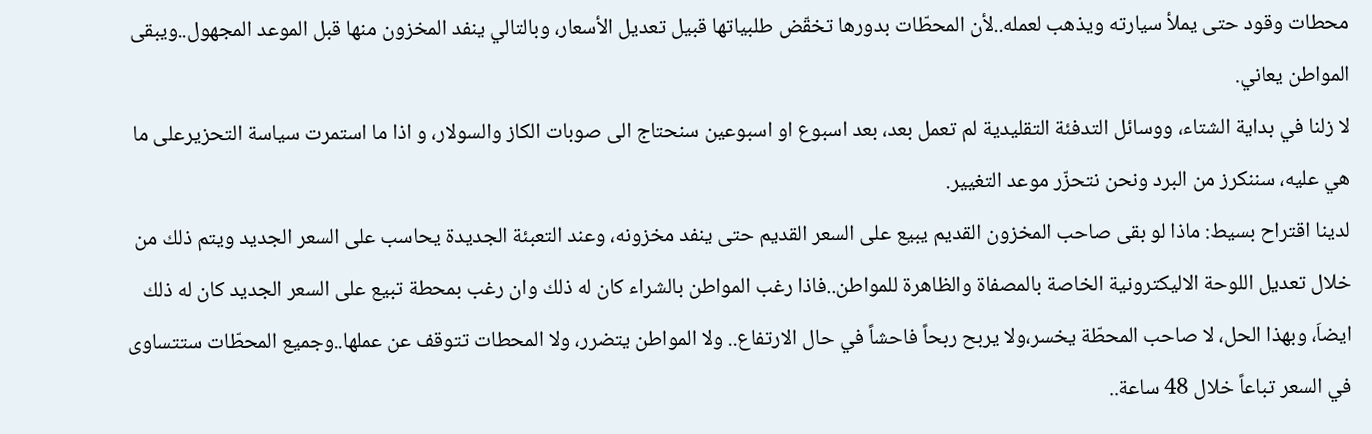محطات وقود حتى يملأ سيارته ويذهب لعمله..لأن المحطّات بدورها تخقّض طلبياتها قبيل تعديل الأسعار، وبالتالي ينفد المخزون منها قبل الموعد المجهول..ويبقى المواطن يعاني.
لا زلنا في بداية الشتاء، ووسائل التدفئة التقليدية لم تعمل بعد، بعد اسبوع او اسبوعين سنحتاج الى صوبات الكاز والسولار، و اذا ما استمرت سياسة التحزيرعلى ما هي عليه، سننكرز من البرد ونحن نتحزّر موعد التغيير.
لدينا اقتراح بسيط: ماذا لو بقى صاحب المخزون القديم يبيع على السعر القديم حتى ينفد مخزونه، وعند التعبئة الجديدة يحاسب على السعر الجديد ويتم ذلك من خلال تعديل اللوحة الاليكترونية الخاصة بالمصفاة والظاهرة للمواطن..فاذا رغب المواطن بالشراء كان له ذلك وان رغب بمحطة تبيع على السعر الجديد كان له ذلك ايضاَ، وبهذا الحل، لا صاحب المحطّة يخسر،ولا يربح ربحاً فاحشاً في حال الارتفاع.. ولا المواطن يتضرر، ولا المحطات تتوقف عن عملها..وجميع المحطّات ستتساوى في السعر تباعاً خلال 48 ساعة..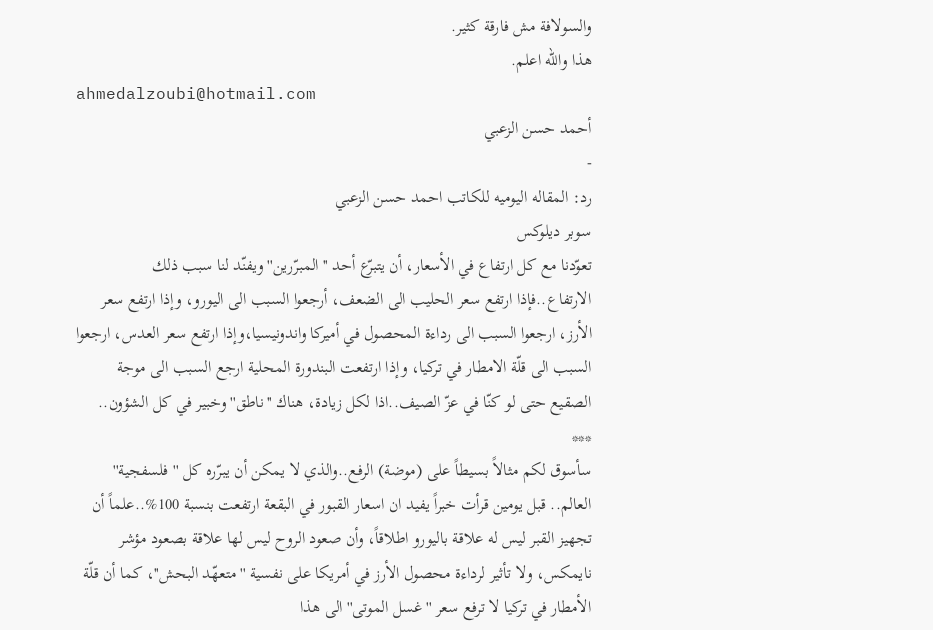والسولافة مش فارقة كثير.
هذا والله اعلم.
ahmedalzoubi@hotmail.com
أحمد حسن الزعبي
-
رد: المقاله اليوميه للكاتب احمد حسن الزعبي
سوبر ديلوكس
تعوّدنا مع كل ارتفاع في الأسعار، أن يتبرّع أحد ''المبرّرين'' ويفنّد لنا سبب ذلك الارتفاع..فإذا ارتفع سعر الحليب الى الضعف، أرجعوا السبب الى اليورو، وإذا ارتفع سعر الأرز، ارجعوا السبب الى رداءة المحصول في أميركا واندونيسيا،وإذا ارتفع سعر العدس، ارجعوا السبب الى قلّة الامطار في تركيا، وإذا ارتفعت البندورة المحلية ارجع السبب الى موجة الصقيع حتى لو كنّا في عزّ الصيف..اذا لكل زيادة، هناك ''ناطق'' وخبير في كل الشؤون..
***
سأسوق لكم مثالاً بسيطاً على (موضة) الرفع..والذي لا يمكن أن يبرّره كل ''فلسفجية'' العالم.. قبل يومين قرأت خبراً يفيد ان اسعار القبور في البقعة ارتفعت بنسبة 100%..علماً أن تجهيز القبر ليس له علاقة باليورو اطلاقاً، وأن صعود الروح ليس لها علاقة بصعود مؤشر نايمكس، ولا تأثير لرداءة محصول الأرز في أمريكا على نفسية ''متعهّد البحش''، كما أن قلّة الأمطار في تركيا لا ترفع سعر ''غسل الموتى'' الى هذا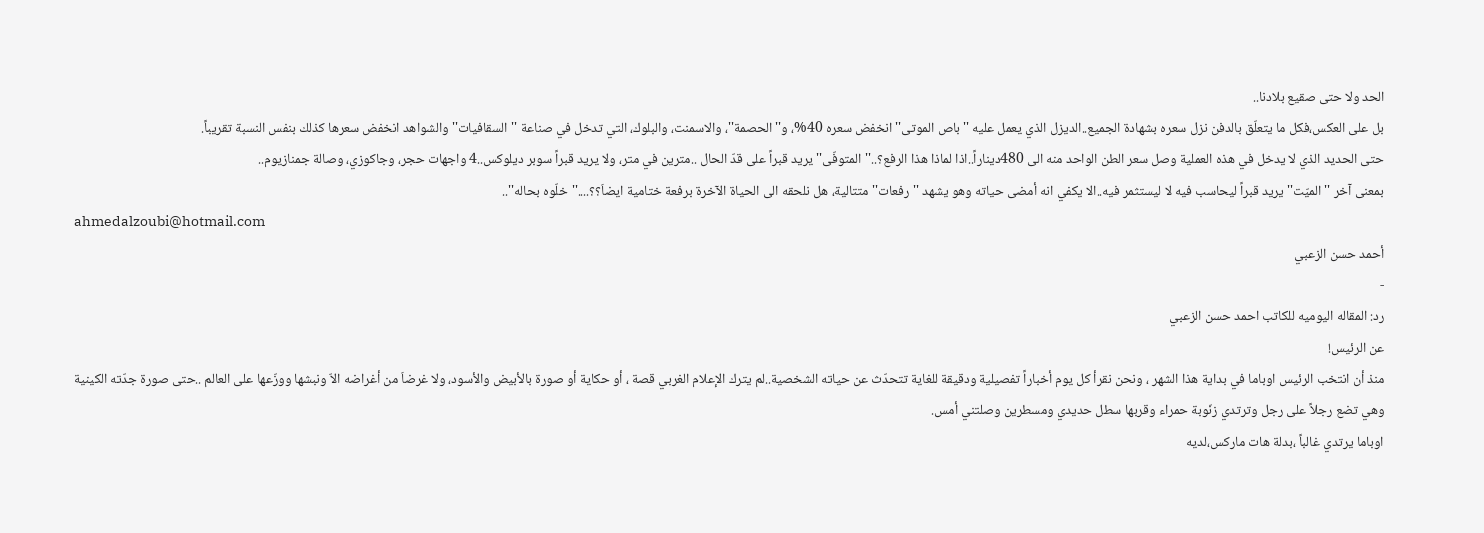الحد ولا حتى صقيع بلادنا..
بل على العكس،فكل ما يتعلّق بالدفن نزل سعره بشهادة الجميع..الديزل الذي يعمل عليه ''باص الموتى'' انخفض سعره 40%، و''الحصمة''، والاسمنت، والبلوك، التي تدخل في صناعة ''السقافيات'' والشواهد انخفض سعرها كذلك بنفس النسبة تقريباً.
حتى الحديد الذي لا يدخل في هذه العملية وصل سعر الطن الواحد منه الى 480ديناراً..اذا لماذا هذا الرفع؟..''المتوفّى'' يريد قبراً على قدّ الحال ..مترين في متر، ولا يريد قبراً سوبر ديلوكس..4 واجهات حجر، وجاكوزي، وصالة جمنازيوم..
بمعنى آخر ''الميّت'' يريد قبراً ليحاسب فيه لا ليستثمر فيه..الا يكفي انه أمضى حياته وهو يشهد ''رفعات'' متتالية، هل نلحقه الى الحياة الآخرة برفعة ختامية ايضاَ؟؟....''خلّوه بحاله''..
ahmedalzoubi@hotmail.com
أحمد حسن الزعبي
-
رد: المقاله اليوميه للكاتب احمد حسن الزعبي
عن الرئيس!
منذ أن انتخب الرئيس اوباما في بداية هذا الشهر ، ونحن نقرأ كل يوم أخباراً تفصيلية ودقيقة للغاية تتحدّث عن حياته الشخصية..لم يترك الإعلام الغربي قصة ، أو حكاية أو صورة بالأبيض والأسود، ولا غرضاَ من أغراضه الاّ ونبشها ووزّعها على العالم ..حتى صورة جدّته الكينية وهي تضع رجلاً على رجل وترتدي زنّوبة حمراء وقربها سطل حديدي ومسطرين وصلتني أمس.
اوباما يرتدي غالباً ،بدلة هات ماركس،لديه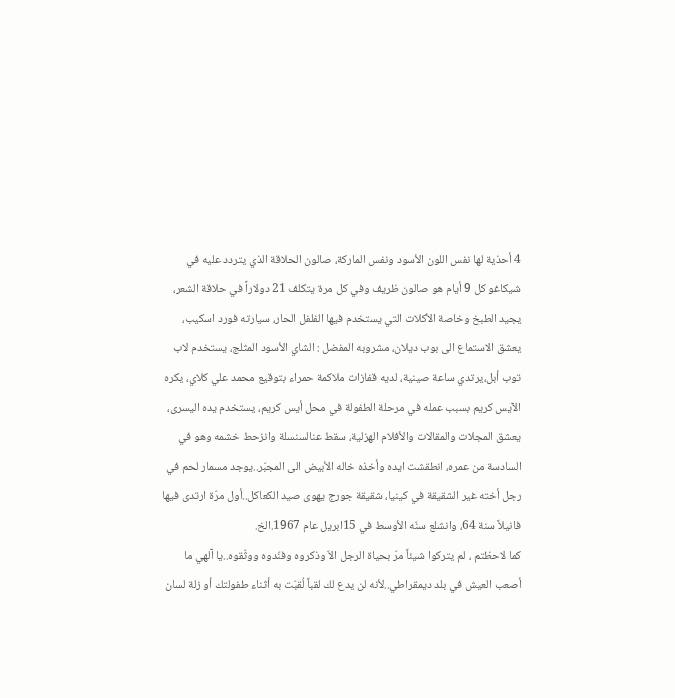4 أحذية لها نفس اللون الأسود ونفس الماركة، صالون الحلاقة الذي يتردد عليه في شيكاغو كل 9 أيام هو صالون ظريف وفي كل مرة يتكلف 21 دولاراً في حلاقة الشعر، يجيد الطبخ وخاصة الأكلات التي يستخدم فيها الفلفل الحار، سيارته فورد اسكيب، يعشق الاستماع الى بوب ديلان، مشروبه المفضل : الشاي الأسود المثلج، يستخدم لاب توب أبل،يرتدي ساعة صينية، لديه قفازات ملاكمة حمراء بتوقيع محمد علي كلاي، يكره الآيس كريم بسبب عمله في مرحلة الطفولة في محل أيس كريم، يستخدم يده اليسرى، يعشق المجلات والمقالات والأفلام الهزلية، سقط عنالسنسلة وانزحط خشمه وهو في السادسة من عمره، انطقشت ايده وأخذه خاله الأبيض الى المجبّر..يوجد مسمار لحم في رجل أخته غير الشقيقة في كينيا، شقيقة جورج يهوى صيد الكعاكل..أول مرّة ارتدى فيها فانيلاً سنة 64، وانشلع سنّه الأوسط في 15ابريل عام 1967.الخ.
كما لاحظتم ، لم يتركوا شيئاً مرّ بحياة الرجل الاّ وذكروه وفنّدوه ووثّقوه..يا آلهي ما أصعب العيش في بلد ديمقراطي..لأنه لن يدع لك لقباً لُقبّت به أثناء طفولتك أو زلة لسان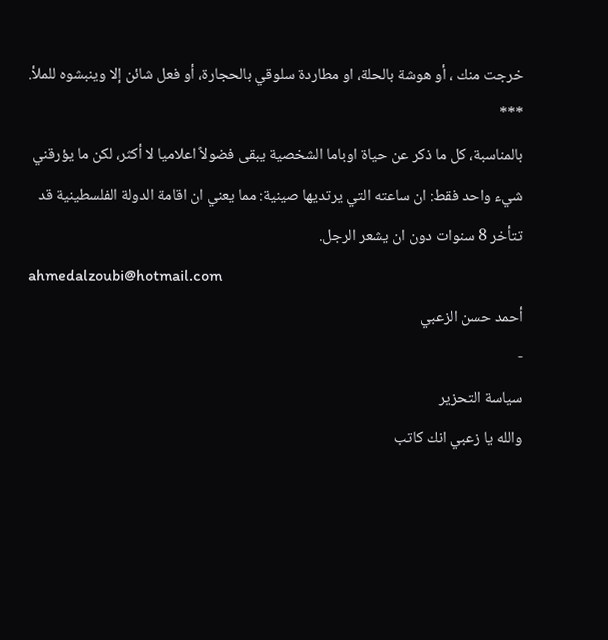خرجت منك ، أو هوشة بالحلة، او مطاردة سلوقي بالحجارة، أو فعل شائن إلا وينبشوه للملأ.
***
بالمناسبة، كل ما ذكر عن حياة اوباما الشخصية يبقى فضولاً اعلاميا لا أكثر، لكن ما يؤرقني شيء واحد فقط: ان ساعته التي يرتديها صينية: مما يعني ان اقامة الدولة الفلسطينية قد تتأخر 8 سنوات دون ان يشعر الرجل.
ahmedalzoubi@hotmail.com
أحمد حسن الزعبي
-
سياسة التحزير
والله يا زعبي انك كاتب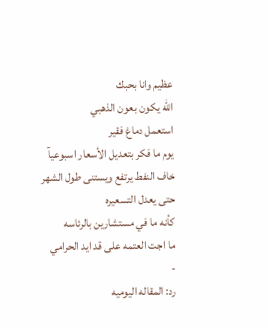عظيم وانا بحبك
الله يكون بعون الذهبي
استعمل دماغ فقير
يوم ما فكر بتعديل الأسعار اسبوعيآ
خاف النفط يرتفع ويستنى طول الشهر حتى يعدل التسعيره
كأنه ما في مستشارين بالرئاسه
ما اجت العتمه على قد ايد الحرامي
-
رد: المقاله اليوميه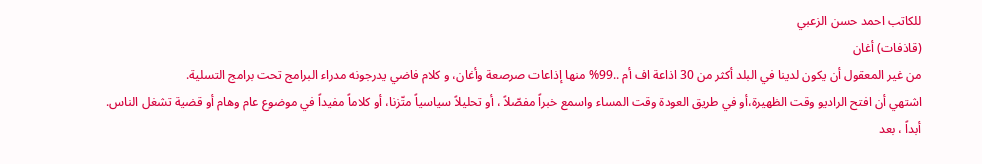للكاتب احمد حسن الزعبي
(قاذفات) أغان
من غير المعقول أن يكون لدينا في البلد أكثر من 30 اذاعة اف أم ..99% منها إذاعات صرصعة وأغان، و كلام فاضي يدرجونه مدراء البرامج تحت برامج التسلية.
اشتهي أن افتح الراديو وقت الظهيرة،أو في طريق العودة وقت المساء واسمع خبراً مفصّلاً ، أو تحليلاً سياسياً متّزنا، أو كلاماً مفيداً في موضوع عام وهام أو قضية تشغل الناس.
أبداً ، بعد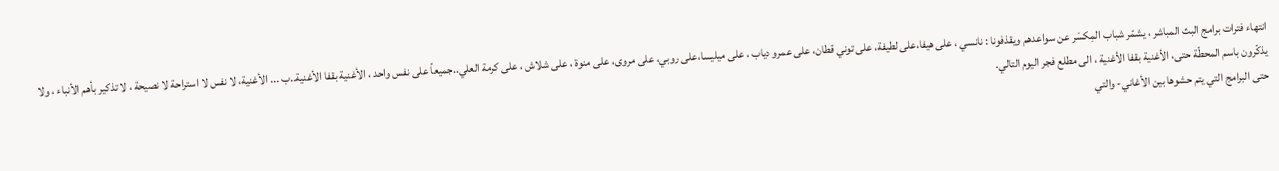انتهاء فترات برامج البث المباشر ، يشمّر شباب المِكسَر عن سواعدهم ويقذفونا : نانسي ، على هيفا،على لطيفة، على توني قطان، على عمرو دياب ، على ميليسا،على روبي، على مروى، على منوة ، على شلاش ، على كرمة العلي..جميعاً على نفس واحد ، الأغنية بقفا الأغنية..ب ... الأغنية، لا نفس لا استراحة لا نصيحة ، لا تذكير بأهم الأنباء ، ولا يذكّرون باسم المحطّة حتى، الأغنية بقفا الأغنية ، الى مطلع فجر اليوم التالي.
حتى البرامج التي يتم حشوها بين الأغاني- والتي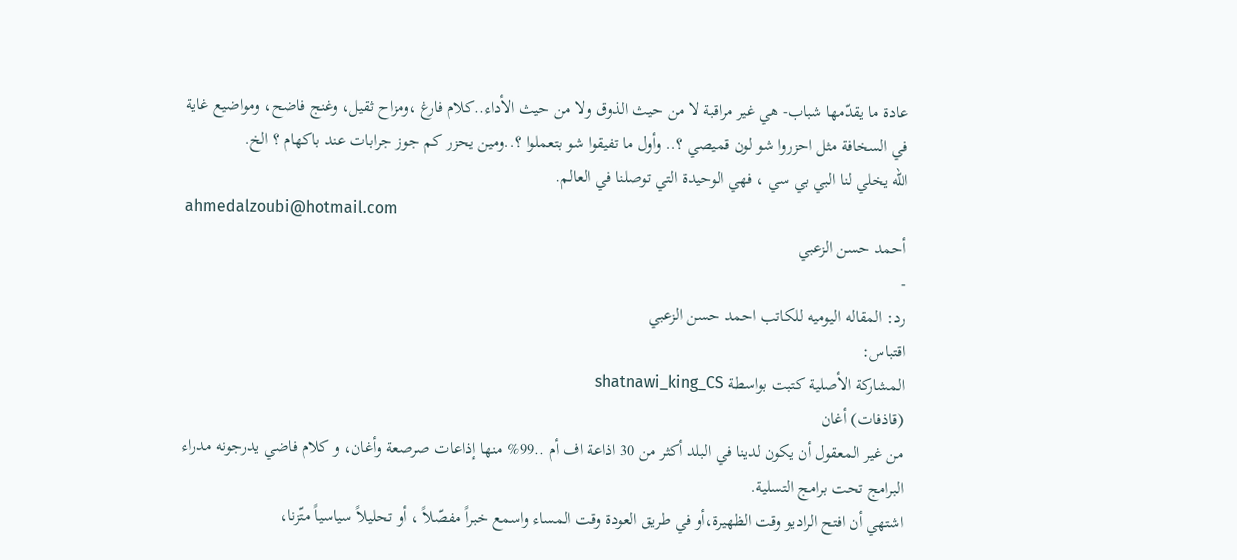عادة ما يقدّمها شباب- هي غير مراقبة لا من حيث الذوق ولا من حيث الأداء..كلام فارغ ،ومزاح ثقيل، وغنج فاضح، ومواضيع غاية في السخافة مثل احزروا شو لون قميصي ؟.. وأول ما تفيقوا شو بتعملوا ؟..ومين يحزر كم جوز جرابات عند باكهام ؟ الخ.
الله يخلي لنا البي بي سي ، فهي الوحيدة التي توصلنا في العالم.
ahmedalzoubi@hotmail.com
أحمد حسن الزعبي
-
رد: المقاله اليوميه للكاتب احمد حسن الزعبي
اقتباس:
المشاركة الأصلية كتبت بواسطة shatnawi_king_CS
(قاذفات) أغان
من غير المعقول أن يكون لدينا في البلد أكثر من 30 اذاعة اف أم ..99% منها إذاعات صرصعة وأغان، و كلام فاضي يدرجونه مدراء البرامج تحت برامج التسلية.
اشتهي أن افتح الراديو وقت الظهيرة،أو في طريق العودة وقت المساء واسمع خبراً مفصّلاً ، أو تحليلاً سياسياً متّزنا،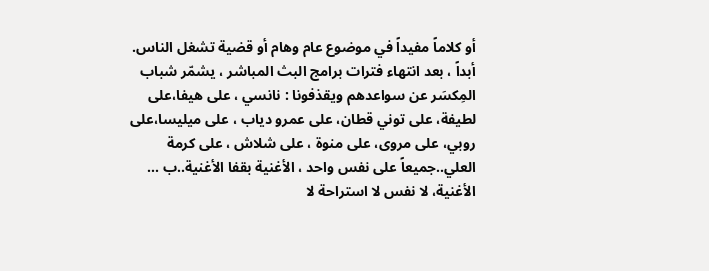أو كلاماً مفيداً في موضوع عام وهام أو قضية تشغل الناس.
أبداً ، بعد انتهاء فترات برامج البث المباشر ، يشمّر شباب المِكسَر عن سواعدهم ويقذفونا : نانسي ، على هيفا،على لطيفة، على توني قطان، على عمرو دياب ، على ميليسا،على روبي، على مروى، على منوة ، على شلاش ، على كرمة العلي..جميعاً على نفس واحد ، الأغنية بقفا الأغنية..ب ... الأغنية، لا نفس لا استراحة لا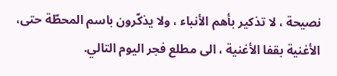نصيحة ، لا تذكير بأهم الأنباء ، ولا يذكّرون باسم المحطّة حتى، الأغنية بقفا الأغنية ، الى مطلع فجر اليوم التالي.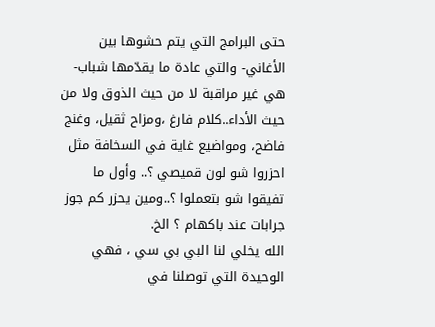حتى البرامج التي يتم حشوها بين الأغاني- والتي عادة ما يقدّمها شباب- هي غير مراقبة لا من حيث الذوق ولا من حيث الأداء..كلام فارغ ،ومزاح ثقيل، وغنج فاضح، ومواضيع غاية في السخافة مثل احزروا شو لون قميصي ؟.. وأول ما تفيقوا شو بتعملوا ؟..ومين يحزر كم جوز جرابات عند باكهام ؟ الخ.
الله يخلي لنا البي بي سي ، فهي الوحيدة التي توصلنا في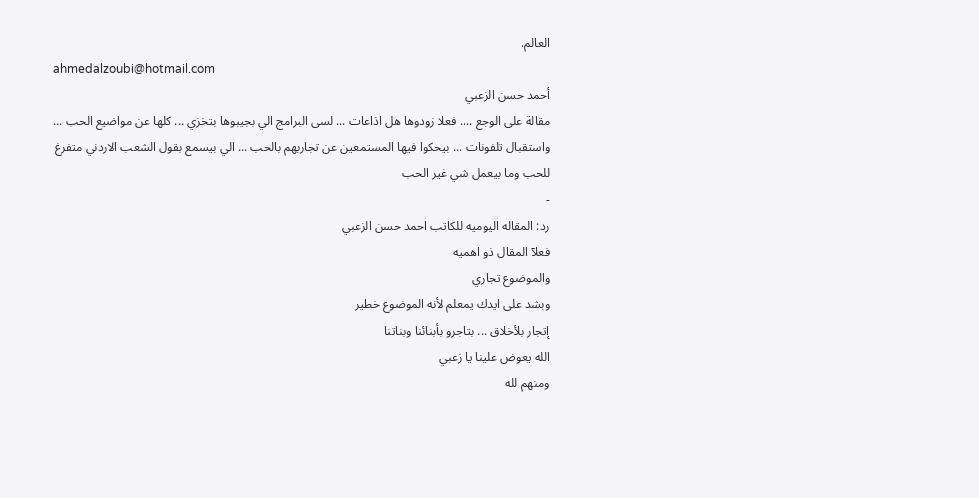العالم.
ahmedalzoubi@hotmail.com
أحمد حسن الزعبي
مقالة على الوجع .... فعلا زودوها هل اذاعات ... لسى البرامج الي بجيبوها بتخزي ... كلها عن مواضيع الحب ... واستقبال تلفونات ... بيحكوا فيها المستمعين عن تجاربهم بالحب ... الي بيسمع بقول الشعب الاردني متفرغ للحب وما بيعمل شي غير الحب
-
رد: المقاله اليوميه للكاتب احمد حسن الزعبي
فعلآ المقال ذو اهميه
والموضوع تجاري
وبشد على ايدك يمعلم لأنه الموضوع خطير
إتجار بلأخلاق ... بتاجرو بأبنائنا وبناتنا
الله يعوض علينا يا زعبي
ومنهم لله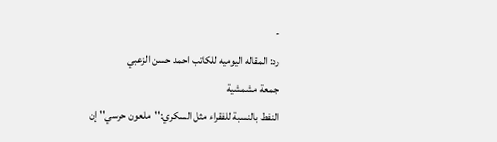-
رد: المقاله اليوميه للكاتب احمد حسن الزعبي
جمعة مشمشية
النفط بالنسبة للفقراء مثل السكري:''ملعون حرسي'' إن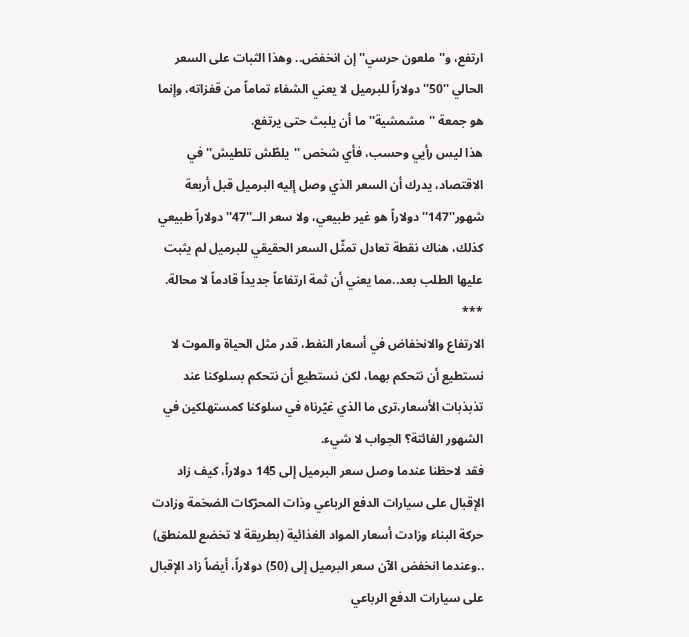ارتفع، و''ملعون حرسي'' إن انخفض.. وهذا الثبات على السعر الحالي ''50'' دولاراً للبرميل لا يعني الشفاء تماماً من قفزاته، وإنما هو جمعة ''مشمشية'' ما أن يلبث حتى يرتفع.
هذا ليس رأيي وحسب، فأي شخص ''يلطّش تلطيش'' في الاقتصاد، يدرك أن السعر الذي وصل إليه البرميل قبل أربعة شهور''147'' دولاراً هو غير طبيعي، ولا سعر الــ''47'' دولاراً طبيعي كذلك، هناك نقطة تعادل تمثّل السعر الحقيقي للبرميل لم يثبت عليها الطلب بعد..مما يعني أن ثمة ارتفاعاً جديداً قادماً لا محالة.
***
الارتفاع والانخفاض في أسعار النفط، قدر مثل الحياة والموت لا نستطيع أن نتحكم بهما، لكن نستطيع أن نتحكم بسلوكنا عند تذبذبات الأسعار،ترى ما الذي غيّرناه في سلوكنا كمستهلكين في الشهور الفائتة؟ الجواب لا شيء.
فقد لاحظنا عندما وصل سعر البرميل إلى 145 دولاراً، كيف زاد الإقبال على سيارات الدفع الرباعي وذات المحرّكات الضخمة وزادت حركة البناء وزادت أسعار المواد الغذائية (بطريقة لا تخضع للمنطق) ..وعندما انخفض الآن سعر البرميل إلى (50) دولاراً، أيضاً زاد الإقبال على سيارات الدفع الرباعي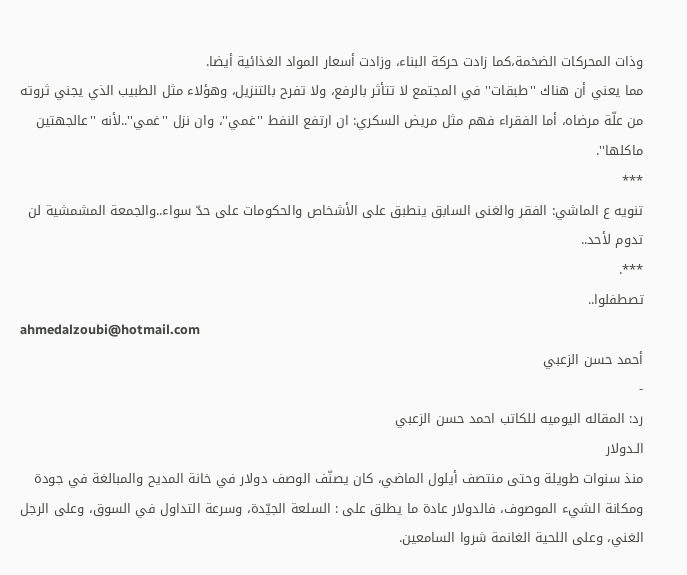وذات المحركات الضخمة،كما زادت حركة البناء، وزادت أسعار المواد الغذائية أيضا.
مما يعني أن هناك ''طبقات'' في المجتمع لا تتأثر بالرفع، ولا تفرح بالتنزيل، وهؤلاء مثل الطبيب الذي يجني ثروته من علّة مرضاه، أما الفقراء فهم مثل مريض السكري: ان ارتفع النفط ''غمي''، وان نزل ''غمي''..لأنه ''عالجهتين ماكلها''.
***
تنويه ع الماشي: الفقر والغنى السابق ينطبق على الأشخاص والحكومات على حدّ سواء..والجمعة المشمشية لن تدوم لأحد..
***.
تصطفلوا..
ahmedalzoubi@hotmail.com
أحمد حسن الزعبي
-
رد: المقاله اليوميه للكاتب احمد حسن الزعبي
الـدولار
منذ سنوات طويلة وحتى منتصف أيلول الماضي، كان يصنّف الوصف دولار في خانة المديح والمبالغة في جودة ومكانة الشيء الموصوف، فالدولار عادة ما يطلق على : السلعة الجيّدة، وسرعة التداول في السوق، وعلى الرجل الغني، وعلى اللحية الغانمة شروا السامعين.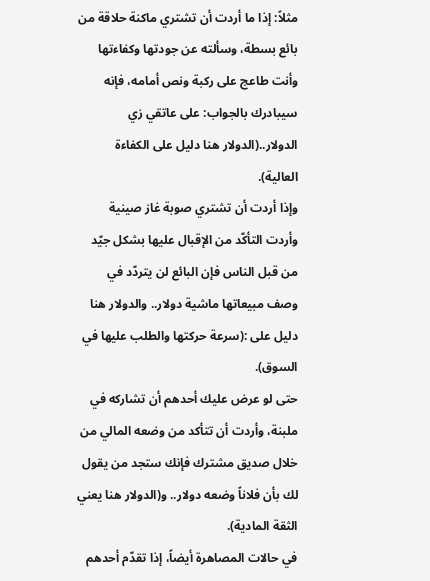مثلاً: إذا ما أردت أن تشتري ماكنة حلاقة من بائع بسطة، وسألته عن جودتها وكفاءتها وأنت طاعج على ركبة ونص أمامه، فإنه سيبادرك بالجواب: على عاتقي زي الدولار..(الدولار هنا دليل على الكفاءة العالية).
وإذا أردت أن تشتري صوبة غاز صينية وأردت التأكّد من الإقبال عليها بشكل جيّد من قبل الناس فإن البائع لن يتردّد في وصف مبيعاتها ماشية دولار.. والدولار هنا دليل على :(سرعة حركتها والطلب عليها في السوق).
حتى لو عرض عليك أحدهم أن تشاركه في ملبنة، وأردت أن تتأكد من وضعه المالي من خلال صديق مشترك فإنك ستجد من يقول لك بأن فلاناً وضعه دولار.. و(الدولار هنا يعني الثقة المادية).
في حالات المصاهرة أيضاً، إذا تقدّم أحدهم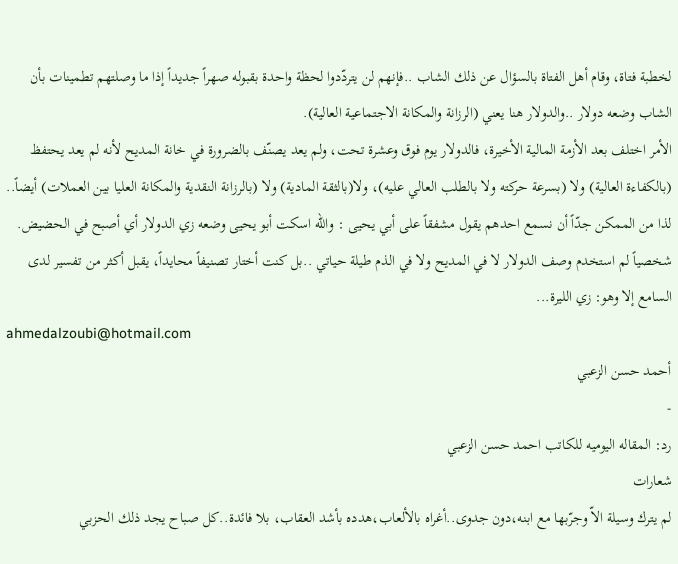لخطبة فتاة، وقام أهل الفتاة بالسؤال عن ذلك الشاب ..فإنهم لن يتردّدوا لحظة واحدة بقبوله صهراً جديداً إذا ما وصلتهم تطمينات بأن الشاب وضعه دولار ..والدولار هنا يعني (الرزانة والمكانة الاجتماعية العالية).
الأمر اختلف بعد الأزمة المالية الأخيرة، فالدولار يوم فوق وعشرة تحت، ولم يعد يصنّف بالضرورة في خانة المديح لأنه لم يعد يحتفظ (بالكفاءة العالية) ولا (بسرعة حركته ولا بالطلب العالي عليه)، ولا(بالثقة المادية) ولا (بالرزانة النقدية والمكانة العليا بين العملات) أيضاً.. لذا من الممكن جدّاً أن نسمع احدهم يقول مشفقاً على أبي يحيى : والله اسكت أبو يحيى وضعه زي الدولار أي أصبح في الحضيض.
شخصياً لم استخدم وصف الدولار لا في المديح ولا في الذم طيلة حياتي ..بل كنت أختار تصنيفاً محايداً، يقبل أكثر من تفسير لدى السامع إلا وهو: زي الليرة...
ahmedalzoubi@hotmail.com
أحمد حسن الزعبي
-
رد: المقاله اليوميه للكاتب احمد حسن الزعبي
شعارات
لم يترك وسيلة الاّ وجرّبها مع ابنه،دون جدوى..أغراه بالألعاب،هدده بأشد العقاب، بلا فائدة..كل صباح يجد ذلك الحزبي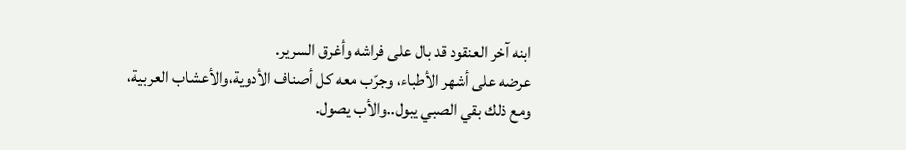ابنه آخر العنقود قد بال على فراشه وأغرق السرير.
عرضه على أشهر الأطباء، وجرّب معه كل أصناف الأدوية،والأعشاب العربية، ومع ذلك بقي الصبي يبول..والأب يصول.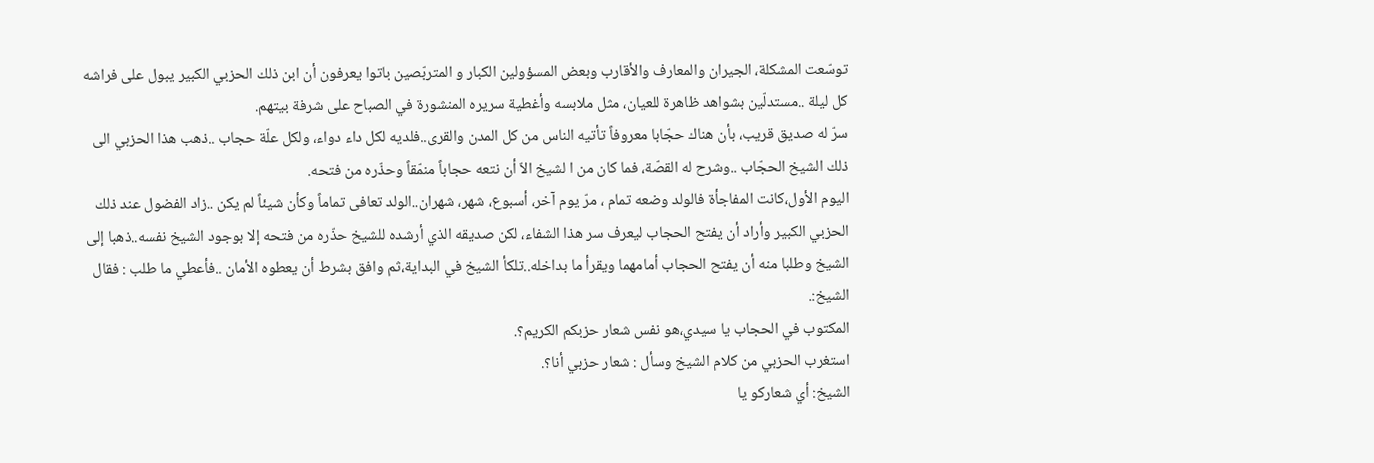توسّعت المشكلة، الجيران والمعارف والأقارب وبعض المسؤولين الكبار و المتربّصين باتوا يعرفون أن ابن ذلك الحزبي الكبير يبول على فراشه كل ليلة ..مستدلّين بشواهد ظاهرة للعيان، مثل ملابسه وأغطية سريره المنشورة في الصباح على شرفة بيتهم.
سرّ له صديق قريب، بأن هناك حجّابا معروفاً تأتيه الناس من كل المدن والقرى..فلديه لكل داء دواء، ولكل علّة حجاب ..ذهب هذا الحزبي الى ذلك الشيخ الحجّاب ..وشرح له القصّة، فما كان من ا لشيخ الاّ أن نتعه حجاباً منمّقاً وحذّره من فتحه.
اليوم الأول،كانت المفاجأة فالولد وضعه تمام ، مرّ يوم آخر، أسبوع، شهر، شهران..الولد تعافى تماماً وكأن شيئاً لم يكن ..زاد الفضول عند ذلك الحزبي الكبير وأراد أن يفتح الحجاب ليعرف سر هذا الشفاء، لكن صديقه الذي أرشده للشيخ حذّره من فتحه إلا بوجود الشيخ نفسه..ذهبا إلى الشيخ وطلبا منه أن يفتح الحجاب أمامهما ويقرأ ما بداخله..تلكأ الشيخ في البداية،ثم وافق بشرط أن يعطوه الأمان ..فأعطي ما طلب : فقال الشيخ:.
المكتوب في الحجاب يا سيدي،هو نفس شعار حزبكم الكريم؟.
استغرب الحزبي من كلام الشيخ وسأل : شعار حزبي أنا؟.
الشيخ: أي شعاركو يا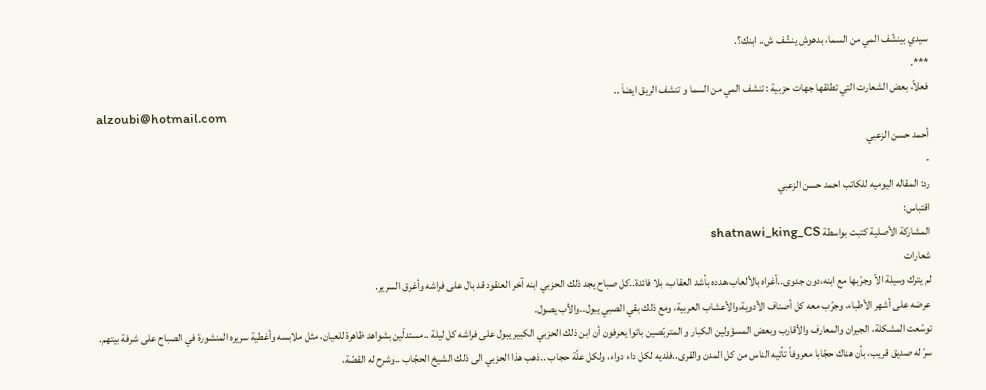سيدي بينشّف المي من السما، بدهوش ينشّف ش.. ابنك؟.
***.
فعلاً، بعض الشعارت التي تطلقها جهات حزبية : تنشف المي من السما و تنشف الريق ايضاَ ..
alzoubi@hotmail.com
أحمد حسن الزعبي
-
رد: المقاله اليوميه للكاتب احمد حسن الزعبي
اقتباس:
المشاركة الأصلية كتبت بواسطة shatnawi_king_CS
شعارات
لم يترك وسيلة الاّ وجرّبها مع ابنه،دون جدوى..أغراه بالألعاب،هدده بأشد العقاب، بلا فائدة..كل صباح يجد ذلك الحزبي ابنه آخر العنقود قد بال على فراشه وأغرق السرير.
عرضه على أشهر الأطباء، وجرّب معه كل أصناف الأدوية،والأعشاب العربية، ومع ذلك بقي الصبي يبول..والأب يصول.
توسّعت المشكلة، الجيران والمعارف والأقارب وبعض المسؤولين الكبار و المتربّصين باتوا يعرفون أن ابن ذلك الحزبي الكبير يبول على فراشه كل ليلة ..مستدلّين بشواهد ظاهرة للعيان، مثل ملابسه وأغطية سريره المنشورة في الصباح على شرفة بيتهم.
سرّ له صديق قريب، بأن هناك حجّابا معروفاً تأتيه الناس من كل المدن والقرى..فلديه لكل داء دواء، ولكل علّة حجاب ..ذهب هذا الحزبي الى ذلك الشيخ الحجّاب ..وشرح له القصّة،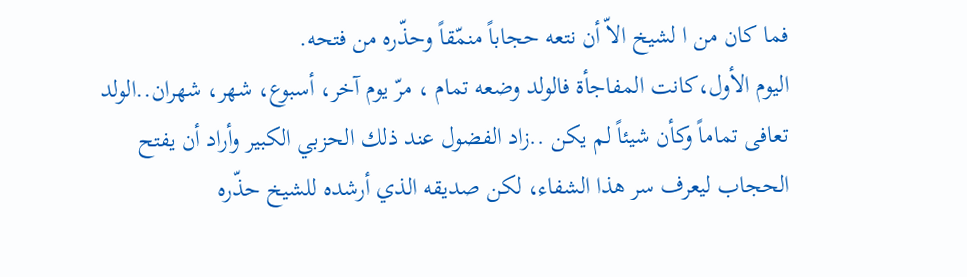فما كان من ا لشيخ الاّ أن نتعه حجاباً منمّقاً وحذّره من فتحه.
اليوم الأول،كانت المفاجأة فالولد وضعه تمام ، مرّ يوم آخر، أسبوع، شهر، شهران..الولد تعافى تماماً وكأن شيئاً لم يكن ..زاد الفضول عند ذلك الحزبي الكبير وأراد أن يفتح الحجاب ليعرف سر هذا الشفاء، لكن صديقه الذي أرشده للشيخ حذّره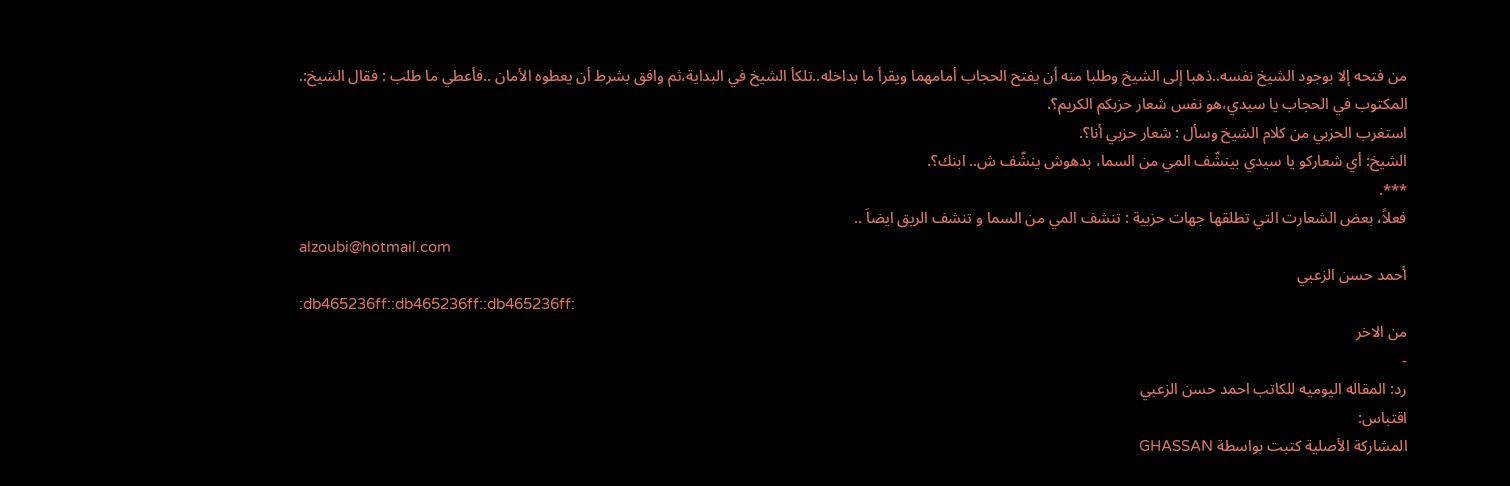من فتحه إلا بوجود الشيخ نفسه..ذهبا إلى الشيخ وطلبا منه أن يفتح الحجاب أمامهما ويقرأ ما بداخله..تلكأ الشيخ في البداية،ثم وافق بشرط أن يعطوه الأمان ..فأعطي ما طلب : فقال الشيخ:.
المكتوب في الحجاب يا سيدي،هو نفس شعار حزبكم الكريم؟.
استغرب الحزبي من كلام الشيخ وسأل : شعار حزبي أنا؟.
الشيخ: أي شعاركو يا سيدي بينشّف المي من السما، بدهوش ينشّف ش.. ابنك؟.
***.
فعلاً، بعض الشعارت التي تطلقها جهات حزبية : تنشف المي من السما و تنشف الريق ايضاَ ..
alzoubi@hotmail.com
أحمد حسن الزعبي
:db465236ff::db465236ff::db465236ff:
من الاخر
-
رد: المقاله اليوميه للكاتب احمد حسن الزعبي
اقتباس:
المشاركة الأصلية كتبت بواسطة GHASSAN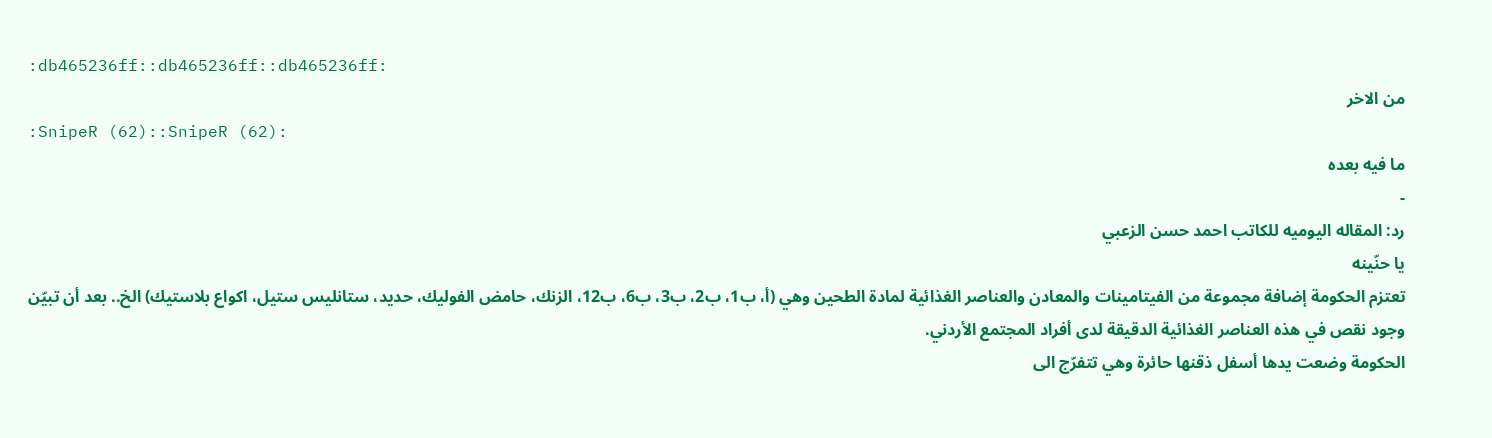:db465236ff::db465236ff::db465236ff:
من الاخر
:SnipeR (62)::SnipeR (62):
ما فيه بعده
-
رد: المقاله اليوميه للكاتب احمد حسن الزعبي
يا حنّينه
تعتزم الحكومة إضافة مجموعة من الفيتامينات والمعادن والعناصر الغذائية لمادة الطحين وهي (أ، ب1، ب2، ب3، ب6، ب12، الزنك، حامض الفوليك، حديد، ستانليس ستيل، اكواع بلاستيك) الخ.. بعد أن تبيّن وجود نقص في هذه العناصر الغذائية الدقيقة لدى أفراد المجتمع الأردني.
الحكومة وضعت يدها أسفل ذقنها حائرة وهي تتفرّج الى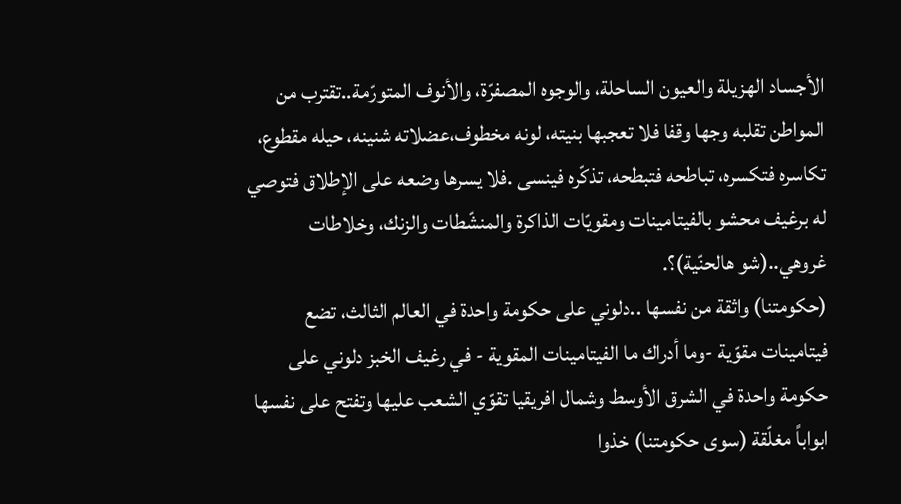الأجساد الهزيلة والعيون الساحلة، والوجوه المصفرّة، والأنوف المتورّمة..تقترب من المواطن تقلبه وجها وقفا فلا تعجبها بنيته، لونه مخطوف،عضلاته شنينه، حيله مقطوع، تكاسره فتكسره، تباطحه فتبطحه، تذكّره فينسى .فلا يسرها وضعه على الإطلاق فتوصي له برغيف محشو بالفيتامينات ومقويّات الذاكرة والمنشّطات والزنك، وخلاطات غروهي..(شو هالحنّية)؟.
(حكومتنا) واثقة من نفسها ..دلوني على حكومة واحدة في العالم الثالث، تضع فيتامينات مقوّية -وما أدراك ما الفيتامينات المقوية - في رغيف الخبز دلوني على حكومة واحدة في الشرق الأوسط وشمال افريقيا تقوّي الشعب عليها وتفتح على نفسها ابواباً مغلّقة (سوى حكومتنا) خذوا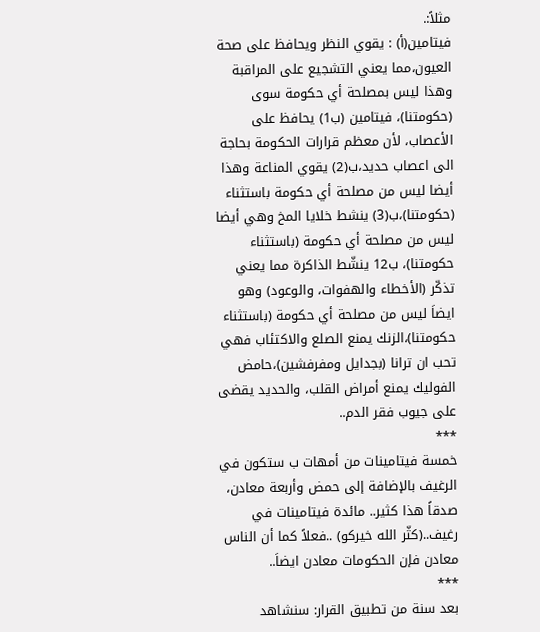مثلاً:.
فيتامين(أ) : يقوي النظر ويحافظ على صحة العيون،مما يعني التشجيع على المراقبة وهذا ليس بمصلحة أي حكومة سوى (حكومتنا)، فيتامين (ب1) يحافظ على الأعصاب، لأن معظم قرارات الحكومة بحاجة الى اعصاب حديد،ب(2) يقوي المناعة وهذا أيضا ليس من مصلحة أي حكومة باستثناء (حكومتنا)،ب(3) ينشط خلايا المخ وهي أيضا ليس من مصلحة أي حكومة (باستثناء حكومتنا)، ب12 ينشّط الذاكرة مما يعني تذكّر (الأخطاء والهفوات، والوعود) وهو ايضاَ ليس من مصلحة أي حكومة (باستثناء حكومتنا)،الزنك يمنع الصلع والاكتئاب فهي تحب ان ترانا (بجدايل ومفرفشين)،حامض الفوليك يمنع أمراض القلب، والحديد يقضى على جيوب فقر الدم..
***
خمسة فيتامينات من أمهات ب ستكون في الرغيف بالإضافة إلى حمض وأربعة معادن، صدقاً هذا كثير.. مائدة فيتامينات في رغيف..(كثّر الله خيركو) ..فعلاً كما أن الناس معادن فإن الحكومات معادن ايضاَ..
***
بعد سنة من تطبيق القرار: سنشاهد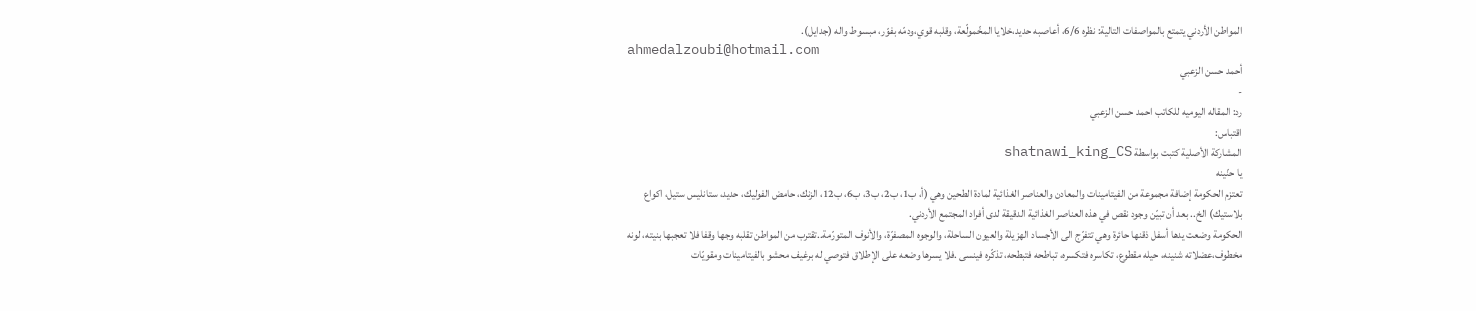المواطن الأردني يتمتع بالمواصفات التالية: نظره 6/6، أعاصبه حديد،خلايا المخّمولّعة، وقلبه قوي،ودمّه بفوّر، مبسوط واله (جدايل).
ahmedalzoubi@hotmail.com
أحمد حسن الزعبي
-
رد: المقاله اليوميه للكاتب احمد حسن الزعبي
اقتباس:
المشاركة الأصلية كتبت بواسطة shatnawi_king_CS
يا حنّينه
تعتزم الحكومة إضافة مجموعة من الفيتامينات والمعادن والعناصر الغذائية لمادة الطحين وهي (أ، ب1، ب2، ب3، ب6، ب12، الزنك، حامض الفوليك، حديد، ستانليس ستيل، اكواع بلاستيك) الخ.. بعد أن تبيّن وجود نقص في هذه العناصر الغذائية الدقيقة لدى أفراد المجتمع الأردني.
الحكومة وضعت يدها أسفل ذقنها حائرة وهي تتفرّج الى الأجساد الهزيلة والعيون الساحلة، والوجوه المصفرّة، والأنوف المتورّمة..تقترب من المواطن تقلبه وجها وقفا فلا تعجبها بنيته، لونه مخطوف،عضلاته شنينه، حيله مقطوع، تكاسره فتكسره، تباطحه فتبطحه، تذكّره فينسى .فلا يسرها وضعه على الإطلاق فتوصي له برغيف محشو بالفيتامينات ومقويّات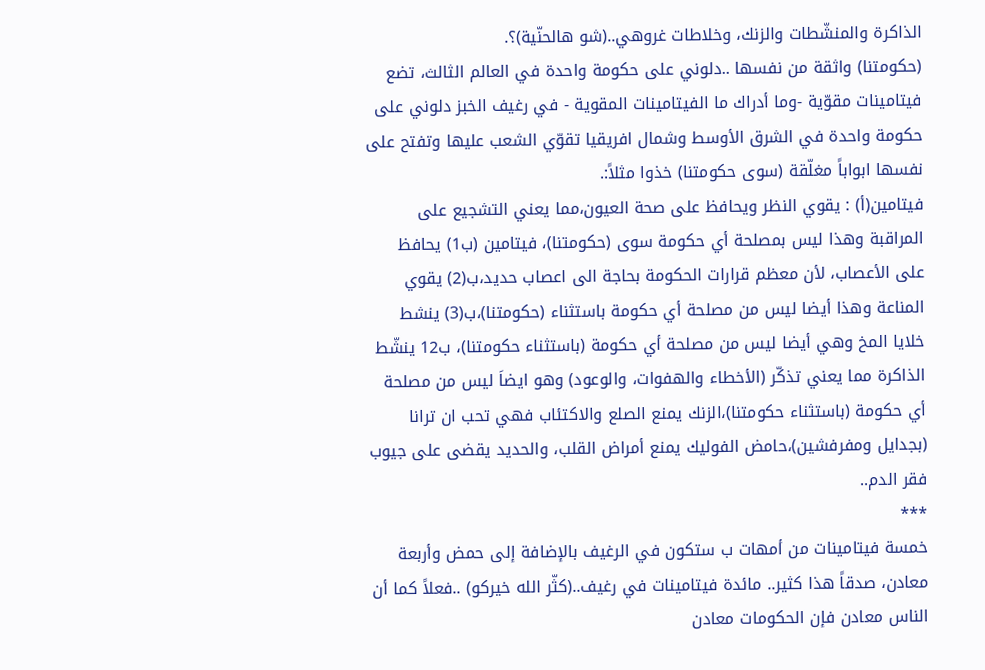الذاكرة والمنشّطات والزنك، وخلاطات غروهي..(شو هالحنّية)؟.
(حكومتنا) واثقة من نفسها ..دلوني على حكومة واحدة في العالم الثالث، تضع فيتامينات مقوّية -وما أدراك ما الفيتامينات المقوية - في رغيف الخبز دلوني على حكومة واحدة في الشرق الأوسط وشمال افريقيا تقوّي الشعب عليها وتفتح على نفسها ابواباً مغلّقة (سوى حكومتنا) خذوا مثلاً:.
فيتامين(أ) : يقوي النظر ويحافظ على صحة العيون،مما يعني التشجيع على المراقبة وهذا ليس بمصلحة أي حكومة سوى (حكومتنا)، فيتامين (ب1) يحافظ على الأعصاب، لأن معظم قرارات الحكومة بحاجة الى اعصاب حديد،ب(2) يقوي المناعة وهذا أيضا ليس من مصلحة أي حكومة باستثناء (حكومتنا)،ب(3) ينشط خلايا المخ وهي أيضا ليس من مصلحة أي حكومة (باستثناء حكومتنا)، ب12 ينشّط الذاكرة مما يعني تذكّر (الأخطاء والهفوات، والوعود) وهو ايضاَ ليس من مصلحة أي حكومة (باستثناء حكومتنا)،الزنك يمنع الصلع والاكتئاب فهي تحب ان ترانا (بجدايل ومفرفشين)،حامض الفوليك يمنع أمراض القلب، والحديد يقضى على جيوب فقر الدم..
***
خمسة فيتامينات من أمهات ب ستكون في الرغيف بالإضافة إلى حمض وأربعة معادن، صدقاً هذا كثير.. مائدة فيتامينات في رغيف..(كثّر الله خيركو) ..فعلاً كما أن الناس معادن فإن الحكومات معادن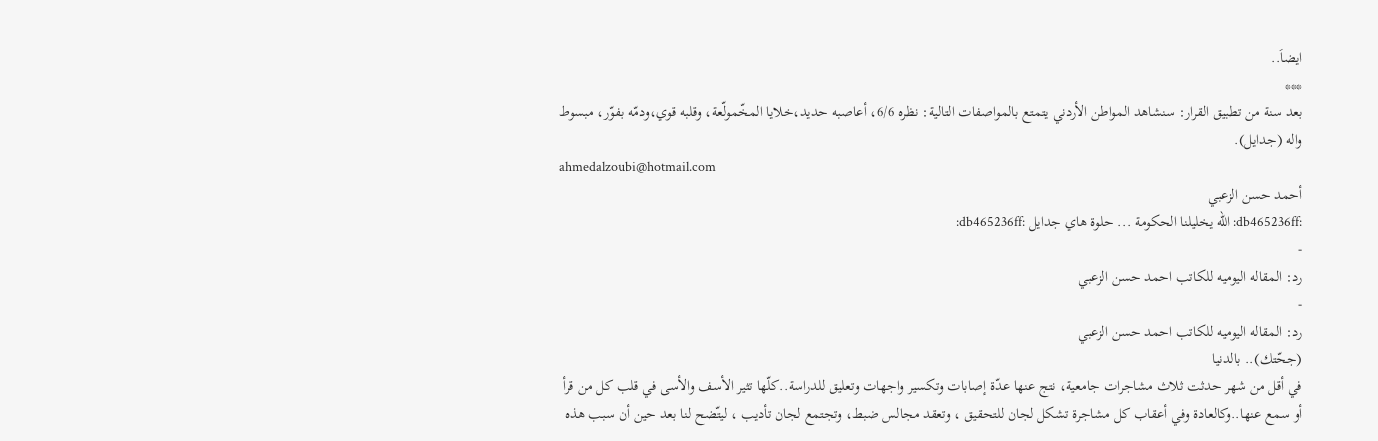ايضاَ..
***
بعد سنة من تطبيق القرار: سنشاهد المواطن الأردني يتمتع بالمواصفات التالية: نظره 6/6، أعاصبه حديد،خلايا المخّمولّعة، وقلبه قوي،ودمّه بفوّر، مبسوط واله (جدايل).
ahmedalzoubi@hotmail.com
أحمد حسن الزعبي
:db465236ff: الله يخليلنا الحكومة ... حلوة هاي جدايل :db465236ff:
-
رد: المقاله اليوميه للكاتب احمد حسن الزعبي
-
رد: المقاله اليوميه للكاتب احمد حسن الزعبي
(جحّتك).. بالدنيا
في أقل من شهر حدثت ثلاث مشاجرات جامعية، نتج عنها عدّة إصابات وتكسير واجهات وتعليق للدراسة..كلّها تثير الأسف والأسى في قلب كل من قرأ أو سمع عنها..وكالعادة وفي أعقاب كل مشاجرة تشكل لجان للتحقيق ، وتعقد مجالس ضبط، وتجتمع لجان تأديب ، ليتّضح لنا بعد حين أن سبب هذه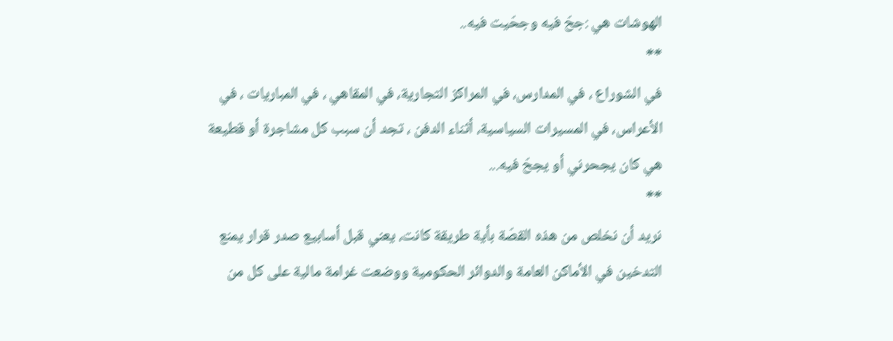الهوشات هي :جحّ فيه وجحّيت فيه..
**
في الشوراع ، في المدارس، في المراكز التجارية، في المقاهي ، في المباريات ، في الأعراس، في المسيرات السياسية، أثناء الدفن ، تجد أن سبب كل مشاجرة أو قطيعة هي كان يجحرني أو يجحّ فيه...
**
نريد أن نخلص من هذه القصّة بأية طريقة كانت، يعني قبل أسابيع صدر قرار يمنع التدخين في الأماكن العامة والدوائر الحكومية ووضعت غرامة مالية على كل من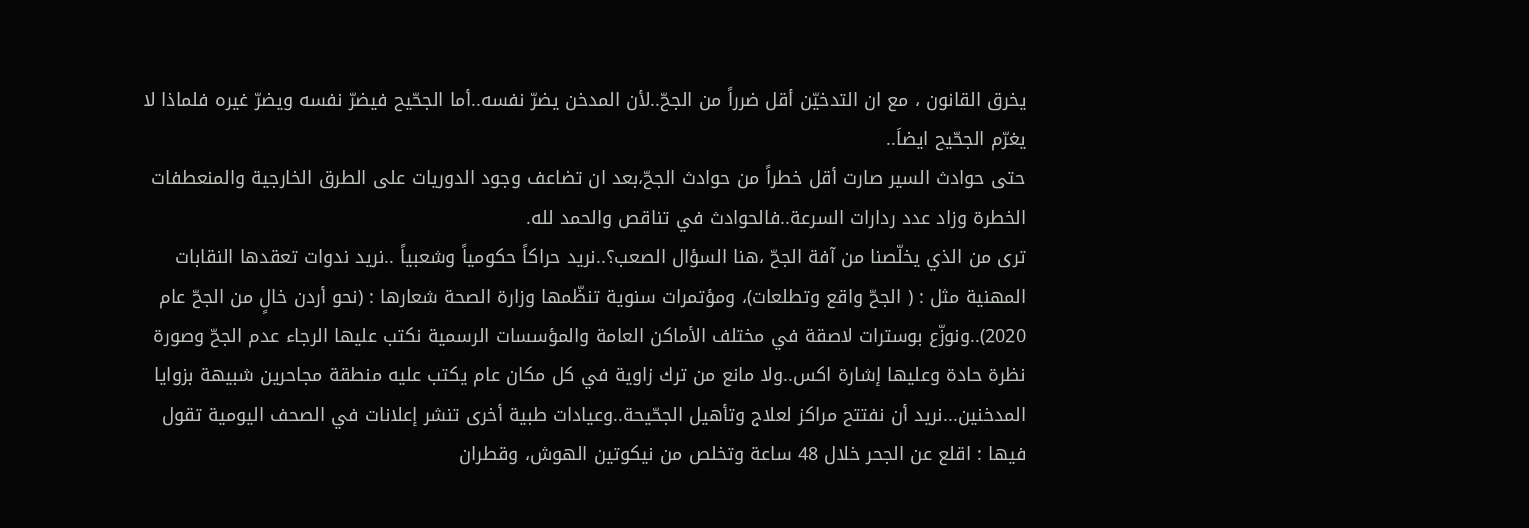يخرق القانون ، مع ان التدخيّن أقل ضرراً من الجحّ..لأن المدخن يضرّ نفسه..أما الجحّيح فيضرّ نفسه ويضرّ غيره فلماذا لا يغرّم الجحّيح ايضاَ..
حتى حوادث السير صارت أقل خطراً من حوادث الجحّ،بعد ان تضاعف وجود الدوريات على الطرق الخارجية والمنعطفات الخطرة وزاد عدد ردارات السرعة..فالحوادث في تناقص والحمد لله.
ترى من الذي يخلّصنا من آفة الجحّ ،هنا السؤال الصعب؟..نريد حراكاً حكومياً وشعبياً ..نريد ندوات تعقدها النقابات المهنية مثل : ( الجحّ واقع وتطلعات)، ومؤتمرات سنوية تنظّمها وزارة الصحة شعارها : (نحو أردن خالٍ من الجحّ عام 2020)..ونوزّع بوسترات لاصقة في مختلف الأماكن العامة والمؤسسات الرسمية نكتب عليها الرجاء عدم الجحّ وصورة نظرة حادة وعليها إشارة اكس..ولا مانع من ترك زاوية في كل مكان عام يكتب عليه منطقة مجاحرين شبيهة بزوايا المدخنين...نريد أن نفتتح مراكز لعلاج وتأهيل الجحّيحة..وعيادات طبية أخرى تنشر إعلانات في الصحف اليومية تقول فيها : اقلع عن الجحر خلال 48 ساعة وتخلص من نيكوتين الهوش، وقطران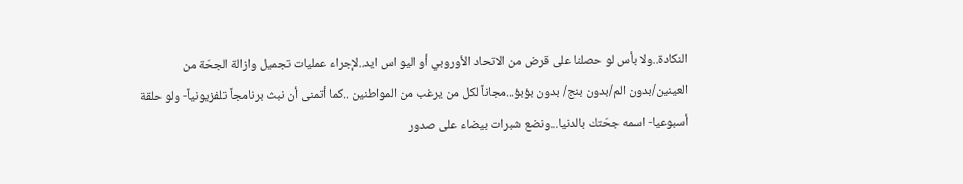النكادة..ولا بأس لو حصلنا على قرض من الاتحاد الأوروبي أو اليو اس ايد..لإجراء عمليات تجميل وازالة الجحّة من العينين/بدون الم/بدون بنج/ بدون بؤبؤ...مجاناً لكل من يرغب من المواطنين ..كما أتمنى أن نبث برنامجاً تلفزيونياً- ولو حلقة أسبوعيا- اسمه جحّتك بالدنيا...ونضع شبرات بيضاء على صدور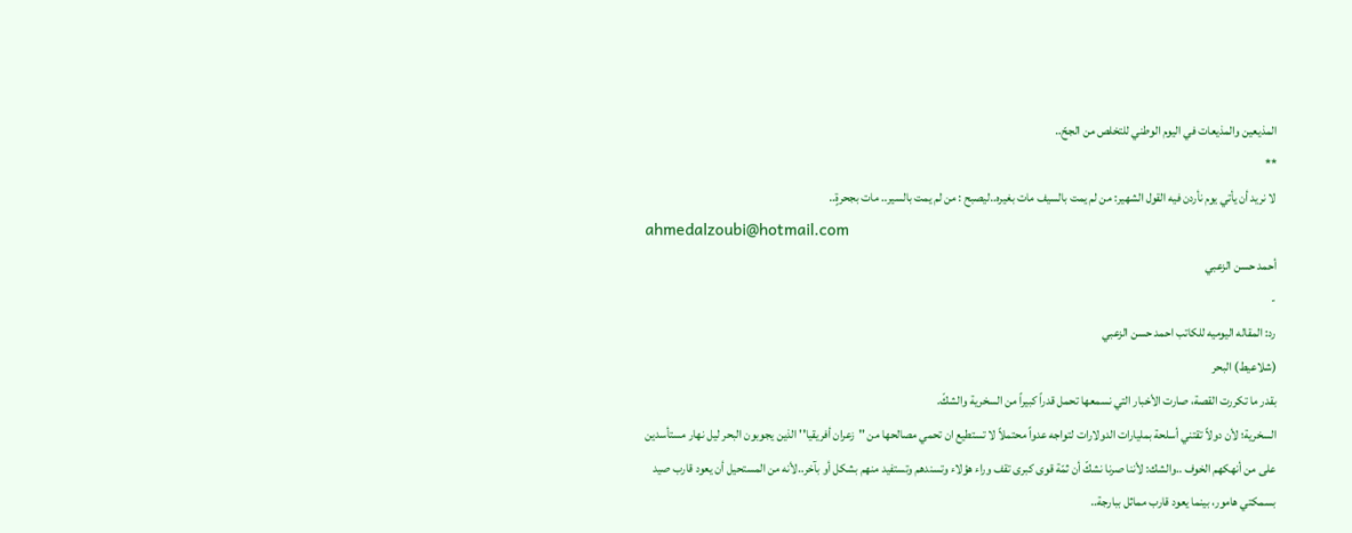المذيعين والمذيعات في اليوم الوطني للتخلص من الجحّ..
**
لا نريد أن يأتي يوم نأردن فيه القول الشهير: من لم يمت بالسيف مات بغيره..ليصبح : من لم يمت بالسير.. مات بجحرةٍ..
ahmedalzoubi@hotmail.com
أحمد حسن الزعبي
-
رد: المقاله اليوميه للكاتب احمد حسن الزعبي
(شلاعيط) البحر
بقدر ما تكررت القصة، صارت الأخبار التي نسمعها تحمل قدراً كبيراً من السخرية والشكّ.
السخرية؛ لأن دولاً تقتني أسلحة بمليارات الدولارات لتواجه عدواً محتملاً لا تستطيع ان تحمي مصالحها من ''زعران أفريقيا'' الذين يجوبون البحر ليل نهار مستأسدين على من أنهكهم الخوف ..والشك: لأننا صرنا نشكّ أن ثمّة قوى كبرى تقف وراء هؤلاء وتسندهم وتستفيد منهم بشكل أو بآخر..لأنه من المستحيل أن يعود قارب صيد بسمكتي هامور، بينما يعود قارب مماثل ببارجة..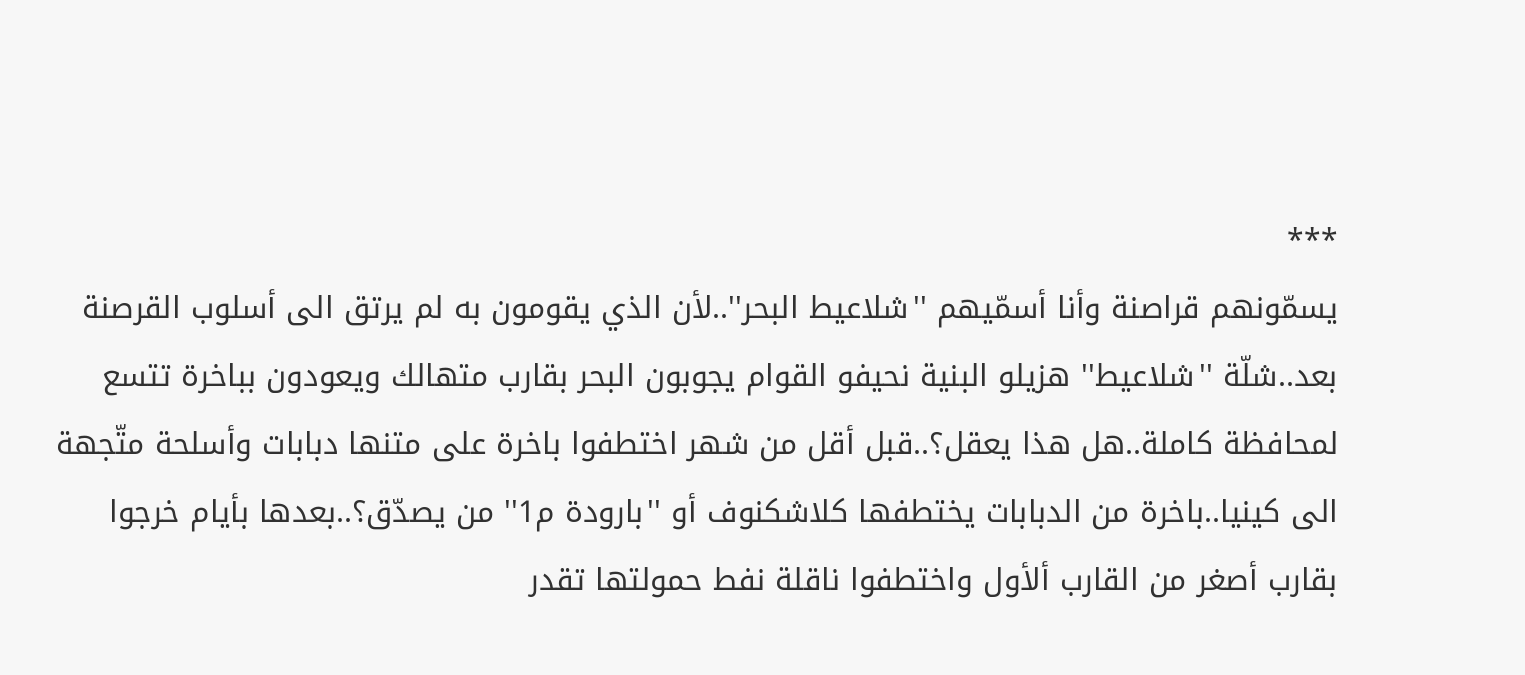***
يسمّونهم قراصنة وأنا أسمّيهم ''شلاعيط البحر''..لأن الذي يقومون به لم يرتق الى أسلوب القرصنة بعد..شلّة ''شلاعيط'' هزيلو البنية نحيفو القوام يجوبون البحر بقارب متهالك ويعودون بباخرة تتسع لمحافظة كاملة..هل هذا يعقل؟..قبل أقل من شهر اختطفوا باخرة على متنها دبابات وأسلحة متّجهة الى كينيا..باخرة من الدبابات يختطفها كلاشكنوف أو ''بارودة م1'' من يصدّق؟..بعدها بأيام خرجوا بقارب أصغر من القارب ألأول واختطفوا ناقلة نفط حمولتها تقدر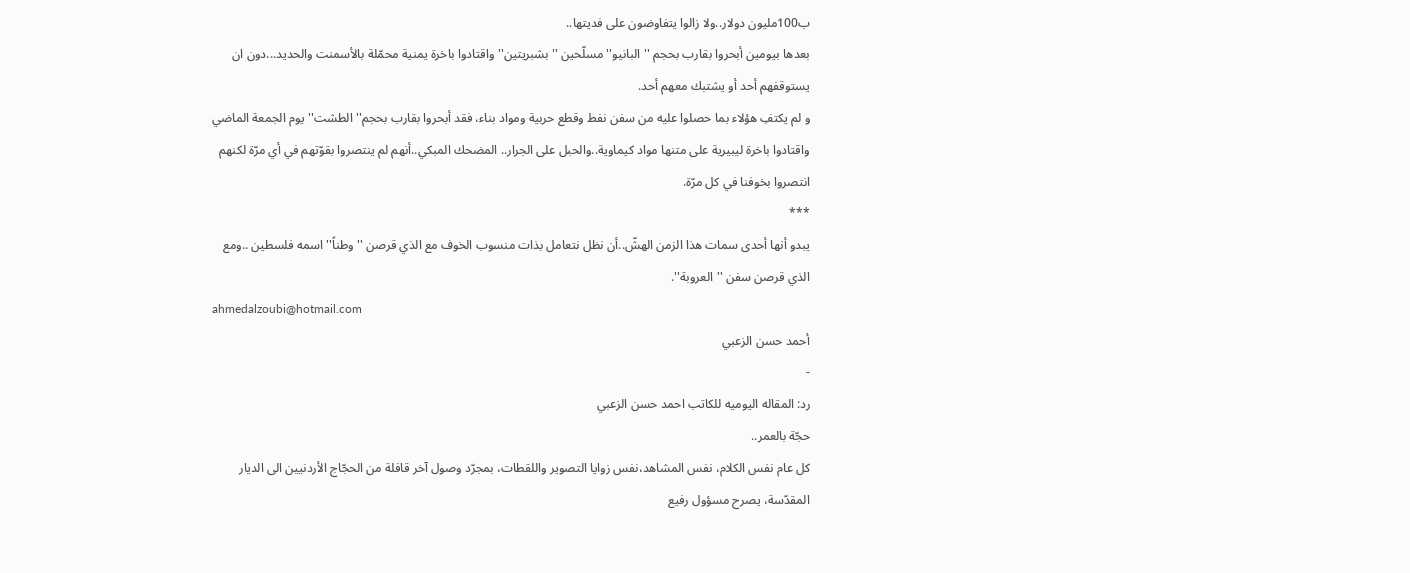ب100مليون دولار..ولا زالوا يتفاوضون على فديتها..
بعدها بيومين أبحروا بقارب بحجم ''البانيو'' مسلّحين ''بشبريتين'' واقتادوا باخرة يمنية محمّلة بالأسمنت والحديد...دون ان يستوقفهم أحد أو يشتبك معهم أحد.
و لم يكتفِ هؤلاء بما حصلوا عليه من سفن نفط وقطع حربية ومواد بناء، فقد أبحروا بقارب بحجم''الطشت'' يوم الجمعة الماضي واقتادوا باخرة ليبيرية على متنها مواد كيماوية..والحبل على الجرار.. المضحك المبكي..أنهم لم ينتصروا بقوّتهم في أي مرّة لكنهم انتصروا بخوفنا في كل مرّة.
***
يبدو أنها أحدى سمات هذا الزمن الهشّ..أن نظل نتعامل بذات منسوب الخوف مع الذي قرصن ''وطناً'' اسمه فلسطين ..ومع الذي قرصن سفن ''العروبة''.
ahmedalzoubi@hotmail.com
أحمد حسن الزعبي
-
رد: المقاله اليوميه للكاتب احمد حسن الزعبي
حجّة بالعمر..
كل عام نفس الكلام، نفس المشاهد،نفس زوايا التصوير واللقطات، بمجرّد وصول آخر قافلة من الحجّاج الأردنيين الى الديار المقدّسة، يصرح مسؤول رفيع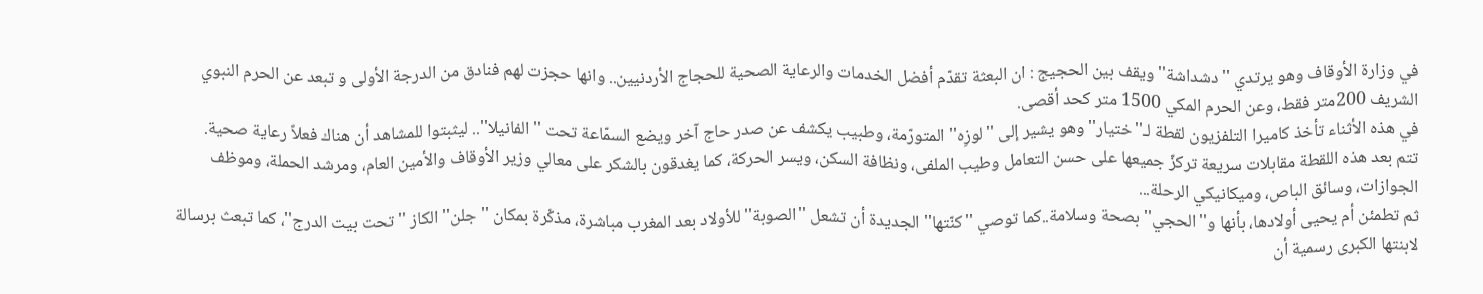في وزارة الأوقاف وهو يرتدي ''دشداشة'' ويقف بين الحجيج : ان البعثة تقدّم أفضل الخدمات والرعاية الصحية للحجاج الأردنيين.. وانها حجزت لهم فنادق من الدرجة الأولى و تبعد عن الحرم النبوي الشريف 200متر فقط، وعن الحرم المكي 1500 متر كحد أقصى.
في هذه الأثناء تأخذ كاميرا التلفزيون لقطة لـ''ختيار'' وهو يشير إلى ''لوزِه'' المتورّمة، وطبيب يكشف عن صدر حاج آخر ويضع السمّاعة تحت ''الفانيلا''.. ليثبتوا للمشاهد أن هناك فعلاً رعاية صحية.
تتم بعد هذه اللقطة مقابلات سريعة تركزّ جميعها على حسن التعامل وطيب الملفى، ونظافة السكن، ويسر الحركة، كما يغدقون بالشكر على معالي وزير الأوقاف والأمين العام، ومرشد الحملة، وموظف الجوازات، وسائق الباص، وميكانيكي الرحلة...
ثم تطمئن أم يحيى أولادها، بأنها و''الحجي'' بصحة وسلامة..كما توصي ''كنّتها'' الجديدة أن تشعل ''الصوبة'' للأولاد بعد المغرب مباشرة، مذكّرة بمكان ''جلن'' الكاز ''تحت بيت الدرج''، كما تبعث برسالة لابنتها الكبرى رسمية أن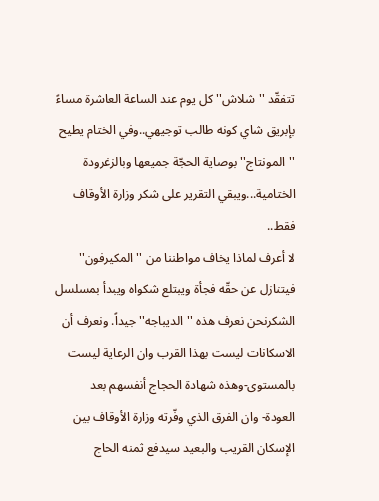تتفقّد ''شلاش'' كل يوم عند الساعة العاشرة مساءً بإبريق شاي كونه طالب توجيهي..وفي الختام يطيح ''المونتاج'' بوصاية الحجّة جميعها وبالزغرودة الختامية...ويبقي التقرير على شكر وزارة الأوقاف فقط..
لا أعرف لماذا يخاف مواطننا من ''المكيرفون'' فيتنازل عن حقّه فجأة ويبتلع شكواه ويبدأ بمسلسل الشكرنحن نعرف هذه ''الديباجه'' جيداً. ونعرف أن الاسكانات ليست بهذا القرب وان الرعاية ليست بالمستوى-وهذه شهادة الحجاج أنفسهم بعد العودة- وان الفرق الذي وفّرته وزارة الأوقاف بين الإسكان القريب والبعيد سيدفع ثمنه الحاج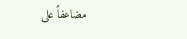مضاعفاً على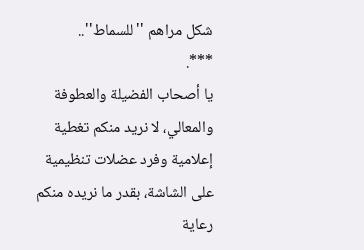شكل مراهم ''للسماط''..
***.
يا أصحاب الفضيلة والعطوفة والمعالي، لا نريد منكم تغطية إعلامية وفرد عضلات تنظيمية على الشاشة، بقدر ما نريده منكم رعاية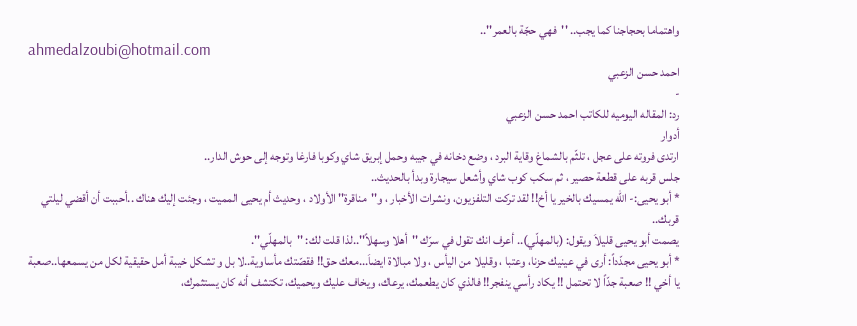واهتماما بحجاجنا كما يجب.. ''فهي حجّة بالعمر''..
ahmedalzoubi@hotmail.com
احمد حسن الزعبي
-
رد: المقاله اليوميه للكاتب احمد حسن الزعبي
أدوار
ارتدى فروته على عجل ، تلثّم بالشماغ وقاية البرد ، وضع دخانه في جيبه وحمل إبريق شاي وكوبا فارغا وتوجه إلى حوش الدار..
جلس قربه على قطعة حصير ، ثم سكب كوب شاي وأشعل سيجارة وبدأ بالحديث..
* أبو يحيى:- الله يمسيك بالخير يا أخ!! لقد تركت التلفزيون، ونشرات الأخبار ، و''مناقرة'' الأولاد ، وحديث أم يحيى المميت ، وجئت إليك هناك ..أحببت أن أقضي ليلتي قربك..
يصمت أبو يحيى قليلاَ ويقول: (بالمهلّي).. أعرف انك تقول في سرّك ''أهلا وسهلاً''..لذا قلت لك: ''بالمهلّي''.
* أبو يحيى مجدّداً: أرى في عينيك حزنا، وعتبا ، وقليلا من اليأس ، ولا مبالاة ايضاَ...معك حق!! فقصّتك مأساوية..لا بل و تشكل خيبة أمل حقيقية لكل من يسمعها..صعبة يا أخي !! صعبة جدّاً لا تحتمل !! يكاد رأسي ينفجر!! فالذي كان يطعمك، يرعاك، ويخاف عليك ويحميك، تكتشف أنه كان يستثمرك،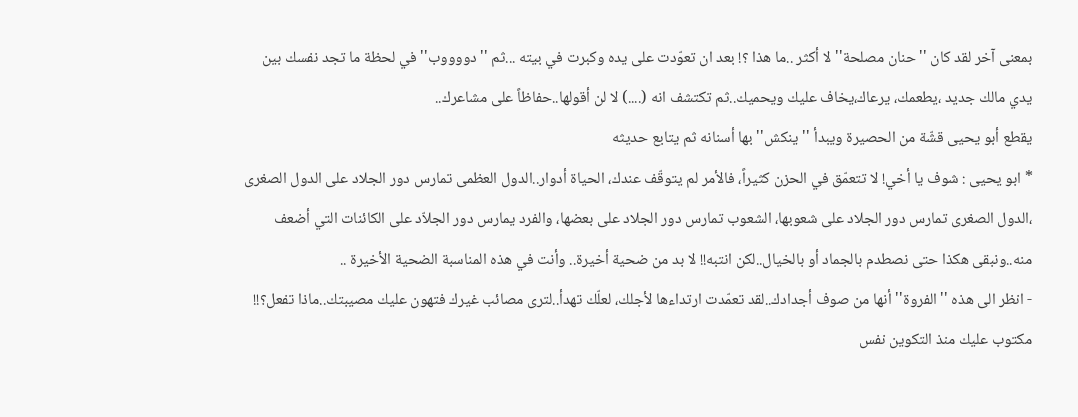بمعنى آخر لقد كان ''حنان مصلحة'' لا أكثر ..ما هذا ؟! بعد ان تعوّدت على يده وكبرت في بيته ...ثم ''دووووب'' في لحظة ما تجد نفسك بين يدي مالك جديد ،يطعمك، يرعاك،يخاف عليك ويحميك..ثم تكتشف انه (....) لا لن أقولها..حفاظاً على مشاعرك..
يقطع أبو يحيى قشّة من الحصيرة ويبدأ ''ينكش'' بها أسنانه ثم يتابع حديثه
* ابو يحيى : شوف يا أخي! لا تتعمّق في الحزن كثيراً، فالأمر لم يتوقّف عندك، الحياة أدوار..الدول العظمى تمارس دور الجلاد على الدول الصغرى ،الدول الصغرى تمارس دور الجلاد على شعوبها، الشعوب تمارس دور الجلاد على بعضها، والفرد يمارس دور الجلاّد على الكائنات التي أضعف منه..ونبقى هكذا حتى نصطدم بالجماد أو بالخيال..لكن انتبه!! لا بد من ضحية أخيرة.. وأنت في هذه المناسبة الضحية الأخيرة ..
- انظر الى هذه ''الفروة'' أنها من صوف أجدادك..لقد تعمّدت ارتداءها لأجلك، لعلّك تهدأ..لترى مصائب غيرك فتهون عليك مصيبتك..ماذا تفعل؟!! مكتوب عليك منذ التكوين نفس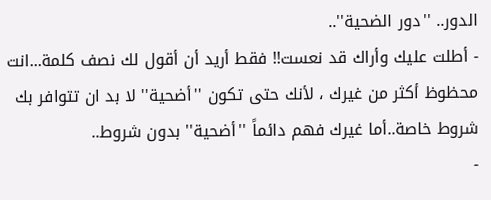الدور.. ''دور الضحية''..
- أطلت عليك وأراك قد نعست!! فقط أريد أن أقول لك نصف كلمة...انت محظوظ أكثر من غيرك ، لأنك حتى تكون ''أضحية'' لا بد ان تتوافر بك شروط خاصة..أما غيرك فهم دائماً ''أضحية'' بدون شروط..
-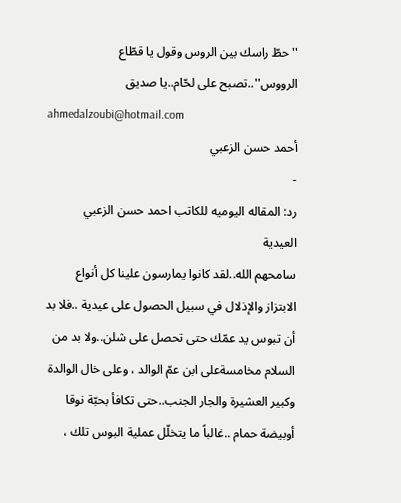''حطّ راسك بين الروس وقول يا قطّاع الرووس''..تصبح على لحّام..يا صديق
ahmedalzoubi@hotmail.com
أحمد حسن الزعبي
-
رد: المقاله اليوميه للكاتب احمد حسن الزعبي
العيدية
سامحهم الله..لقد كانوا يمارسون علينا كل أنواع الابتزاز والإذلال في سبيل الحصول على عيدية ..فلا بد أن تبوس يد عمّك حتى تحصل على شلن..ولا بد من السلام مخامسةعلى ابن عمّ الوالد ، وعلى خال الوالدة وكبير العشيرة والجار الجنب..حتى تكافأ بحبّة نوقا أوبيضة حمام ..غالباً ما يتخلّل عملية البوس تلك ،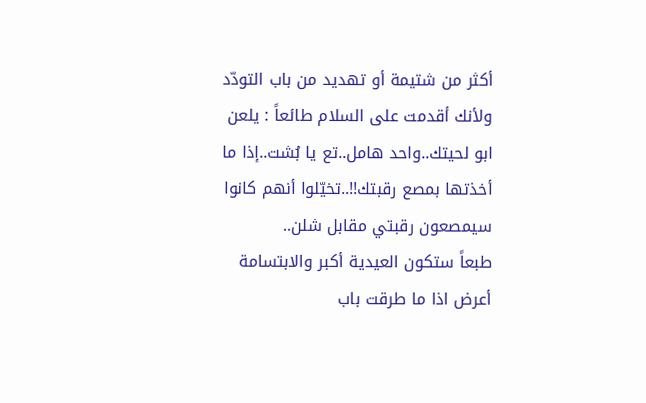أكثر من شتيمة أو تهديد من باب التودّد ولأنك أقدمت على السلام طائعاً : يلعن ابو لحيتك..واحد هامل..تع يا بُشت..إذا ما أخذتها بمصع رقبتك!!..تخيّلوا أنهم كانوا سيمصعون رقبتي مقابل شلن..
طبعاً ستكون العيدية أكبر والابتسامة أعرض اذا ما طرقت باب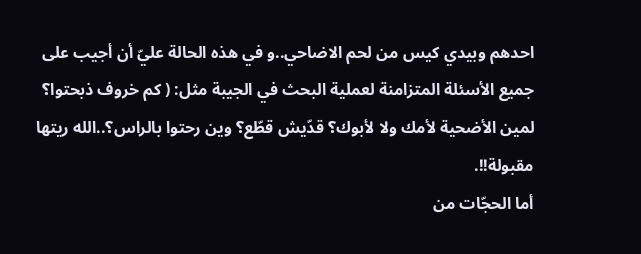احدهم وبيدي كيس من لحم الاضاحي..و في هذه الحالة عليّ أن أجيب على جميع الأسئلة المتزامنة لعملية البحث في الجيبة مثل: ( كم خروف ذبحتوا؟ لمين الأضحية لأمك ولا لأبوك؟ قدّيش قطّع؟ وين رحتوا بالراس؟..الله ريتها مقبولة!!.
أما الحجّات من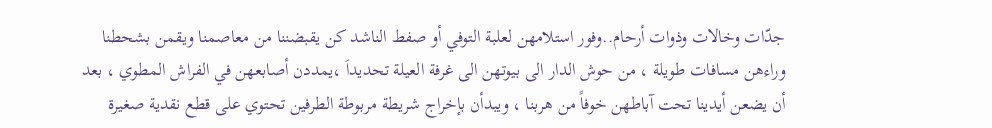جدّات وخالات وذوات أرحام..وفور استلامهن لعلبة التوفي أو صفط الناشد كن يقبضننا من معاصمنا ويقمن بشحطنا وراءهن مسافات طويلة ، من حوش الدار الى بيوتهن الى غرفة العيلة تحديداَ ،يمددن أصابعهن في الفراش المطوي ، بعد أن يضعن أيدينا تحت آباطهن خوفاً من هربنا ، ويبدأن بإخراج شريطة مربوطة الطرفين تحتوي على قطع نقدية صغيرة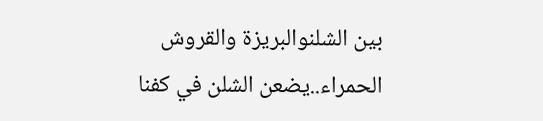بين الشلنوالبريزة والقروش الحمراء..يضعن الشلن في كفنا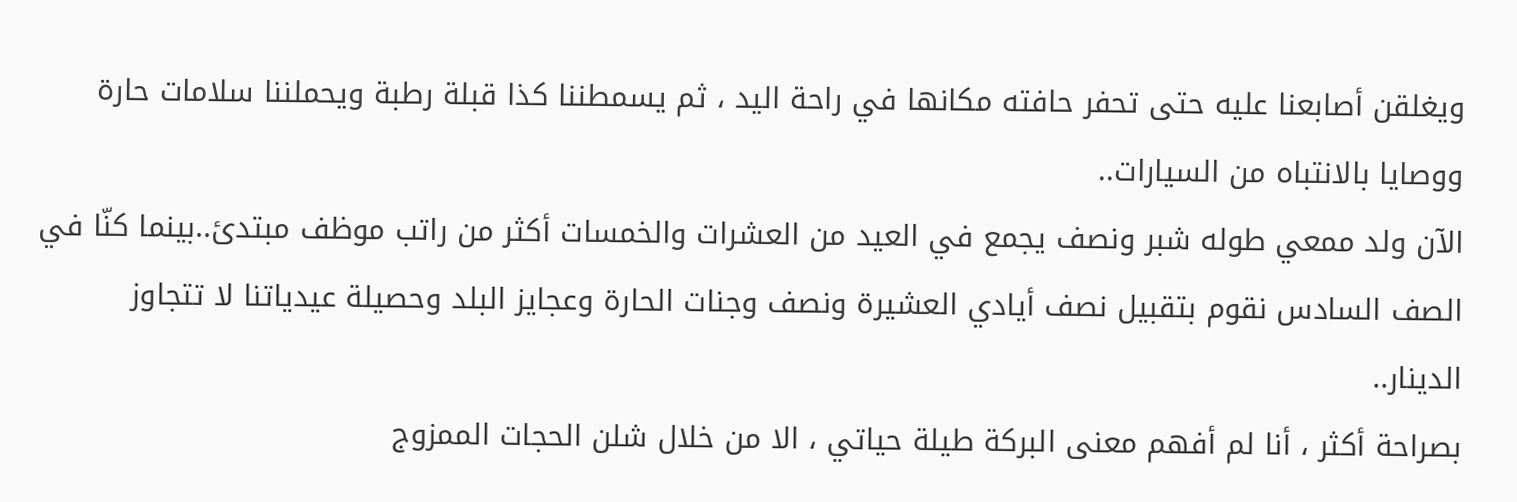ويغلقن أصابعنا عليه حتى تحفر حافته مكانها في راحة اليد ، ثم يسمطننا كذا قبلة رطبة ويحملننا سلامات حارة ووصايا بالانتباه من السيارات..
الآن ولد ممعي طوله شبر ونصف يجمع في العيد من العشرات والخمسات أكثر من راتب موظف مبتدئ..بينما كنّا في الصف السادس نقوم بتقبيل نصف أيادي العشيرة ونصف وجنات الحارة وعجايز البلد وحصيلة عيدياتنا لا تتجاوز الدينار..
بصراحة أكثر ، أنا لم أفهم معنى البركة طيلة حياتي ، الا من خلال شلن الحجات الممزوج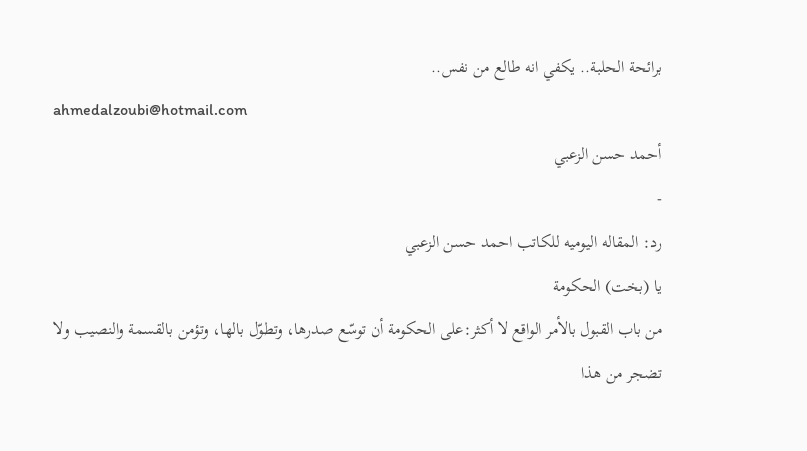برائحة الحلبة.. يكفي انه طالع من نفس..
ahmedalzoubi@hotmail.com
أحمد حسن الزعبي
-
رد: المقاله اليوميه للكاتب احمد حسن الزعبي
يا (بخت) الحكومة
من باب القبول بالأمر الواقع لا أكثر:على الحكومة أن توسّع صدرها، وتطوّل بالها، وتؤمن بالقسمة والنصيب ولا تضجر من هذا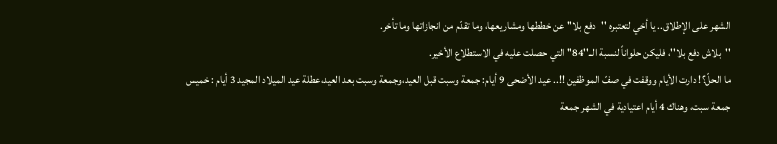الشهر على الإطلاق.. يا أخي لتعتبره ''دفع بلا'' عن خططها ومشاريعها، وما تقدّم من انجازاتها وما تأخر.
''بلاش دفع بلا''، فليكن حلواناً لنسبة الــ''84'' التي حصلت عليه في الاستطلاع الأخير.
ما الحلّ؟! دارت الأيام ووقفت في صفّ الموظفين !!.. عيد الأضحى 9 أيام: جمعة وسبت قبل العيد،وجمعة وسبت بعد العيد،عطلة عيد الميلاد المجيد 3 أيام : خميس جمعة سبت، وهناك 4 أيام اعتيادية في الشهر جمعة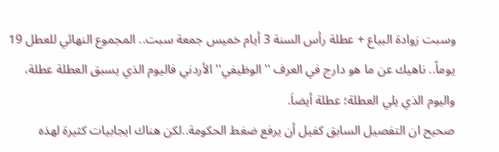وسبت زوادة البياع + عطلة رأس السنة 3 أيام خميس جمعة سبت.. المجموع النهائي للعطل 19 يوماً.. ناهيك عن ما هو دارج في العرف ''الوظيفي'' الأردني فاليوم الذي يسبق العطلة عطلة، واليوم الذي يلي العطلة؛ عطلة أيضاَ.
صحيح ان التفصيل السابق كفيل أن يرفع ضغط الحكومة..لكن هناك ايجابيات كثيرة لهذه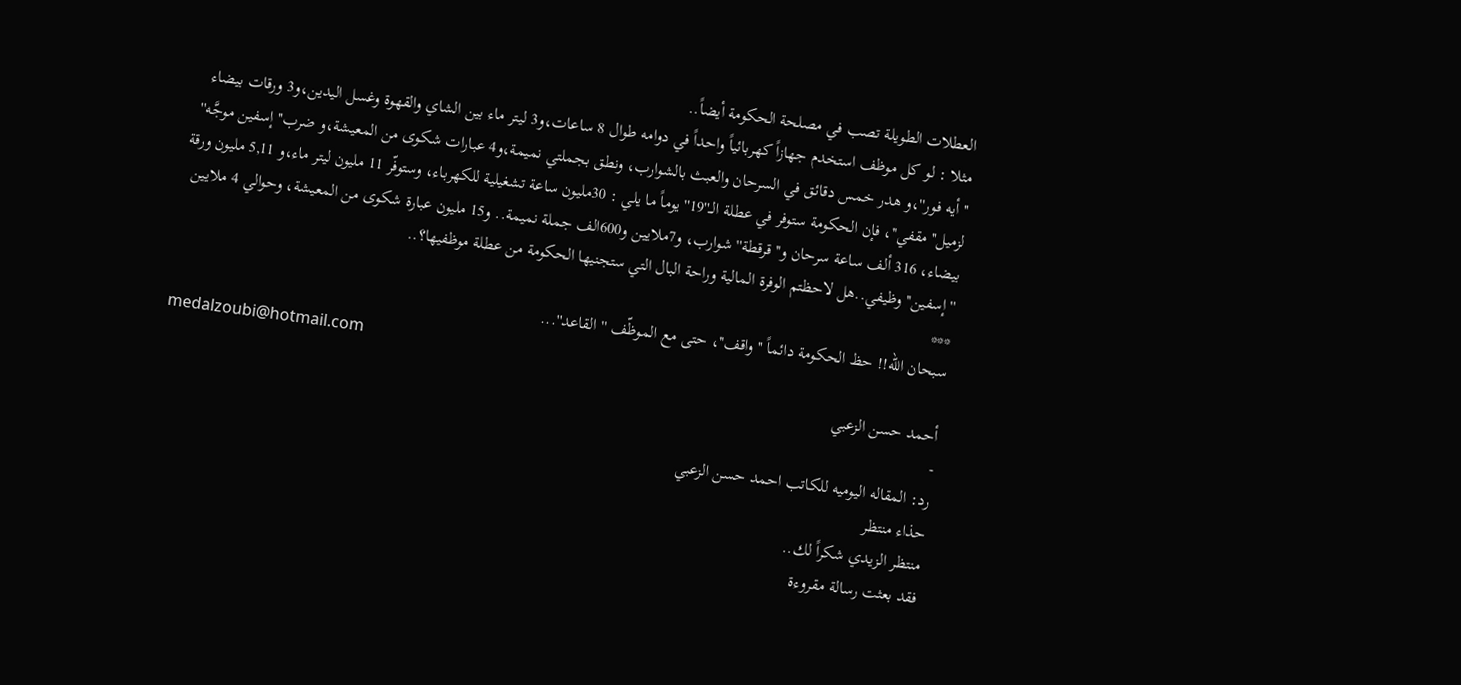العطلات الطويلة تصب في مصلحة الحكومة أيضاً..
مثلا : لو كل موظف استخدم جهازاً كهربائياً واحداً في دوامه طوال 8 ساعات،و3 ليتر ماء بين الشاي والقهوة وغسل اليدين،و3 ورقات بيضاء ''أيه فور''،و هدر خمس دقائق في السرحان والعبث بالشوارب، ونطق بجملتي نميمة،و4 عبارات شكوى من المعيشة،و ضرب''إسفين موجَّه'' لزميل''مقفي''، فإن الحكومة ستوفر في عطلة الــ''19'' يوماً ما يلي : 30مليون ساعة تشغيلية للكهرباء، وستوفّر 11 مليون ليتر ماء،و 5,11 مليون ورقة بيضاء، 316 ألف ساعة سرحان و''قرقطة'' شوارب، و7ملايين و600الف جملة نميمة.. و15 مليون عبارة شكوى من المعيشة، وحوالي 4 ملايين ''إسفين'' وظيفي..هل لاحظتم الوفرة المالية وراحة البال التي ستجنيها الحكومة من عطلة موظفيها؟..
***
سبحان الله!! حظ الحكومة دائماً ''واقف''، حتى مع الموظّف ''القاعد''...
medalzoubi@hotmail.com
أحمد حسن الزعبي
-
رد: المقاله اليوميه للكاتب احمد حسن الزعبي
حذاء منتظر
منتظر الزيدي شكراً لك..
فقد بعثت رسالة مقروءة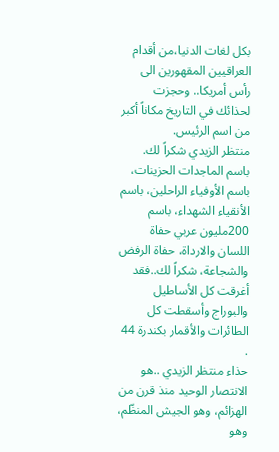بكل لغات الدنيا،من أقدام العراقيين المقهورين الى رأس أمريكا.. وحجزت لحذائك في التاريخ مكاناً أكبر من اسم الرئيس.
منتظر الزيدي شكراً لك.
باسم الماجدات الحزينات، باسم الأوفياء الراحلين، باسم الأنقياء الشهداء، باسم 200مليون عربي حفاة اللسان والارداة، حفاة الرفض والشجاعة، شكراً لك..فقد أغرقت كل الأساطيل والبوراج وأسقطت كل الطائرات والأقمار بكندرة 44 .
حذاء منتظر الزيدي ..هو الانتصار الوحيد منذ قرن من الهزائم، وهو الجيش المنظّم، وهو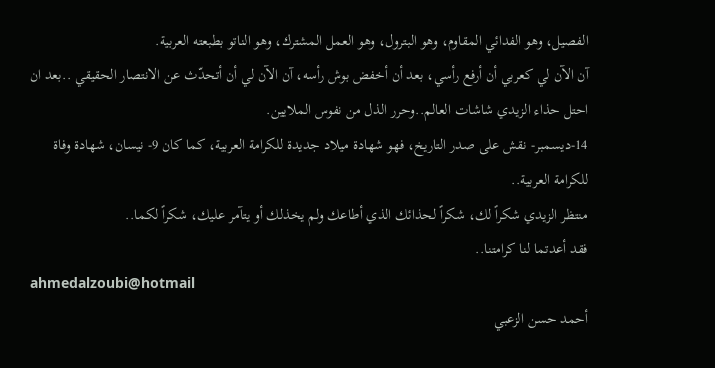الفصيل، وهو الفدائي المقاوم، وهو البترول، وهو العمل المشترك، وهو الناتو بطبعته العربية.
آن الآن لي كعربي أن أرفع رأسي، بعد أن أخفض بوش رأسه، آن الآن لي أن أتحدّث عن الانتصار الحقيقي ..بعد ان احتل حذاء الزيدي شاشات العالم..وحرر الذل من نفوس الملايين.
14-ديسمبر- نقش على صدر التاريخ، فهو شهادة ميلاد جديدة للكرامة العربية، كما كان 9- نيسان، شهادة وفاة للكرامة العربية..
منتظر الزيدي شكراً لك، شكراً لحذائك الذي أطاعك ولم يخذلك أو يتآمر عليك، شكراً لكما..
فقد أعدتما لنا كرامتنا..
ahmedalzoubi@hotmail
أحمد حسن الزعبي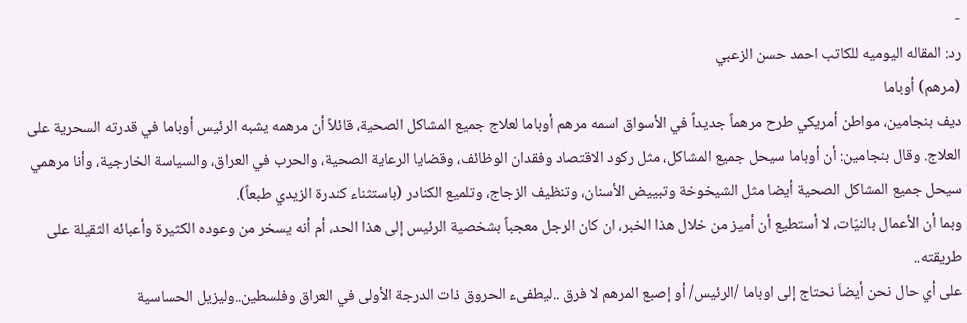-
رد: المقاله اليوميه للكاتب احمد حسن الزعبي
(مرهم) أوباما
ديف بنجامين، مواطن أمريكي طرح مرهماً جديداً في الأسواق اسمه مرهم أوباما لعلاج جميع المشاكل الصحية، قائلاً أن مرهمه يشبه الرئيس أوباما في قدرته السحرية على العلاج. وقال بنجامين: أن أوباما سيحل جميع المشاكل، مثل ركود الاقتصاد وفقدان الوظائف، وقضايا الرعاية الصحية، والحرب في العراق، والسياسة الخارجية، وأنا مرهمي سيحل جميع المشاكل الصحية أيضا مثل الشيخوخة وتبييض الأسنان، وتنظيف الزجاج، وتلميع الكنادر (باستثناء كندرة الزيدي طبعاً).
وبما أن الأعمال بالنيّات، لا أستطيع أن أميز من خلال هذا الخبر، ان كان الرجل معجباً بشخصية الرئيس إلى هذا الحد، أم أنه يسخر من وعوده الكثيرة وأعبائه الثقيلة على طريقته..
على أي حال نحن أيضاَ نحتاج إلى اوباما /الرئيس/ أو إصبع المرهم لا فرق ..ليطفىء الحروق ذات الدرجة الأولى في العراق وفلسطين..وليزيل الحساسية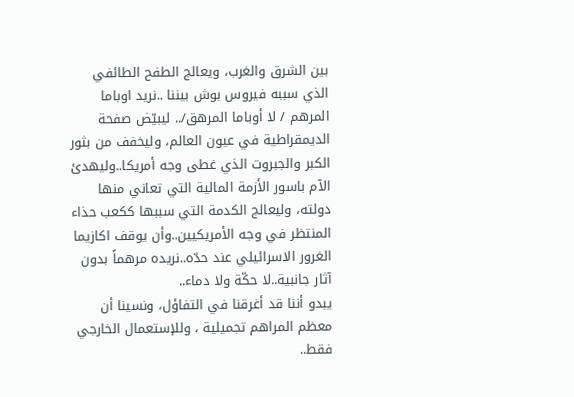بين الشرق والغرب، ويعالج الطفح الطائفي الذي سببه فيروس بوش بيننا ..نريد اوباما المرهم / لا أوباما المرهق/.. ليبيّض صفحة الديمقراطية في عيون العالم، وليخفف من بثور الكبر والجبروت الذي غطى وجه أمريكا..وليهدئ الآم باسور الأزمة المالية التي تعاني منها دولته، وليعالج الكدمة التي سببها ككعب حذاء المنتظر في وجه الأمريكيين..وأن يوقف اكازيما الغرور الاسرائيلي عند حدّه..نريده مرهماً بدون آثار جانبية..لا حكّة ولا دماء..
يبدو أننا قد أغرقنا في التفاؤل، ونسينا أن معظم المراهم تجميلية ، وللإستعمال الخارجي فقط..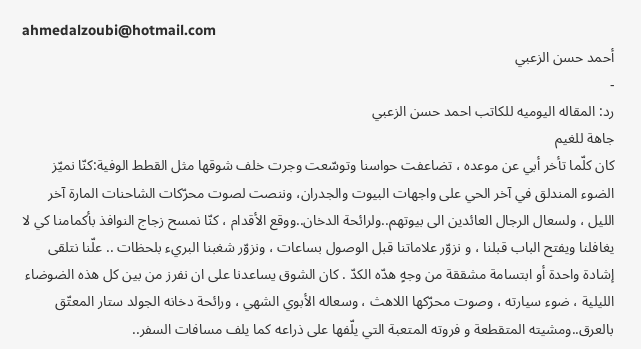ahmedalzoubi@hotmail.com
أحمد حسن الزعبي
-
رد: المقاله اليوميه للكاتب احمد حسن الزعبي
جاهة للغيم
كان كلّما تأخر أبي عن موعده ، تضاعفت حواسنا وتوسّعت وجرت خلف شوقها مثل القطط الوفية:كنّا نميّز الضوء المندلق في آخر الحي على واجهات البيوت والجدران، وننصت لصوت محرّكات الشاحنات المارة آخر الليل ، ولسعال الرجال العائدين الى بيوتهم..ولرائحة الدخان..ووقع الأقدام ، كنّا نمسح زجاج النوافذ بأكمامنا كي لا يغافلنا ويفتح الباب قبلنا ، و نزوّر علاماتنا قبل الوصول بساعات ، ونزوّر شغبنا البريء بلحظات .. علّنا نتلقى إشادة واحدة أو ابتسامة مشققة من وجهٍ هدّه الكدّ . كان الشوق يساعدنا على ان نفرز من بين كل هذه الضوضاء الليلية ، ضوء سيارته ، وصوت محرّكها اللاهث ، وسعاله الأبوي الشهي ، ورائحة دخانه الجولد ستار المعتّق بالعرق..ومشيته المتقطعة و فروته المتعبة التي يلّفها على ذراعه كما يلف مسافات السفر..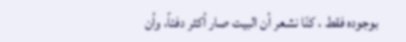بوجوده فقط ، كنّا نشعر أن البيت صار أكثر دفئاً، وأن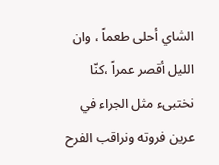الشاي أحلى طعماً ، وان الليل أقصر عمراً ،كنّا نختبىء مثل الجراء في عرين فروته ونراقب الفرح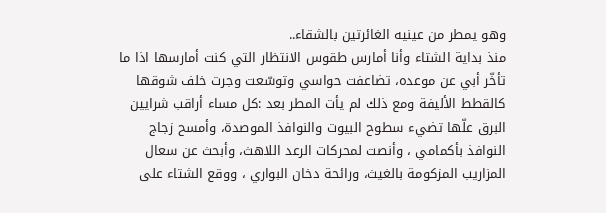وهو يمطر من عينيه الغائرتين بالشقاء..
منذ بداية الشتاء وأنا أمارس طقوس الانتظار التي كنت أمارسها اذا ما تأخّر أبي عن موعده، تضاعفت حواسي وتوسّعت وجرت خلف شوقها كالقطط الأليفة ومع ذلك لم يأت المطر بعد :كل مساء أراقب شرايين البرق علّها تضيء سطوح البيوت والنوافذ الموصدة، وأمسح زجاج النوافذ بأكمامي ، وأنصت لمحركات الرعد اللاهث، وأبحث عن سعال المزاريب المزكومة بالغيث، ورائحة دخان البواري ، ووقع الشتاء على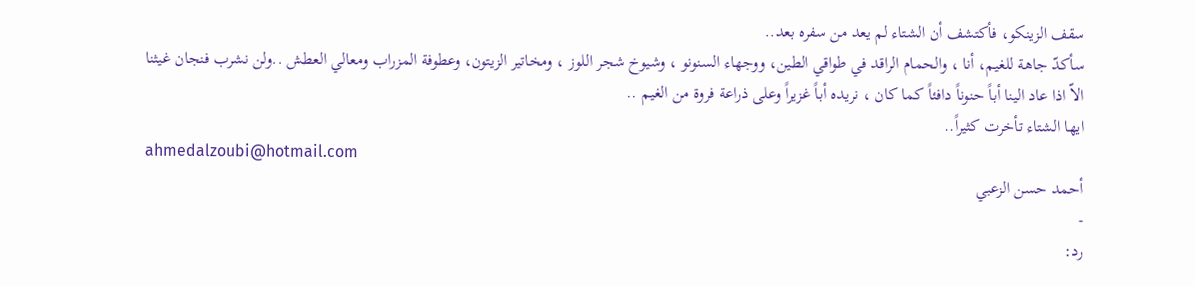سقف الزينكو، فأكتشف أن الشتاء لم يعد من سفره بعد..
سأكدّ جاهة للغيم، أنا ، والحمام الراقد في طواقي الطين، ووجهاء السنونو ، وشيوخ شجر اللوز ، ومخاتير الزيتون، وعطوفة المزراب ومعالي العطش ..ولن نشرب فنجان غيثنا الاّ اذا عاد الينا أباً حنوناً دافئاً كما كان ، نريده أباً غزيراً وعلى ذراعة فروة من الغيم ..
ايها الشتاء تأخرت كثيراً..
ahmedalzoubi@hotmail.com
أحمد حسن الزعبي
-
رد: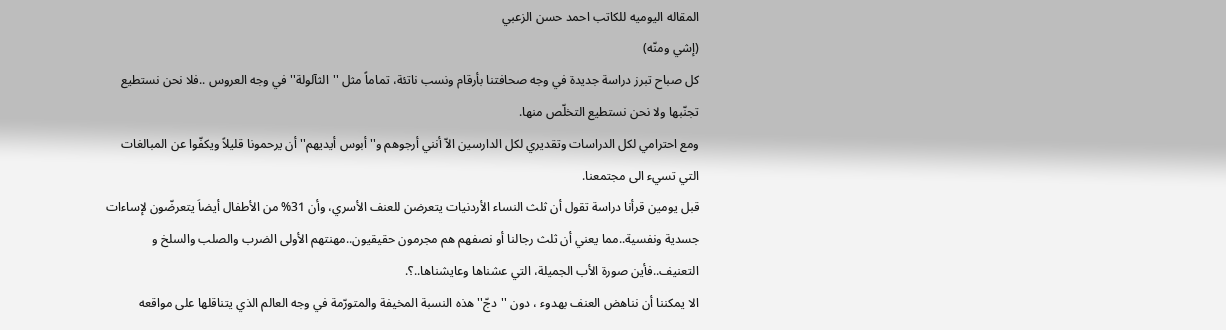المقاله اليوميه للكاتب احمد حسن الزعبي
(إشي ومنّه)
كل صباح تبرز دراسة جديدة في وجه صحافتنا بأرقام ونسب ناتئة، تماماً مثل ''الثآلولة'' في وجه العروس ..فلا نحن نستطيع تجنّبها ولا نحن نستطيع التخلّص منها.
ومع احترامي لكل الدراسات وتقديري لكل الدارسين الاّ أنني أرجوهم و''أبوس أيديهم'' أن يرحمونا قليلاً ويكفّوا عن المبالغات التي تسيء الى مجتمعنا.
قبل يومين قرأنا دراسة تقول أن ثلث النساء الأردنيات يتعرضن للعنف الأسري، وأن 31% من الأطفال أيضاَ يتعرضّون لإساءات جسدية ونفسية..مما يعني أن ثلث رجالنا أو نصفهم هم مجرمون حقيقيون..مهنتهم الأولى الضرب والصلب والسلخ و التعنيف..فأين صورة الأب الجميلة، التي عشناها وعايشناها..؟.
الا يمكننا أن نناهض العنف بهدوء ، دون ''دجّ'' هذه النسبة المخيفة والمتورّمة في وجه العالم الذي يتناقلها على مواقعه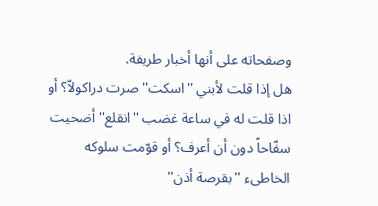وصفحاته على أنها أخبار طريفة.
هل إذا قلت لأبني ''اسكت'' صرت دراكولاّ؟ أو اذا قلت له في ساعة غضب ''انقلع'' أضحيت سفّاحاً دون أن أعرف؟ أو قوّمت سلوكه الخاطىء ''بقرصة أذن''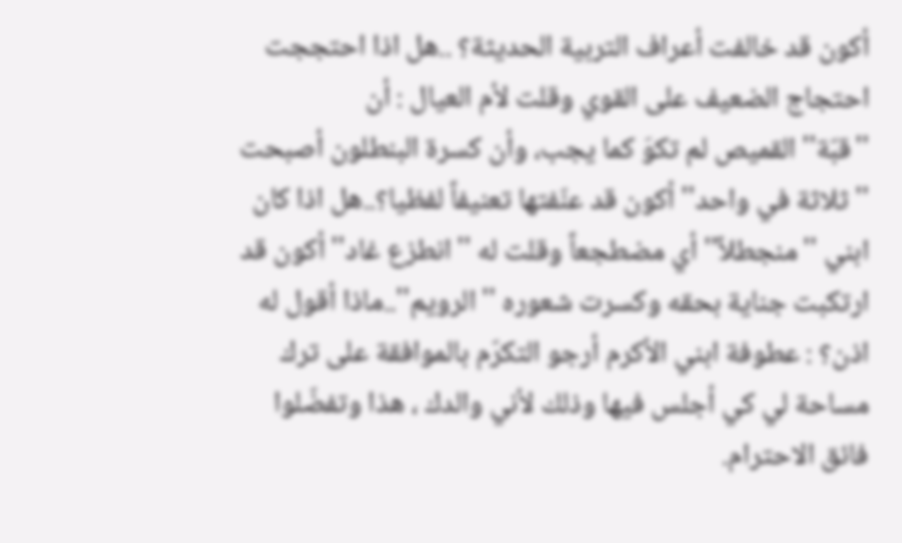أكون قد خالفت أعراف التربية الحديثة؟ ..هل اذا احتججت احتجاج الضعيف على القوي وقلت لأم العيال : أن ''قبّة''القميص لم تكوَ كما يجب، وأن كسرة البنطلون أصبحت ''ثلاثة في واحد'' أكون قد عنّفتها تعنيفاً لفظيا؟..هل اذا كان ابني ''منجطلاً'' أي مضطجعاً وقلت له ''انطزع غاد'' أكون قد ارتكبت جناية بحقه وكسرت شعوره ''الرويم''..ماذا أقول له اذن؟ : عطوفة ابني الأكرم أرجو التكرّم بالموافقة على ترك مساحة لي كي أجلس فيها وذلك لأني والدك ، هذا وتفضّلوا فائق الاحترام.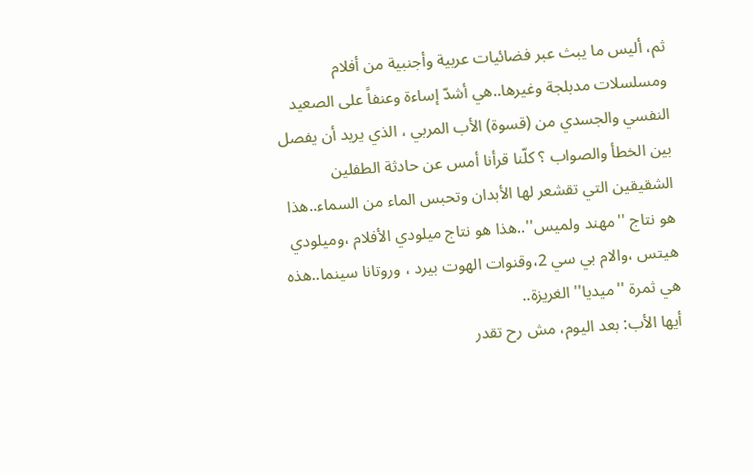ثم، أليس ما يبث عبر فضائيات عربية وأجنبية من أفلام ومسلسلات مدبلجة وغيرها..هي أشدّ إساءة وعنفاً على الصعيد النفسي والجسدي من (قسوة) الأب المربي ، الذي يريد أن يفصل بين الخطأ والصواب ؟ كلّنا قرأنا أمس عن حادثة الطفلين الشقيقين التي تقشعر لها الأبدان وتحبس الماء من السماء..هذا هو نتاج ''مهند ولميس''..هذا هو نتاج ميلودي الأفلام ،وميلودي هيتس ،والام بي سي 2،وقنوات الهوت بيرد ، وروتانا سينما..هذه هي ثمرة ''ميديا'' الغريزة..
أيها الأب: بعد اليوم، مش رح تقدر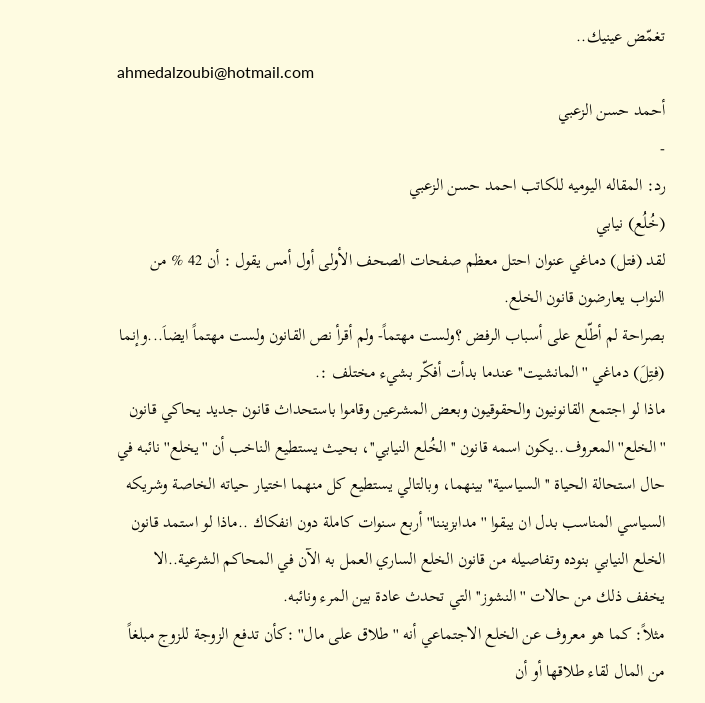تغمّض عينيك..
ahmedalzoubi@hotmail.com
أحمد حسن الزعبي
-
رد: المقاله اليوميه للكاتب احمد حسن الزعبي
(خُلُع) نيابي
لقد (فتل) دماغي عنوان احتل معظم صفحات الصحف الأولى أول أمس يقول : أن 42 % من النواب يعارضون قانون الخلع.
بصراحة لم أطّلع على أسباب الرفض ؟ولست مهتماً- ولم أقرأ نص القانون ولست مهتماً ايضاَ...وإنما (فتِلَ) دماغي ''المانشيت'' عندما بدأت أفكّر بشيء مختلف :.
ماذا لو اجتمع القانونيون والحقوقيون وبعض المشرعين وقاموا باستحداث قانون جديد يحاكي قانون ''الخلع'' المعروف..يكون اسمه قانون ''الخُلع النيابي''، بحيث يستطيع الناخب أن ''يخلع'' نائبه في حال استحالة الحياة ''السياسية'' بينهما، وبالتالي يستطيع كل منهما اختيار حياته الخاصة وشريكه السياسي المناسب بدل ان يبقوا ''مدابزيننا'' أربع سنوات كاملة دون انفكاك ..ماذا لو استمد قانون الخلع النيابي بنوده وتفاصيله من قانون الخلع الساري العمل به الآن في المحاكم الشرعية..الا يخفف ذلك من حالات ''النشوز'' التي تحدث عادة بين المرء ونائبه.
مثلاً: كما هو معروف عن الخلع الاجتماعي أنه ''طلاق على مال'' :كأن تدفع الزوجة للزوج مبلغاً من المال لقاء طلاقها أو أن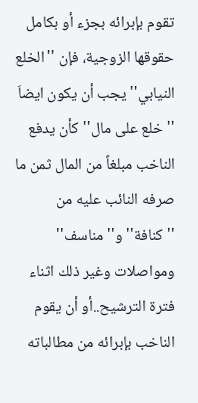تقوم بإبرائه بجزء أو بكامل حقوقها الزوجية، فإن ''الخلع النيابي'' يجب أن يكون ايضاَ ''خلع على مال'' كأن يدفع الناخب مبلغاً من المال ثمن ما صرفه النائب عليه من ''كنافة'' و''مناسف'' ومواصلات وغير ذلك اثناء فترة الترشيح..أو أن يقوم الناخب بإبرائه من مطالباته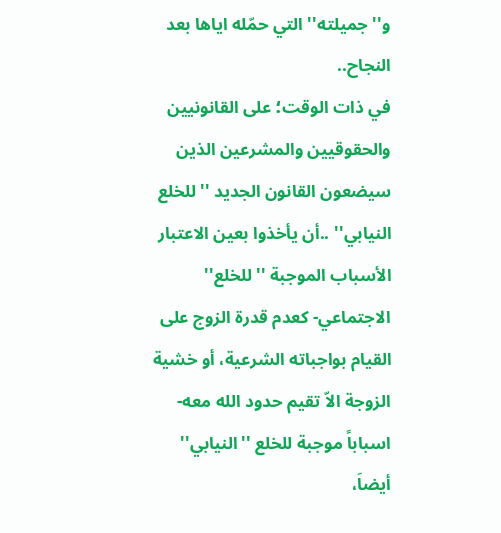و''جميلته'' التي حمّله اياها بعد النجاح..
في ذات الوقت؛ على القانونيين والحقوقيين والمشرعين الذين سيضعون القانون الجديد ''للخلع النيابي'' ..أن يأخذوا بعين الاعتبار الأسباب الموجبة ''للخلع'' الاجتماعي- كعدم قدرة الزوج على القيام بواجباته الشرعية، أو خشية الزوجة الاّ تقيم حدود الله معه- اسباباً موجبة للخلع ''النيابي'' أيضاَ،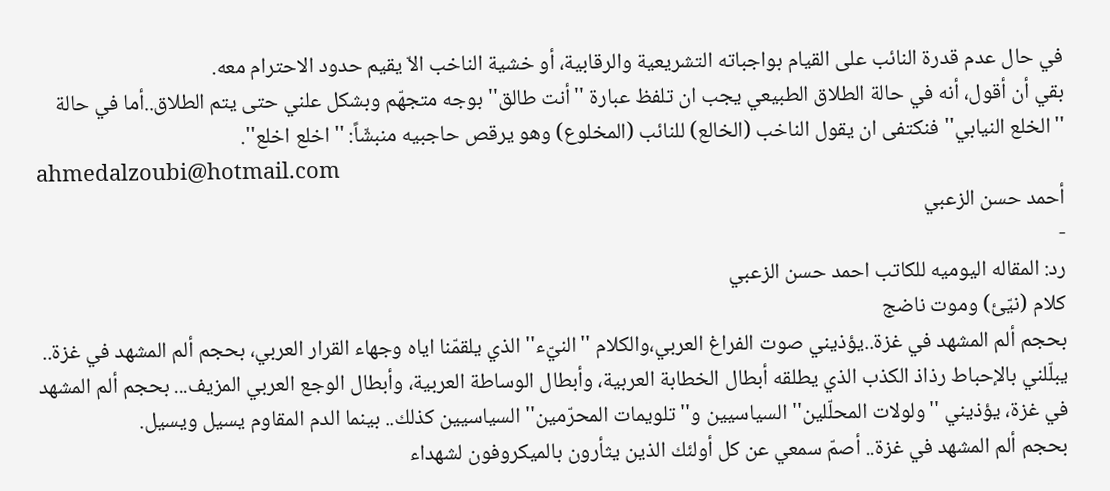في حال عدم قدرة النائب على القيام بواجباته التشريعية والرقابية، أو خشية الناخب الاّ يقيم حدود الاحترام معه.
بقي أن أقول، أنه في حالة الطلاق الطبيعي يجب ان تلفظ عبارة ''أنت طالق'' بوجه متجهّم وبشكل علني حتى يتم الطلاق..أما في حالة ''الخلع النيابي'' فنكتفى ان يقول الناخب (الخالع) للنائب (المخلوع) وهو يرقص حاجبيه منبشّاً: ''اخلع اخلع''.
ahmedalzoubi@hotmail.com
أحمد حسن الزعبي
-
رد: المقاله اليوميه للكاتب احمد حسن الزعبي
كلام (نيّئ) وموت ناضج
بحجم ألم المشهد في غزة..يؤذيني صوت الفراغ العربي،والكلام ''النيّء'' الذي يلقمّنا اياه وجهاء القرار العربي، بحجم ألم المشهد في غزة.. يبلّلني بالإحباط رذاذ الكذب الذي يطلقه أبطال الخطابة العربية، وأبطال الوساطة العربية، وأبطال الوجع العربي المزيف... بحجم ألم المشهد في غزة، يؤذيني ''ولولات المحلّلين'' السياسيين و''تلويمات المحرّمين'' السياسيين كذلك.. بينما الدم المقاوم يسيل ويسيل.
بحجم ألم المشهد في غزة.. أصمّ سمعي عن كل أولئك الذين يثأرون بالميكروفون لشهداء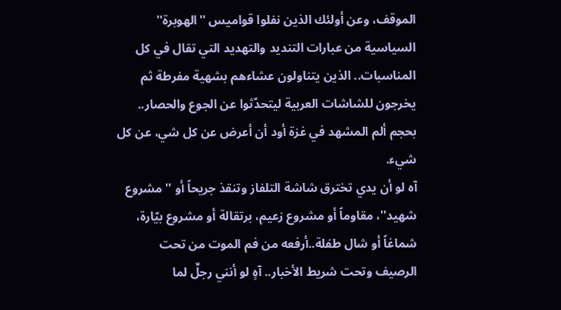الموقف، وعن أولئك الذين نفلوا قواميس ''الهوبرة'' السياسية من عبارات التنديد والتهديد التي تقال في كل المناسبات.. الذين يتناولون عشاءهم بشهية مفرطة ثم يخرجون للشاشات العربية ليتحدّثوا عن الجوع والحصار.. بحجم ألم المشهد في غزة أود أن أعرض عن كل شي، عن كل شيء.
آه لو أن يدي تخترق شاشة التلفاز وتنقذ جريحاً أو ''مشروع شهيد''، مقاوماً أو مشروع زعيم، برتقالة أو مشروع بيّارة، شماغاً أو شال طفلة..أرفعه من فم الموت من تحت الرصيف وتحت شريط الأخبار.. آهٍ لو أنني رجلٌ لما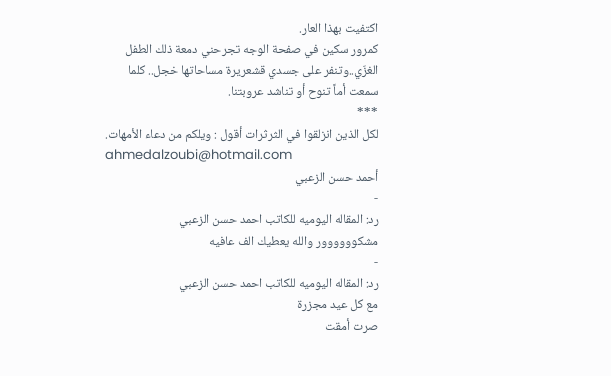اكتفيت بهذا العار.
كمرور سكين في صفحة الوجه تجرحني دمعة ذلك الطفل الغزّي..وتنفر على جسدي قشعريرة مساحاتها خجل.. كلما سمعت أماً تنوح أو تناشد عروبتنا.
***
لكل الذين انزلقوا في الثرثرات أقول : ويلكم من دعاء الأمهات.
ahmedalzoubi@hotmail.com
أحمد حسن الزعبي
-
رد: المقاله اليوميه للكاتب احمد حسن الزعبي
مشكوووووور والله يعطيك الف عافيه
-
رد: المقاله اليوميه للكاتب احمد حسن الزعبي
مع كل عيد مجزرة
صرت أمقت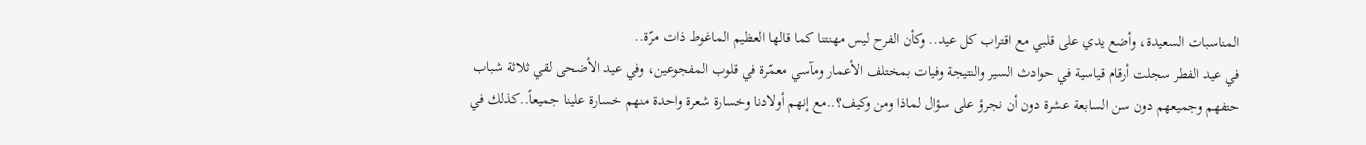المناسبات السعيدة، وأضع يدي على قلبي مع اقتراب كل عيد.. وكأن الفرح ليس مهنتنا كما قالها العظيم الماغوط ذات مرّة..
في عيد الفطر سجلت أرقام قياسية في حوادث السير والنتيجة وفيات بمختلف الأعمار ومآسي معمّرة في قلوب المفجوعين، وفي عيد الأضحى لقي ثلاثة شباب حتفهم وجميعهم دون سن السابعة عشرة دون أن نجرؤ على سؤال لماذا ومن وكيف؟..مع إنهم أولادنا وخسارة شعرة واحدة منهم خسارة علينا جميعاً..كذلك في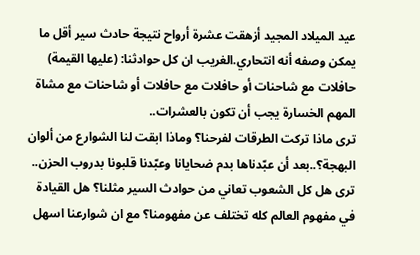عيد الميلاد المجيد أزهقت عشرة أرواح نتيجة حادث سير أقل ما يمكن وصفه أنه انتحاري.الغريب ان كل حوادثنا: (عليها القيمة) حافلات مع شاحنات أو حافلات مع حافلات أو شاحنات مع مشاة المهم الخسارة يجب أن تكون بالعشرات..
ترى ماذا تركت الطرقات لفرحنا؟ وماذا ابقت لنا الشوارع من ألوان البهجة؟..بعد أن عبّدناها بدم ضحايانا وعبّدنا قلبونا بدروب الحزن..
ترى هل كل الشعوب تعاني من حوادث السير مثلنا؟ هل القيادة في مفهوم العالم كله تختلف عن مفهومنا؟ مع ان شوارعنا اسهل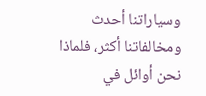وسياراتنا أحدث ومخالفاتنا أكثر، فلماذا نحن أوائل في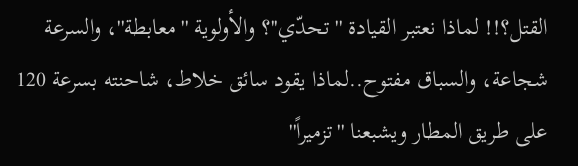القتل؟!! لماذا نعتبر القيادة ''تحدّي''؟ والأولوية ''معابطة''، والسرعة شجاعة، والسباق مفتوح..لماذا يقود سائق خلاط، شاحنته بسرعة 120 على طريق المطار ويشبعنا ''تزميراً''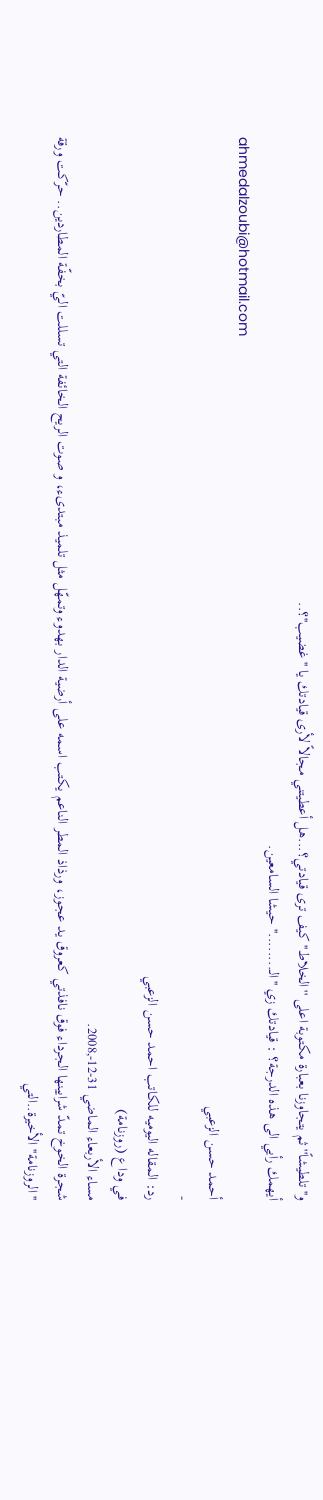و''تلطيشاً'' ثم يتجاوزنا بعبارة مكتوبة اعلى ''الخلاط'' كيف ترى قيادتي؟...هل أعطيتني مجالاً لأرى قيادتك يا ''غضيب''؟..
أيهمك رأيي الى هذه الدرجة؟ : قيادتك زي ''الـ........'' حيشا السامعين.
ahmedalzoubi@hotmail.com
أحمد حسن الزعبي
-
رد: المقاله اليوميه للكاتب احمد حسن الزعبي
فـي وداع (روزنامة)
مساء الأربعاء الماضي 31-12-,2008.
شجرة الخوخ تمدّ شرايينها الجرداء فوق نافذتي كعروق يد عجوز، ورذاذ المطر الناعم يكتب اسمه على أرضية الدار بهدوء وتمهّل مثل تلميذ مبتدىء، و صوت الريح الخائفة التي تسللت اليّ بخفّة المطاردين.. حرّكت ورقة ''الروزنامة'' الأخيرة..التي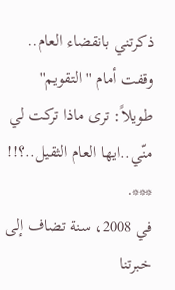ذكرتني بانقضاء العام..
وقفت أمام ''التقويم'' طويلاً: ترى ماذا تركت لي منّي..ايها العام الثقيل..؟!! ***.
في 2008، سنة تضاف إلى خبرتنا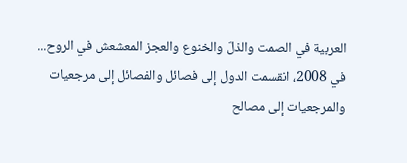العربية في الصمت والذلّ والخنوع والعجز المعشعش في الروح...
في 2008، انقسمت الدول إلى فصائل والفصائل إلى مرجعيات والمرجعيات إلى مصالح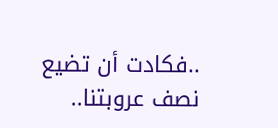..فكادت أن تضيع نصف عروبتنا..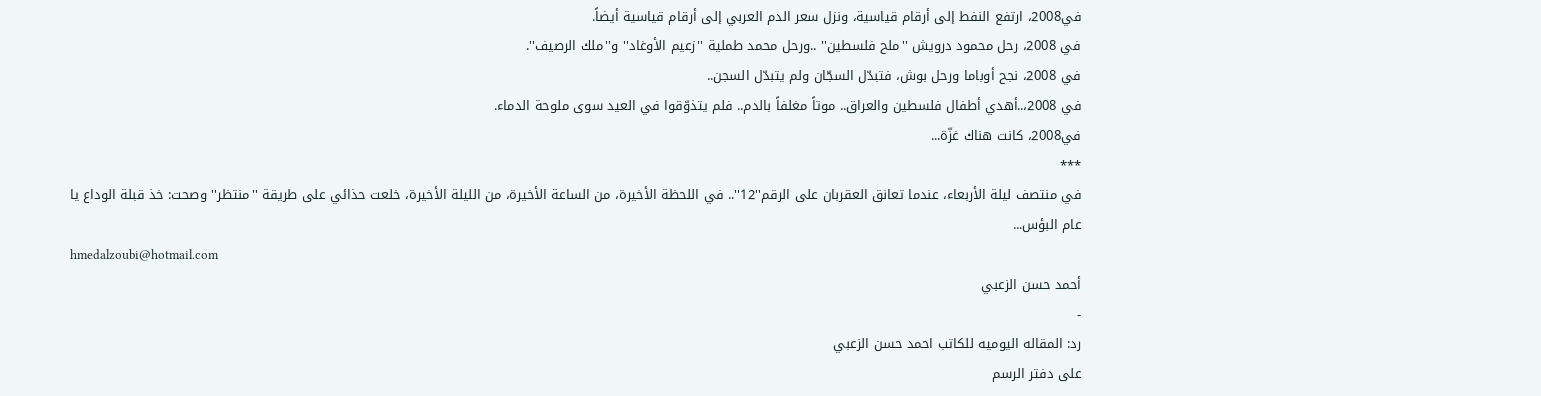في2008، ارتفع النفط إلى أرقام قياسية، ونزل سعر الدم العربي إلى أرقام قياسية أيضاً.
في 2008، رحل محمود درويش ''ملح فلسطين'' ..ورحل محمد طملية ''زعيم الأوغاد'' و''ملك الرصيف''.
في 2008، نجح أوباما ورحل بوش، فتبدّل السجّان ولم يتبدّل السجن..
في 2008،..أهدي أطفال فلسطين والعراق.. موتاً مغلفاً بالدم.. فلم يتذوّقوا في العيد سوى ملوحة الدماء.
في2008، كانت هناك غزّة...
***
في منتصف ليلة الأربعاء، عندما تعانق العقربان على الرقم''12''.. في اللحظة الأخيرة، من الساعة الأخيرة، من الليلة الأخيرة، خلعت حذائي على طريقة ''منتظر'' وصحت: خذ قبلة الوداع يا عام البؤس...
hmedalzoubi@hotmail.com
أحمد حسن الزعبي
-
رد: المقاله اليوميه للكاتب احمد حسن الزعبي
على دفتر الرسم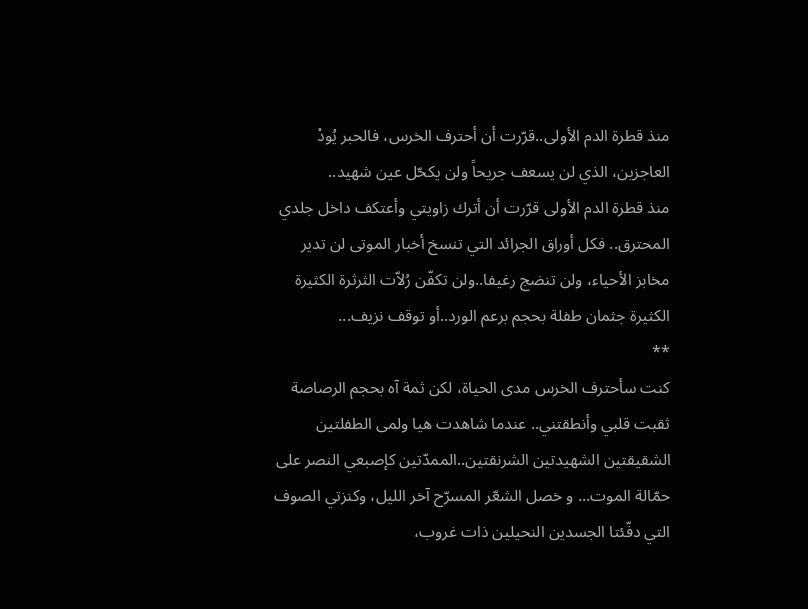منذ قطرة الدم الأولى..قرّرت أن أحترف الخرس، فالحبر يُودْ العاجزين، الذي لن يسعف جريحاً ولن يكحّل عين شهيد..
منذ قطرة الدم الأولى قرّرت أن أترك زاويتي وأعتكف داخل جلدي المحترق.. فكل أوراق الجرائد التي تنسخ أخبار الموتى لن تدير مخابز الأحياء، ولن تنضج رغيفا..ولن تكفّن رُلاّت الثرثرة الكثيرة الكثيرة جثمان طفلة بحجم برعم الورد..أو توقف نزيف...
**
كنت سأحترف الخرس مدى الحياة، لكن ثمة آه بحجم الرصاصة ثقبت قلبي وأنطقتني.. عندما شاهدت هيا ولمى الطفلتين الشقيقتين الشهيدتين الشرنقتين..الممدّتين كإصبعي النصر على حمّالة الموت... و خصل الشعّر المسرّح آخر الليل، وكنزتي الصوف التي دفّئتا الجسدين النحيلين ذات غروب،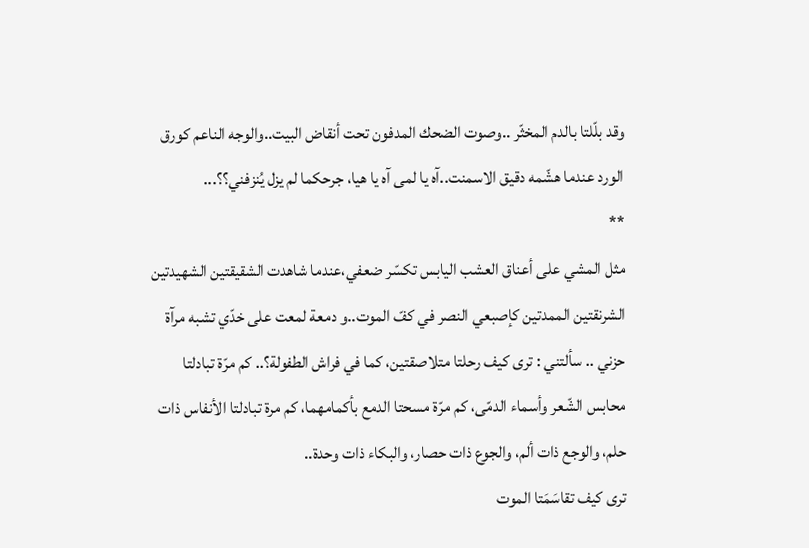وقد بلّلتا بالدم المخثّر ..وصوت الضحك المدفون تحت أنقاض البيت..والوجه الناعم كورق الورد عندما هشّمه دقيق الاسمنت..آه يا لمى آه يا هيا، جرحكما لم يزل يُنزفني؟؟...
**
مثل المشي على أعناق العشب اليابس تكسّر ضعفي،عندما شاهدت الشقيقتين الشهيدتين الشرنقتين الممدتين كإصبعي النصر في كفّ الموت..و دمعة لمعت على خدّي تشبه مرآة حزني .. سألتني : ترى كيف رحلتا متلاصقتين، كما في فراش الطفولة؟.. كم مرّة تبادلتا محابس الشّعر وأسماء الدمّى، كم مرّة مسحتا الدمع بأكمامهما، كم مرة تبادلتا الأنفاس ذات حلم، والوجع ذات ألم، والجوع ذات حصار، والبكاء ذات وحدة..
ترى كيف تقاسَمَتا الموت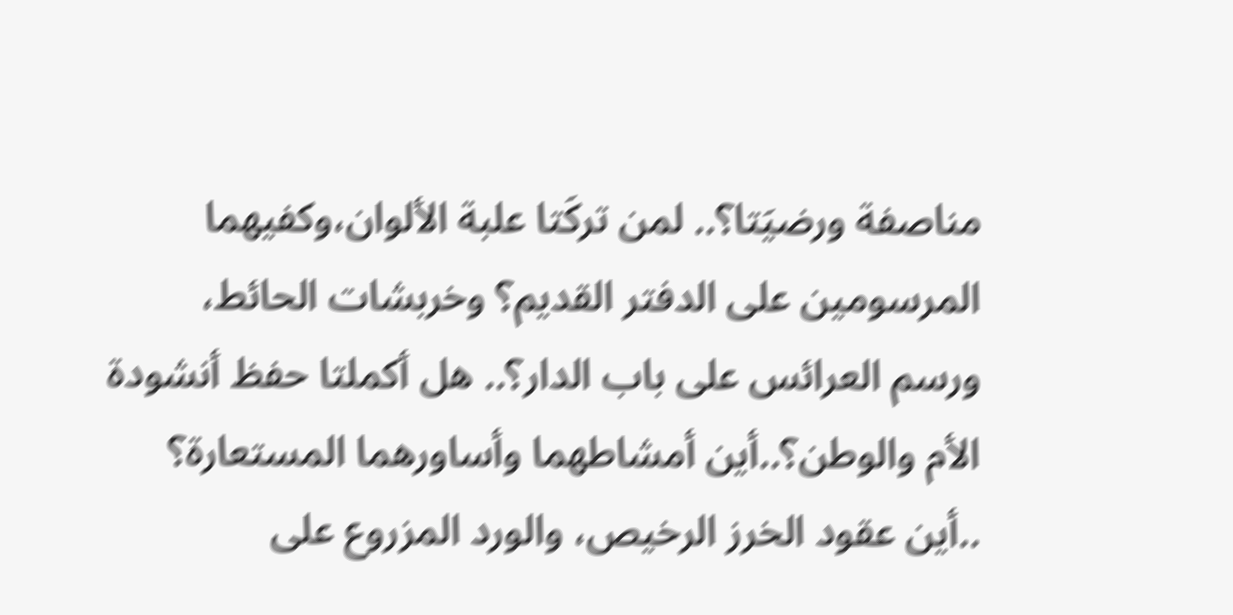مناصفة ورضيَتا؟.. لمن تركَتا علبة الألوان،وكفيهما المرسومين على الدفتر القديم؟ وخربشات الحائط، ورسم العرائس على باب الدار؟.. هل أكملتا حفظ أنشودة الأم والوطن؟..أين أمشاطهما وأساورهما المستعارة؟ ..أين عقود الخرز الرخيص، والورد المزروع على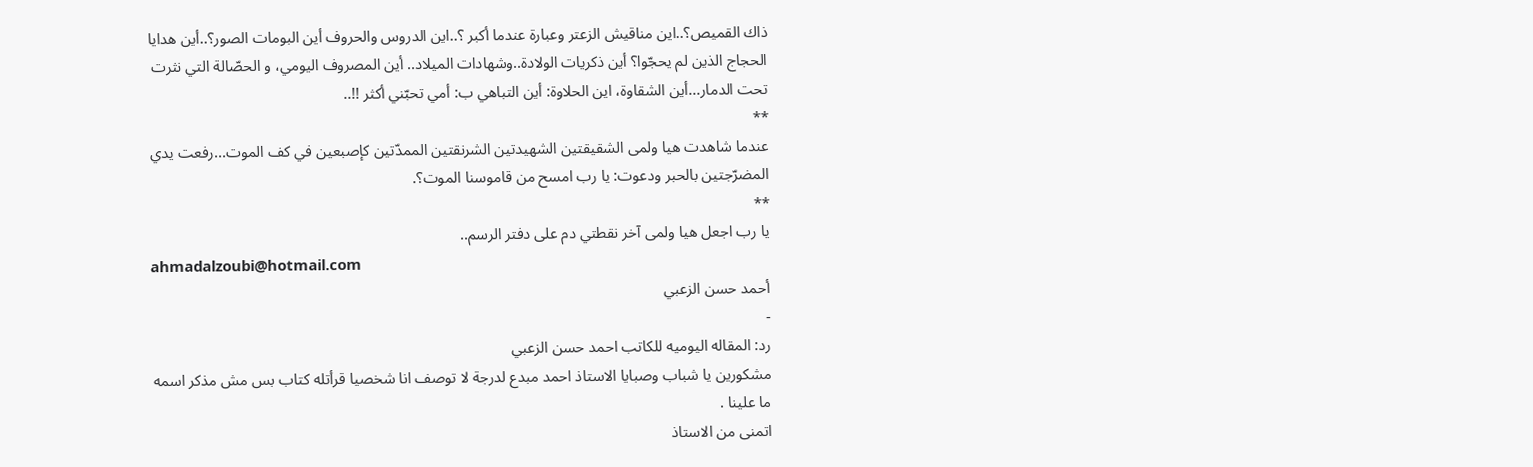ذاك القميص؟..اين مناقيش الزعتر وعبارة عندما أكبر ؟..اين الدروس والحروف أين البومات الصور؟..أين هدايا الحجاج الذين لم يحجّوا؟ أين ذكريات الولادة..وشهادات الميلاد.. أين المصروف اليومي، و الحصّالة التي نثرت تحت الدمار...أين الشقاوة، اين الحلاوة: أين التباهي ب: أمي تحبّني أكثر !!..
**
عندما شاهدت هيا ولمى الشقيقتين الشهيدتين الشرنقتين الممدّتين كإصبعين في كف الموت...رفعت يدي المضرّجتين بالحبر ودعوت: يا رب امسح من قاموسنا الموت؟.
**
يا رب اجعل هيا ولمى آخر نقطتي دم على دفتر الرسم..
ahmadalzoubi@hotmail.com
أحمد حسن الزعبي
-
رد: المقاله اليوميه للكاتب احمد حسن الزعبي
مشكورين يا شباب وصبايا الاستاذ احمد مبدع لدرجة لا توصف انا شخصيا قرأتله كتاب بس مش مذكر اسمه
ما علينا .
اتمنى من الاستاذ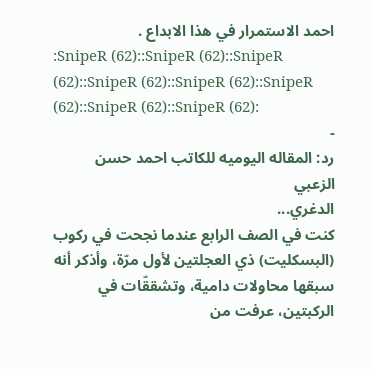احمد الاستمرار في هذا الابداع .
:SnipeR (62)::SnipeR (62)::SnipeR (62)::SnipeR (62)::SnipeR (62)::SnipeR (62)::SnipeR (62)::SnipeR (62):
-
رد: المقاله اليوميه للكاتب احمد حسن الزعبي
الدغري...
كنت في الصف الرابع عندما نجحت في ركوب (البسكليت) ذي العجلتين لأول مرّة، وأذكر أنه سبقها محاولات دامية، وتشققّات في الركبتين، عرفت من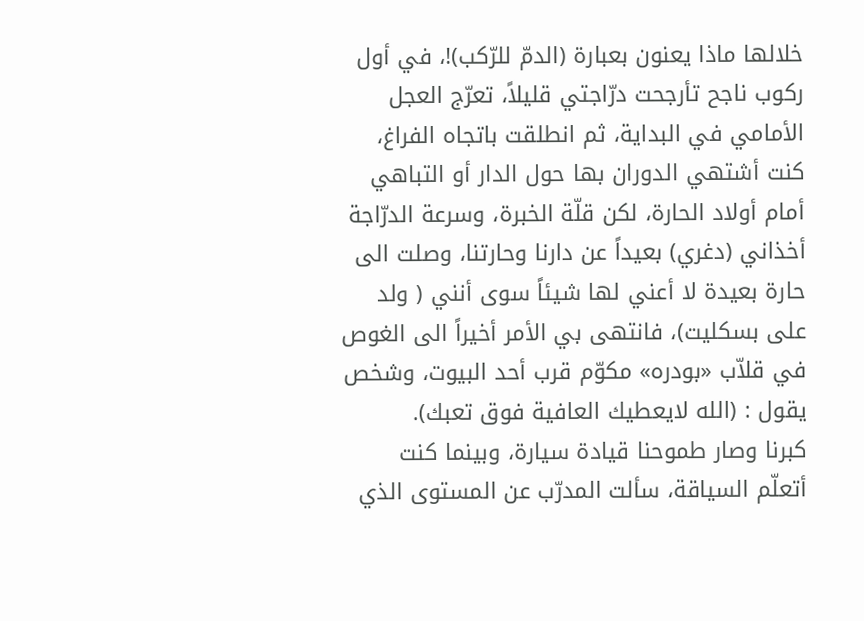خلالها ماذا يعنون بعبارة (الدمّ للرّكب)!، في أول ركوب ناجح تأرجحت درّاجتي قليلاً، تعرّج العجل الأمامي في البداية، ثم انطلقت باتجاه الفراغ، كنت أشتهي الدوران بها حول الدار أو التباهي أمام أولاد الحارة، لكن قلّة الخبرة، وسرعة الدرّاجة أخذاني (دغري) بعيداً عن دارنا وحارتنا، وصلت الى حارة بعيدة لا أعني لها شيئاً سوى أنني ( ولد على بسكليت)، فانتهى بي الأمر أخيراً الى الغوص في قلاّب «بودره» مكوّم قرب أحد البيوت، وشخص يقول : (الله لايعطيك العافية فوق تعبك).
كبرنا وصار طموحنا قيادة سيارة، وبينما كنت أتعلّم السياقة، سألت المدرّب عن المستوى الذي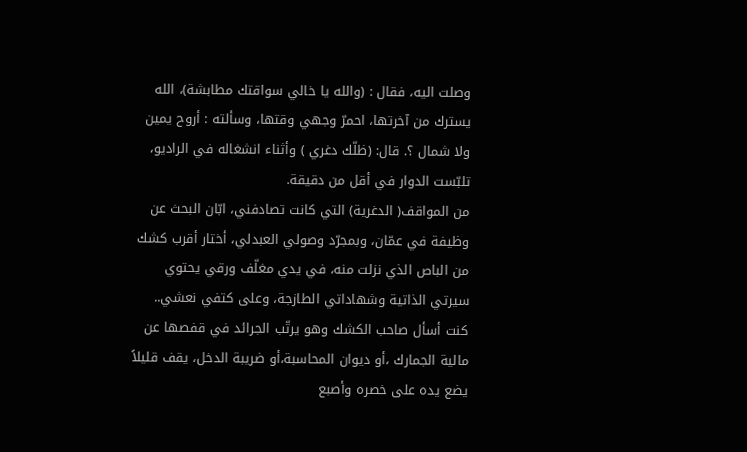وصلت اليه، فقال : (والله يا خالي سواقتك مطابشة)، الله يسترك من آخرتها، احمرّ وجهي وقتها، وسألته : أروح يمين ولا شمال ؟. قال: (ظلّك دغري ) وأثناء انشغاله في الراديو، تلبّست الدوار في أقل من دقيقة.
من المواقف( الدغرية) التي كانت تصادفني، ابّان البحث عن وظيفة في عمّان، وبمجرّد وصولي العبدلي، أختار أقرب كشك من الباص الذي نزلت منه، في يدي مغلّف ورقي يحتوي سيرتي الذاتية وشهاداتي الطازجة، وعلى كتفي نعشي.. كنت أسأل صاحب الكشك وهو يرتّب الجرائد في قفصها عن مالية الجمارك ،أو ديوان المحاسبة،أو ضريبة الدخل، يقف قليلاً يضع يده على خصره وأصبع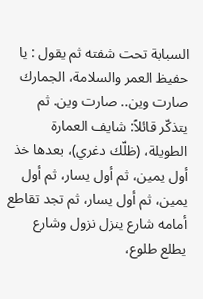السبابة تحت شفته ثم يقول : يا حفيظ العمر والسلامة، الجمارك صارت وين.. صارت وين. ثم يتذكّر قائلاً: شايف العمارة الطويلة، (ظلّك دغري)، بعدها خذ أول يمين، ثم أول يسار، ثم أول يمين، ثم أول يسار، ثم تجد تقاطع أمامه شارع ينزل نزول وشارع يطلع طلوع،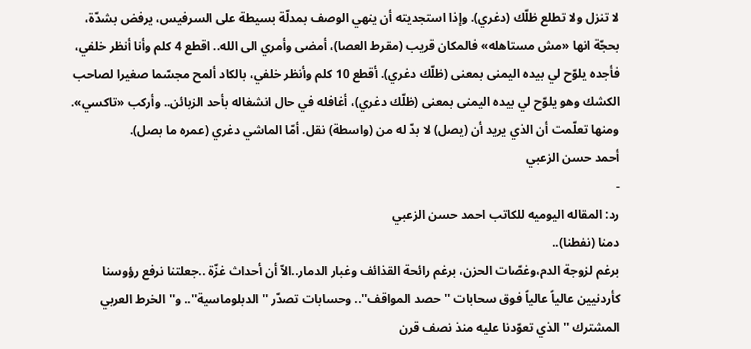لا تنزل ولا تطلع ظلّك (دغري). وإذا استجديته أن ينهي الوصف بمدلّة بسيطة على السرفيس، يرفض بشدّة، بحجّة انها «مش مستاهله» فالمكان قريب (مقرط العصا)، أمضى وأمري الى الله.. اقطع 4 كلم وأنا أنظر خلفي، فأجده يلوّح لي بيده اليمنى بمعنى (ظلّك دغري). أقطع 10 كلم وأنظر خلفي، بالكاد ألمح مجسّما صغيرا لصاحب الكشك وهو يلوّح لي بيده اليمنى بمعنى (ظلّك دغري)، أغافله في حال انشغاله بأحد الزبائن.. وأركب «تاكسي».
ومنها تعلّمت أن الذي يريد أن (يصل) لا بدّ له من (واسطة) نقل. أمّا الماشي دغري (عمره ما بصل).
أحمد حسن الزعبي
-
رد: المقاله اليوميه للكاتب احمد حسن الزعبي
دمنا (نفطنا)..
برغم لزوجة الدم،وغصّات الحزن، برغم رائحة القذائف وغبار الدمار..الاّ أن أحداث غزّة ..جعلتنا نرفع رؤوسنا كأردنيين عالياً عالياً فوق سحابات ''حصد المواقف''.. وحسابات تصدّر ''الدبلوماسية''.. و''الخرط العربي المشترك ''الذي تعوّدنا عليه منذ نصف قرن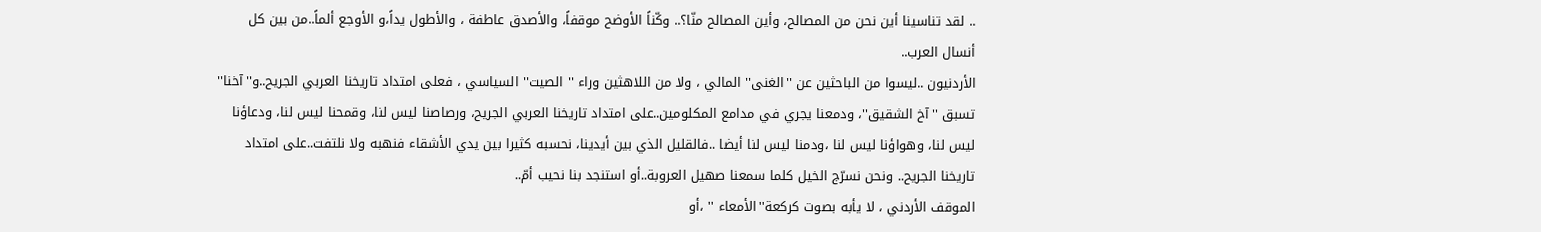.. لقد تناسينا أين نحن من المصالح، وأين المصالح منّا؟.. وكّناً الأوضح موقفاً، والأصدق عاطفة ، والأطول يداً،و الأوجع ألماً..من بين كل أنسال العرب..
الأردنيون ..ليسوا من الباحثين عن ''الغنى'' المالي ، ولا من اللاهثين وراء '' الصيت'' السياسي ، فعلى امتداد تاريخنا العربي الجريح..و''آخنا'' تسبق ''آخ الشقيق''، ودمعنا يجري في مدامع المكلومين..على امتداد تاريخنا العربي الجريح، ورصاصنا ليس لنا، وقمحنا ليس لنا، ودعاؤنا ليس لنا، وهواؤنا ليس لنا ،ودمنا ليس لنا أيضا ..فالقليل الذي بين أيدينا، نحسبه كثيرا بين يدي الأشقاء فنهبه ولا نلتفت..على امتداد تاريخنا الجريح.. ونحن نسرّج الخيل كلما سمعنا صهيل العروبة..أو استنجد بنا نحيب أمّ..
الموقف الأردني ، لا يأبه بصوت كركعة''الأمعاء '' ،أو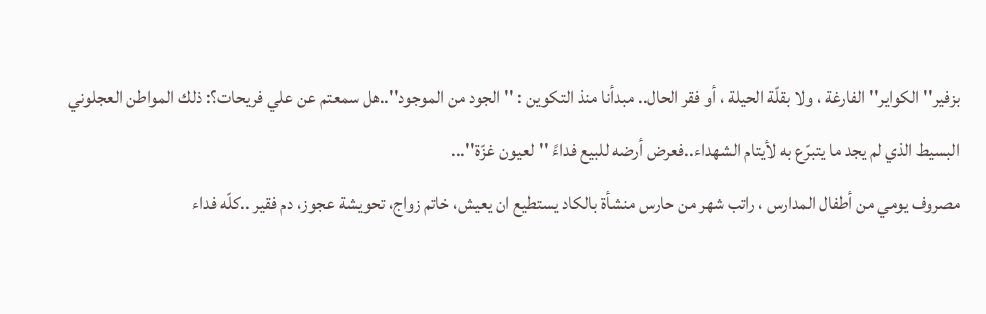بزفير'' الكواير'' الفارغة ، ولا بقلّة الحيلة ، أو فقر الحال.. مبدأنا منذ التكوين : ''الجود من الموجود''..هل سمعتم عن علي فريحات؟: ذلك المواطن العجلوني البسيط الذي لم يجد ما يتبرّع به لأيتام الشهداء..فعرض أرضه للبيع فداءً ''لعيون غزّة''...
مصروف يومي من أطفال المدارس ، راتب شهر من حارس منشأة بالكاد يستطيع ان يعيش، خاتم زواج، تحويشة عجوز، دم فقير ..كلّه فداء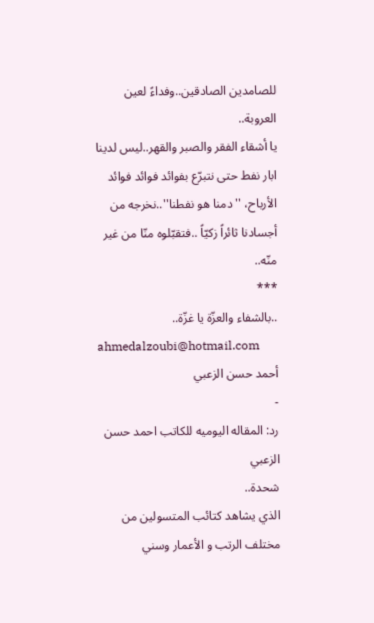للصامدين الصادقين..وفداءً لعين العروبة..
يا أشقاء الفقر والصبر والقهر..ليس لدينا ابار نفط حتى نتبرّع بفوائد فوائد فوائد الأرباح، ''دمنا هو نفطنا''..نخرجه من أجسادنا ثائراً زكيّاً ..فتقبّلوه منّا من غير منّه..
***
..بالشفاء والعزّة يا غزّة..
ahmedalzoubi@hotmail.com
أحمد حسن الزعبي
-
رد: المقاله اليوميه للكاتب احمد حسن الزعبي
شحدة..
الذي يشاهد كتائب المتسولين من مختلف الرتب و الأعمار وسني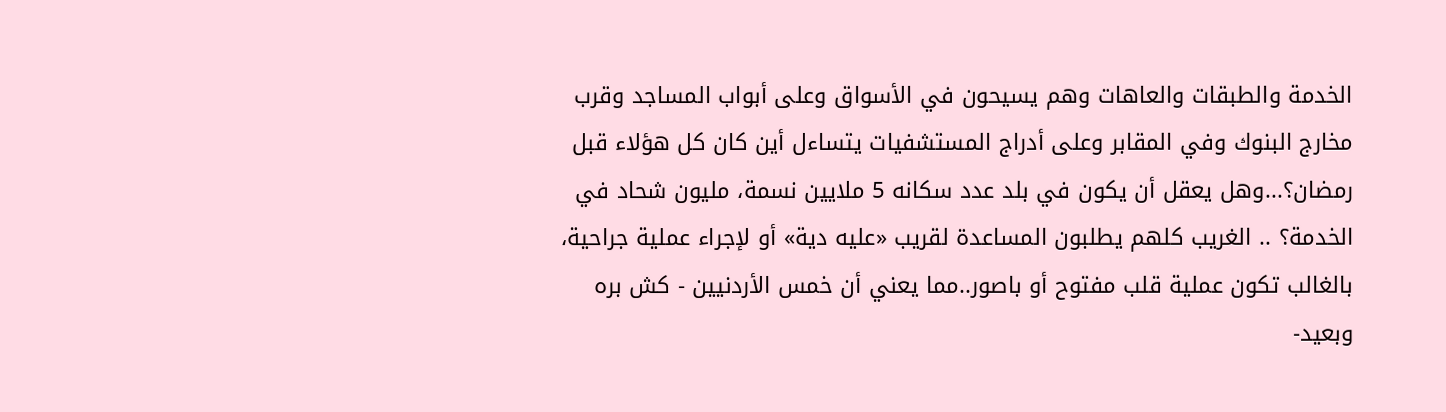الخدمة والطبقات والعاهات وهم يسيحون في الأسواق وعلى أبواب المساجد وقرب مخارج البنوك وفي المقابر وعلى أدراج المستشفيات يتساءل أين كان كل هؤلاء قبل رمضان؟...وهل يعقل أن يكون في بلد عدد سكانه 5 ملايين نسمة، مليون شحاد في الخدمة؟ .. الغريب كلهم يطلبون المساعدة لقريب «عليه دية» أو لإجراء عملية جراحية، بالغالب تكون عملية قلب مفتوح أو باصور..مما يعني أن خمس الأردنيين - كش بره وبعيد-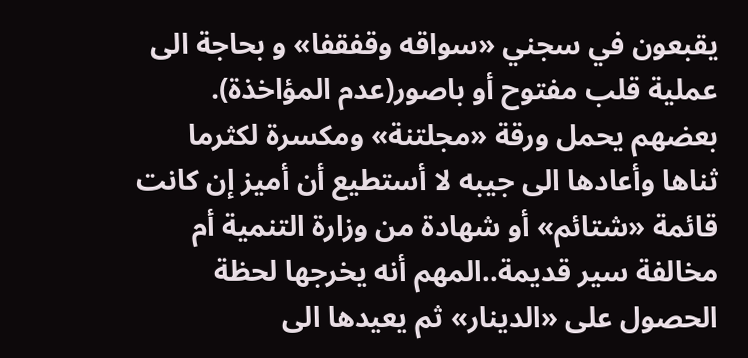يقبعون في سجني «سواقه وقفقفا» و بحاجة الى عملية قلب مفتوح أو باصور(عدم المؤاخذة).
بعضهم يحمل ورقة «مجلتنة» ومكسرة لكثرما ثناها وأعادها الى جيبه لا أستطيع أن أميز إن كانت قائمة «شتائم» أو شهادة من وزارة التنمية أم مخالفة سير قديمة..المهم أنه يخرجها لحظة الحصول على «الدينار» ثم يعيدها الى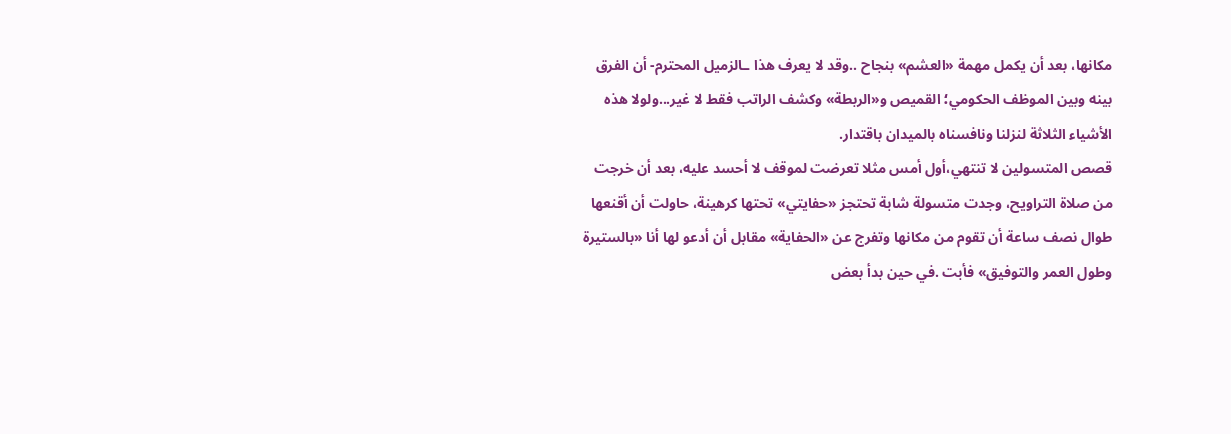مكانها، بعد أن يكمل مهمة «العشم» بنجاح ..وقد لا يعرف هذا ـالزميل المحترم- أن الفرق بينه وبين الموظف الحكومي؛ القميص و«الربطة» وكشف الراتب فقط لا غير...ولولا هذه الأشياء الثلاثة لنزلنا ونافسناه بالميدان باقتدار.
قصص المتسولين لا تنتهي،أول أمس مثلا تعرضت لموقف لا أحسد عليه، بعد أن خرجت من صلاة التراويح، وجدت متسولة شابة تحتجز «حفايتي» تحتها كرهينة، حاولت أن أقنعها طوال نصف ساعة أن تقوم من مكانها وتفرج عن «الحفاية» مقابل أن أدعو لها أنا «بالستيرة وطول العمر والتوفيق» فأبت .في حين بدأ بعض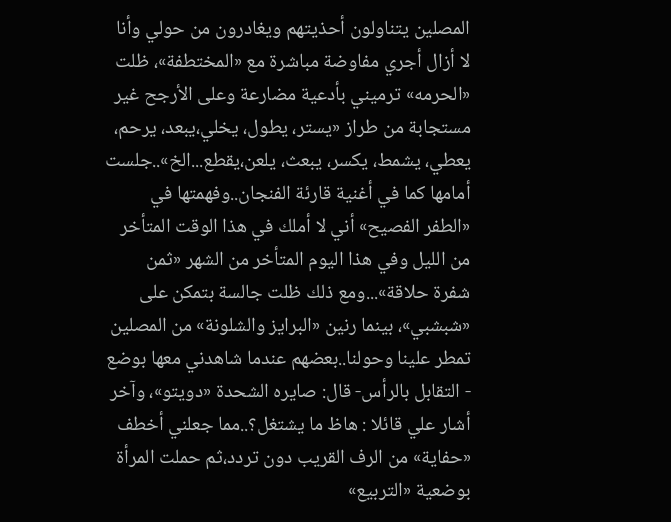المصلين يتناولون أحذيتهم ويغادرون من حولي وأنا لا أزال أجري مفاوضة مباشرة مع «المختطفة»، ظلت «الحرمه» ترميني بأدعية مضارعة وعلى الأرجح غير مستجابة من طراز «يستر، يطول، يخلي،يبعد، يرحم، يعطي، يشمط، يكسر، يبعث، يلعن،يقطع...الخ»..جلست أمامها كما في أغنية قارئة الفنجان..وفهمتها في «الطفر الفصيح» أني لا أملك في هذا الوقت المتأخر من الليل وفي هذا اليوم المتأخر من الشهر «ثمن شفرة حلاقة»...ومع ذلك ظلت جالسة بتمكن على «شبشبي»، بينما رنين «البرايز والشلونة» من المصلين تمطر علينا وحولنا..بعضهم عندما شاهدني معها بوضع - التقابل بالرأس- قال: صايره الشحدة «دويتو»، وآخر أشار علي قائلا : هاظ ما يشتغل؟..مما جعلني أخطف «حفاية» من الرف القريب دون تردد،ثم حملت المرأة بوضعية «التربيع»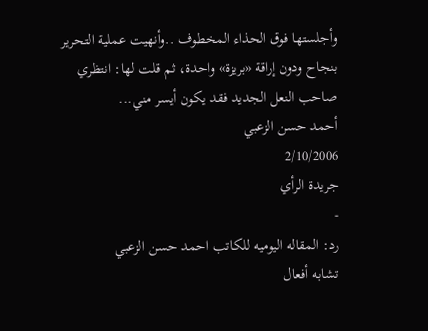وأجلستها فوق الحذاء المخطوف ..وأنهيت عملية التحرير بنجاح ودون إراقة «بريزة» واحدة، ثم قلت لها: انتظري صاحب النعل الجديد فقد يكون أيسر مني...
أحمد حسن الزعبي
2/10/2006
جريدة الرأي
-
رد: المقاله اليوميه للكاتب احمد حسن الزعبي
تشابه أفعال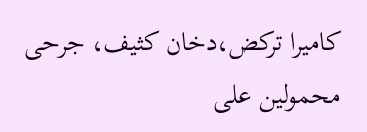كاميرا تركض،دخان كثيف، جرحى محمولين على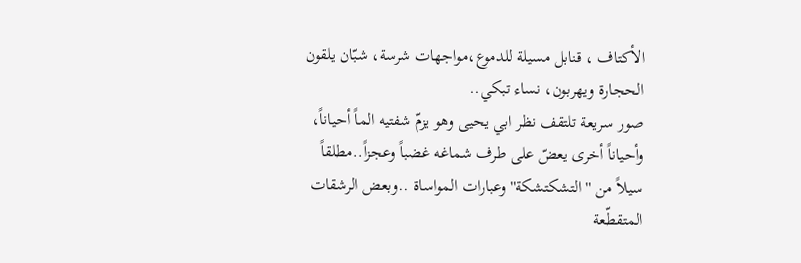الأكتاف ، قنابل مسيلة للدموع،مواجهات شرسة، شبّان يلقون الحجارة ويهربون، نساء تبكي..
صور سريعة تلتقف نظر ابي يحيى وهو يزمّ شفتيه الماً أحياناً، وأحياناً أخرى يعضّ على طرف شماغه غضباً وعجزاً..مطلقاً سيلاً من ''التشكتشكة'' وعبارات المواساة ..وبعض الرشقات المتقطّعة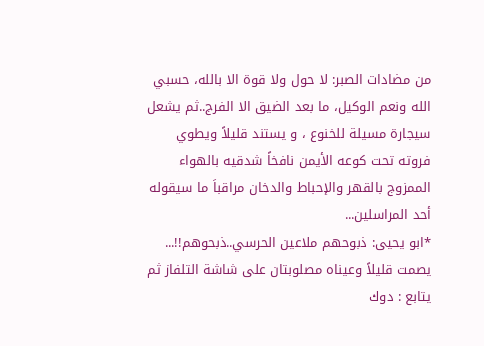من مضادات الصبر: لا حول ولا قوة الا بالله، حسبي الله ونعم الوكيل، ما بعد الضيق الا الفرج..ثم يشعل سيجارة مسيلة للخنوع ، و يستند قليلاً ويطوي فروته تحت كوعه الأيمن نافخاً شدقيه بالهواء الممزوج بالقهر والإحباط والدخان مراقباَ ما سيقوله أحد المراسلين...
*ابو يحيى: ذبوحهم ملاعين الحرسي..ذبحوهم!!...
يصمت قليلاً وعيناه مصلوبتان على شاشة التلفاز ثم يتابع : دوك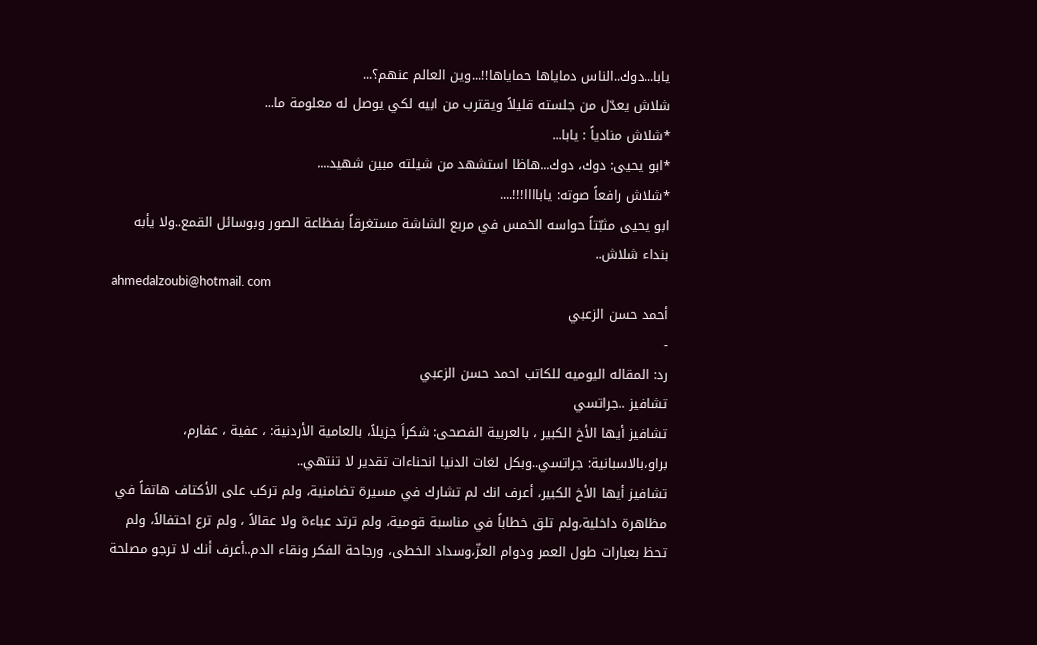يابا...دوك..الناس دماياها حماياها!!...وين العالم عنهم؟...
شلاش يعدّل من جلسته قليلاً ويقترب من ابيه لكي يوصل له معلومة ما...
*شلاش منادياً : يابا...
*ابو يحيى: دوك، دوك...هاظا استشهد من شيلته مبين شهيد....
*شلاش رافعاً صوته: ياباااا!!!....
ابو يحيى مثبّتاً حواسه الخمس في مربع الشاشة مستغرقاً بفظاعة الصور وبوسائل القمع..ولا يأبه بنداء شلاش..
ahmedalzoubi@hotmail. com
أحمد حسن الزعبي
-
رد: المقاله اليوميه للكاتب احمد حسن الزعبي
تشافيز ..جراتسي
تشافيز أيها الأخ الكبير ، بالعربية الفصحى: شكراَ جزيلاً، بالعامية الأردنية: ، عفية ، عفارم، براو،بالاسبانية: جراتسي..وبكل لغات الدنيا انحناءات تقدير لا تنتهي..
تشافيز أيها الأخ الكبير، أعرف انك لم تشارك في مسيرة تضامنية، ولم تركب على الأكتاف هاتفاً في مظاهرة داخلية،ولم تلق خطاباً في مناسبة قومية، ولم ترتد عباءة ولا عقالاً ، ولم ترع احتفالاً، ولم تحظ بعبارات طول العمر ودوام العزّ،وسداد الخطى، ورجاحة الفكر ونقاء الدم..أعرف أنك لا ترجو مصلحة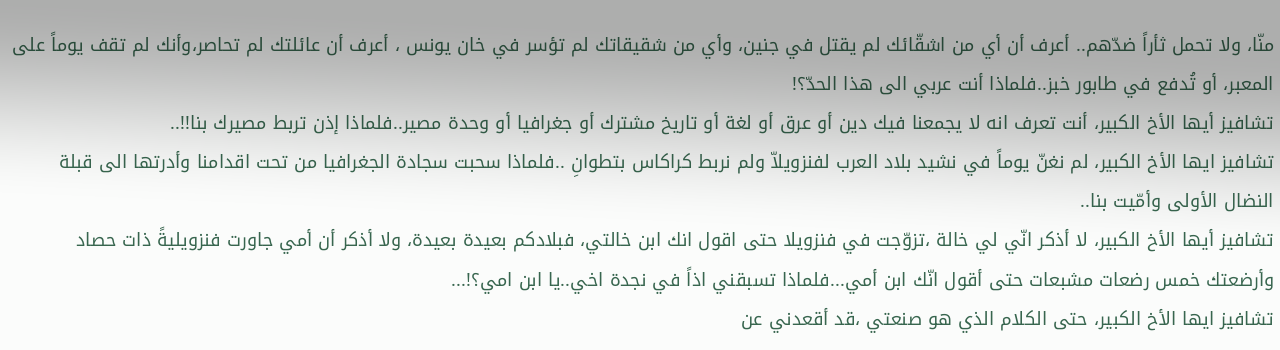منّا، ولا تحمل ثأراً ضدّهم.. أعرف أن أي من اشقّائك لم يقتل في جنين، وأي من شقيقاتك لم تؤسر في خان يونس ، أعرف أن عائلتك لم تحاصر،وأنك لم تقف يوماً على المعبر، أو تُدفع في طابور خبز..فلماذا أنت عربي الى هذا الحدّ؟!
تشافيز أيها الأخ الكبير، أنت تعرف انه لا يجمعنا فيك دين أو عرق أو لغة أو تاريخ مشترك أو جغرافيا أو وحدة مصير..فلماذا إذن تربط مصيرك بنا!!..
تشافيز ايها الأخ الكبير، لم نغنّ يوماً في نشيد بلاد العرب لفنزويلاّ ولم نربط كراكاس بتطوانِ ..فلماذا سحبت سجادة الجغرافيا من تحت اقدامنا وأدرتها الى قبلة النضال الأولى وأمّيت بنا..
تشافيز أيها الأخ الكبير، لا أذكر انّي لي خالة ،تزوّجت في فنزويلا حتى اقول انك ابن خالتي، فبلادكم بعيدة بعيدة، ولا أذكر أن أمي جاورت فنزويليةً ذات حصاد وأرضعتك خمس رضعات مشبعات حتى أقول انّك ابن أمي...فلماذا تسبقني اذاً في نجدة اخي..يا ابن امي؟!...
تشافيز ايها الأخ الكبير، حتى الكلام الذي هو صنعتي ،قد أقعدني عن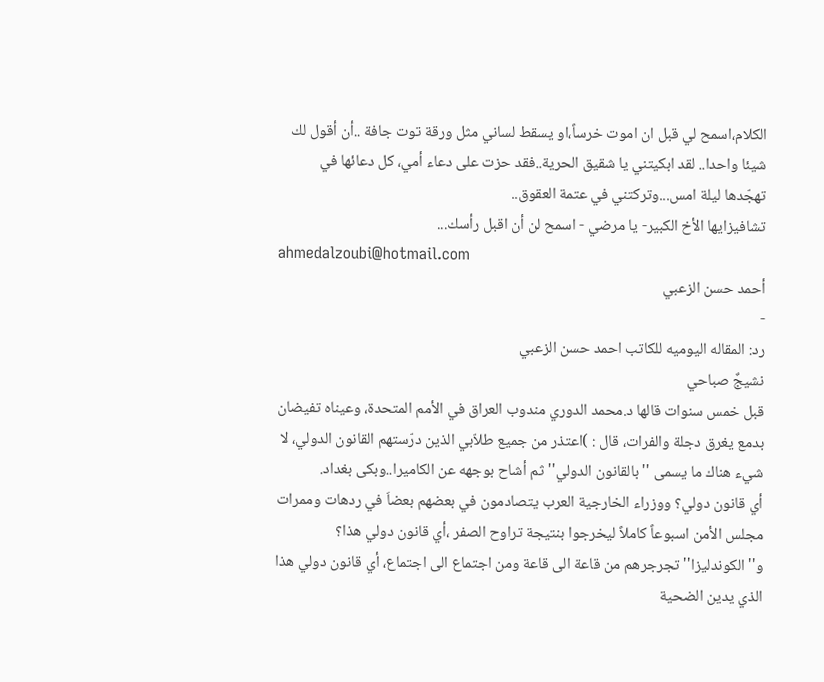الكلام،اسمح لي قبل ان اموت خرساً،او يسقط لساني مثل ورقة توت جافة ..أن أقول لك شيئا واحدا.. لقد ابكيتني يا شقيق الحرية..فقد حزت على دعاء أمي، كل دعائها في تهجّدها ليلة امس...وتركتني في عتمة العقوق..
تشافيزايها الأخ الكبير- يا مرضي - اسمح لن أن اقبل رأسك...
ahmedalzoubi@hotmail.com
أحمد حسن الزعبي
-
رد: المقاله اليوميه للكاتب احمد حسن الزعبي
نشيجٌ صباحي
قبل خمس سنوات قالها د.محمد الدوري مندوب العراق في الأمم المتحدة، وعيناه تفيضان بدمع يغرق دجلة والفرات، قال : )اعتذر من جميع طلاّبي الذين درّستهم القانون الدولي، لا شيء هناك ما يسمى ''بالقانون الدولي'' ثم أشاح بوجهه عن الكاميرا..وبكى بغداد.
أي قانون دولي؟ ووزراء الخارجية العرب يتصادمون في بعضهم بعضاَ في ردهات وممرات مجلس الأمن اسبوعاً كاملاً ليخرجوا بنتيجة تراوح الصفر ،أي قانون دولي هذا؟ و''الكوندليزا'' تجرجرهم من قاعة الى قاعة ومن اجتماع الى اجتماع، أي قانون دولي هذا الذي يدين الضحية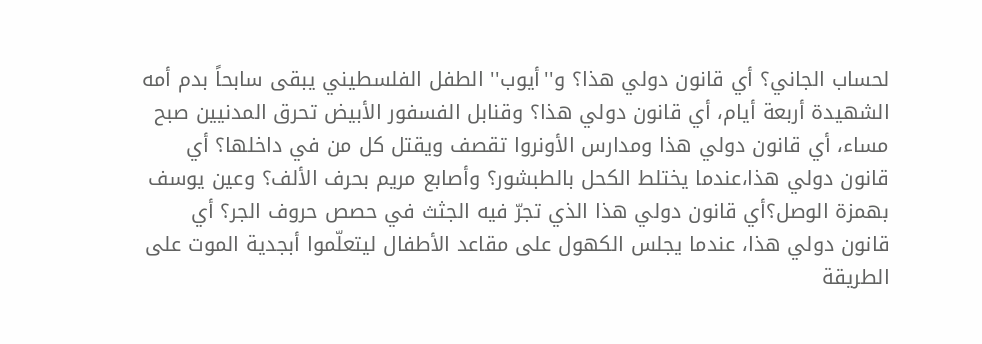لحساب الجاني؟ أي قانون دولي هذا؟ و''أيوب'' الطفل الفلسطيني يبقى سابحاً بدم أمه الشهيدة أربعة أيام، أي قانون دولي هذا؟ وقنابل الفسفور الأبيض تحرق المدنيين صبح مساء، أي قانون دولي هذا ومدارس الأونروا تقصف ويقتل كل من في داخلها؟ أي قانون دولي هذا،عندما يختلط الكحل بالطبشور؟ وأصابع مريم بحرف الألف؟ وعين يوسف بهمزة الوصل؟أي قانون دولي هذا الذي تجرّ فيه الجثث في حصص حروف الجر؟ أي قانون دولي هذا، عندما يجلس الكهول على مقاعد الأطفال ليتعلّموا أبجدية الموت على الطريقة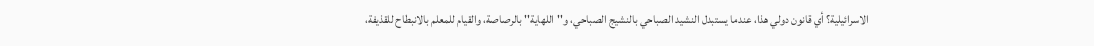الاسرائيلية؟ أي قانون دولي هذا، عندما يستبدل النشيد الصباحي بالنشيج الصباحي، و''اللهاية'' بالرصاصة، والقيام للمعلم بالانبطاح للقذيفة،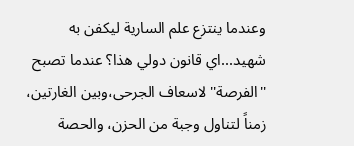وعندما ينتزع علم السارية ليكفن به شهيد...اي قانون دولي هذا؟ عندما تصبح ''الفرصة'' لاسعاف الجرحى،وبين الغارتين، زمناً لتناول وجبة من الحزن، والحصة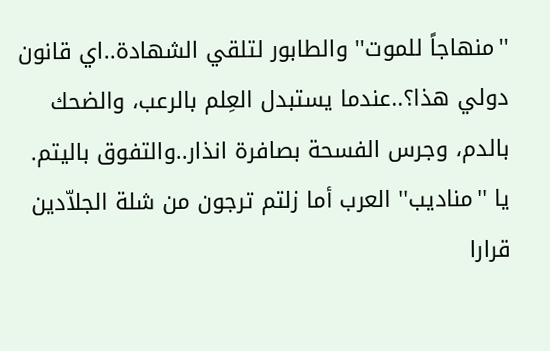''منهاجاً للموت'' والطابور لتلقي الشهادة..اي قانون دولي هذا؟..عندما يستبدل العِلم بالرعب، والضحك بالدم، وجرس الفسحة بصافرة انذار..والتفوق باليتم.
يا ''مناديب'' العرب أما زلتم ترجون من شلة الجلاّدين قرارا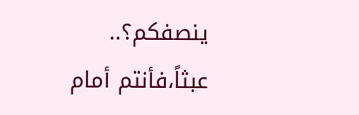ينصفكم؟..
عبثاً،فأنتم أمام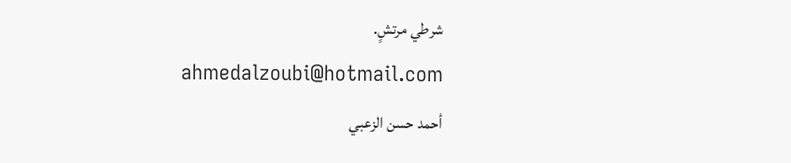شرطي مرتشٍ.
ahmedalzoubi@hotmail.com
أحمد حسن الزعبي